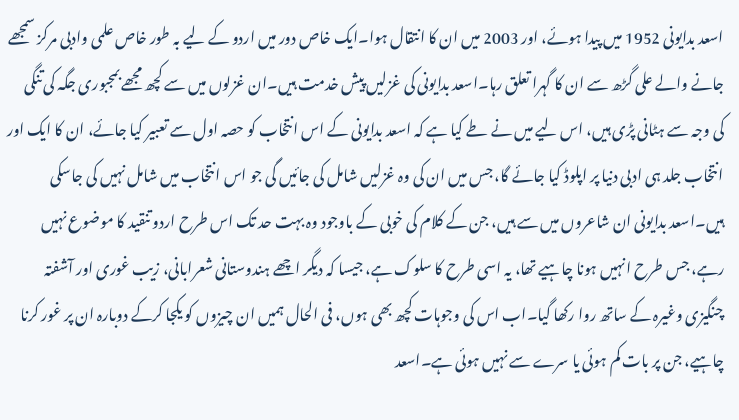اسعد بدایونی 1952 میں پیدا ہوئے، اور 2003 میں ان کا انتقال ہوا۔ایک خاص دور میں اردو کے لیے بہ طور خاص علمی وادبی مرکز سمجھے جانے والے علی گڑھ سے ان کا گہرا تعلق رہا۔اسعد بدایونی کی غزلیں پیش خدمت ہیں۔ان غزلوں میں سے کچھ مجھے بمجبوری جگہ کی تنگی کی وجہ سے ہٹانی پڑی ہیں، اس لیے میں نے طے کیا ہے کہ اسعد بدایونی کے اس انتخاب کو حصہ اول سے تعبیر کیا جائے، ان کا ایک اور انتخاب جلد ہی ادبی دنیا پر اپلوڈ کیا جائے گا، جس میں ان کی وہ غزلیں شامل کی جائیں گی جو اس انتخاب میں شامل نہیں کی جاسکی ہیں۔اسعد بدایونی ان شاعروں میں سے ہیں، جن کے کلام کی خوبی کے باوجود وہ بہت حد تک اس طرح اردو تنقید کا موضوع نہیں رہے، جس طرح انہیں ہونا چاہیے تھا، یہ اسی طرح کا سلوک ہے، جیسا کہ دیگر اچھے ہندوستانی شعرابانی، زیب غوری اور آشفتہ چنگیزی وغیرہ کے ساتھ روا رکھا گیا۔اب اس کی وجوہات کچھ بھی ہوں، فی الحال ہمیں ان چیزوں کو یکجا کرکے دوبارہ ان پر غور کرنا چاہیے، جن پر بات کم ہوئی یا سرے سے نہیں ہوئی ہے۔اسعد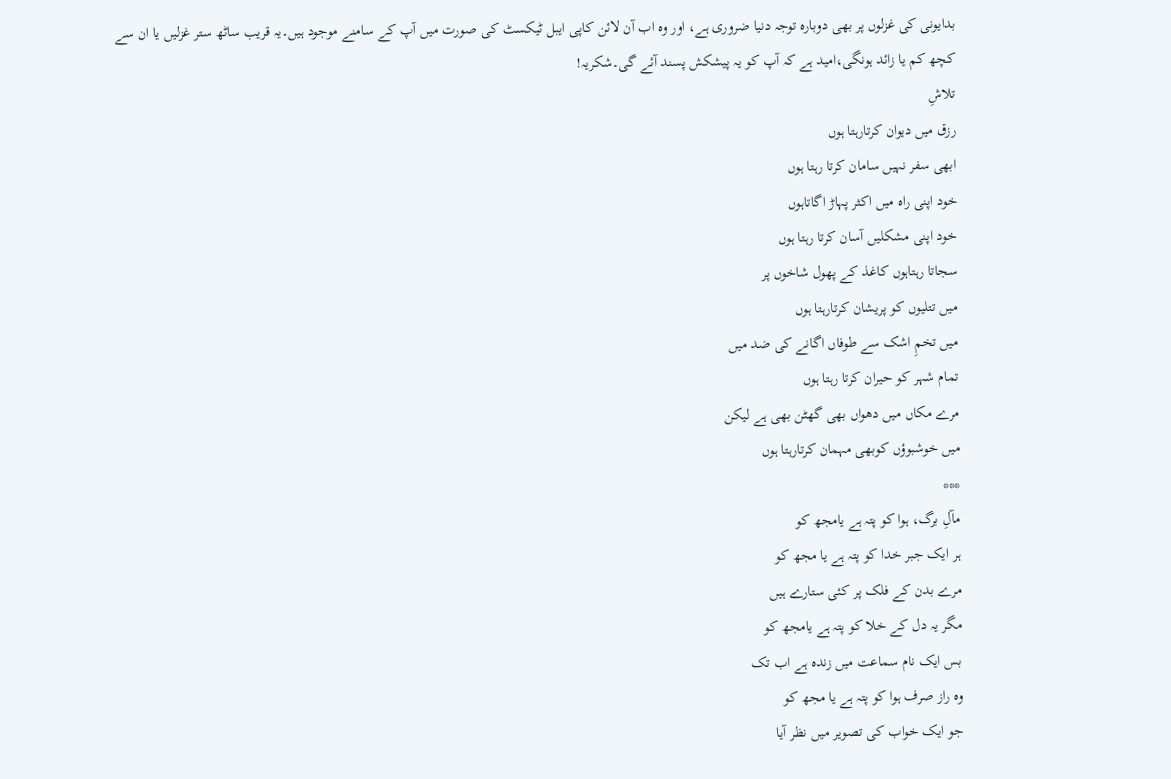بدایونی کی غزلوں پر بھی دوبارہ توجہ دنیا ضروری ہے، اور وہ اب آن لائن کاپی ایبل ٹیکسٹ کی صورت میں آپ کے سامنے موجود ہیں۔یہ قریب ساٹھ ستر غزلیں یا ان سے کچھ کم یا زائد ہونگی،امید ہے کہ آپ کو یہ پیشکش پسند آئے گی۔شکریہ!
تلاشِ
رزق میں دیوان کرتارہتا ہوں
ابھی سفر نہیں سامان کرتا رہتا ہوں
خود اپنی راہ میں اکثر پہاڑ اگاتاہوں
خود اپنی مشکلیں آسان کرتا رہتا ہوں
سجاتا رہتاہوں کاغذ کے پھول شاخوں پر
میں تتلیوں کو پریشان کرتارہتا ہوں
میں تخمِ اشک سے طوفاں اگانے کی ضد میں
تمام شہر کو حیران کرتا رہتا ہوں
مرے مکاں میں دھواں بھی گھٹن بھی ہے لیکن
میں خوشبوؤں کوبھی مہمان کرتارہتا ہوں
***
مآلِ برگ، ہوا کو پتہ ہے یامجھ کو
ہر ایک جبر خدا کو پتہ ہے یا مجھ کو
مرے بدن کے فلک پر کئی ستارے ہیں
مگر یہ دل کے خلا کو پتہ ہے یامجھ کو
بس ایک نام سماعت میں زندہ ہے اب تک
وہ راز صرف ہوا کو پتہ ہے یا مجھ کو
جو ایک خواب کی تصویر میں نظر آیا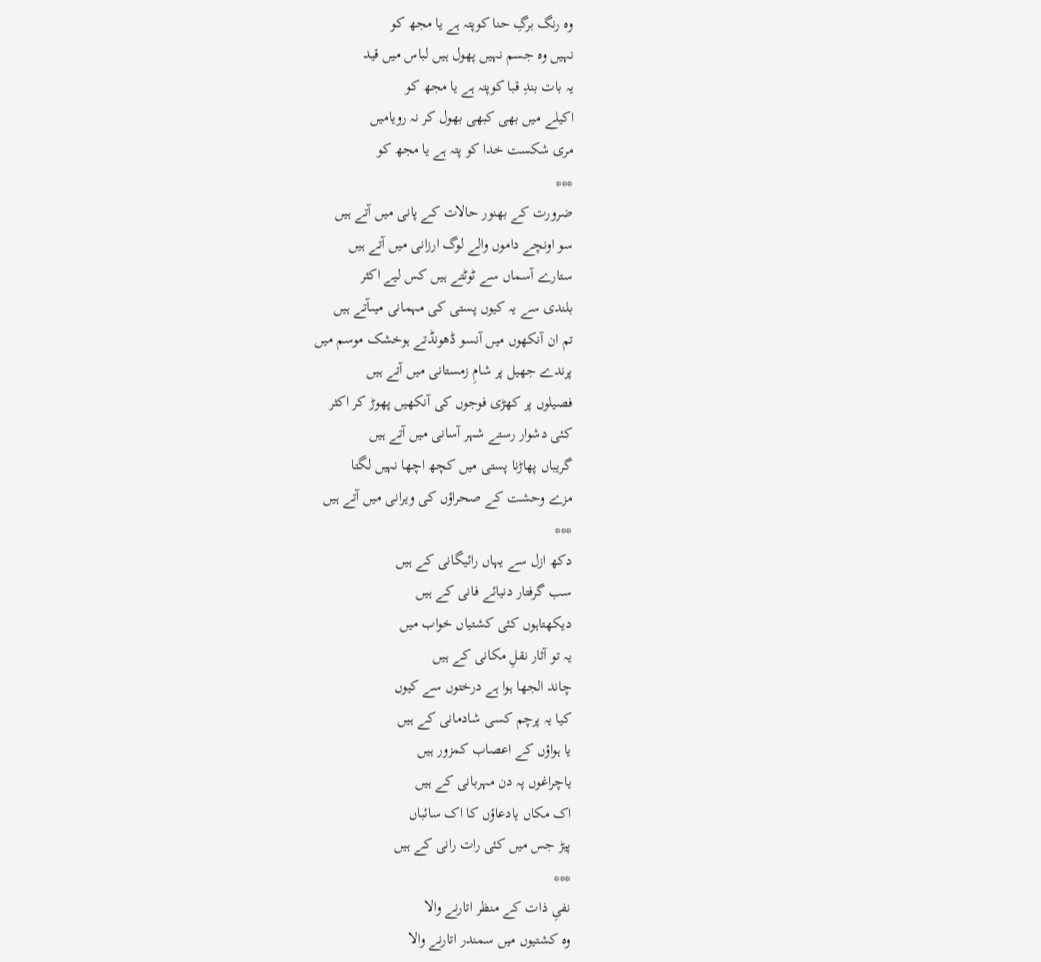وہ رنگ برگِ حنا کوپتہ ہے یا مجھ کو
نہیں وہ جسم نہیں پھول ہیں لباس میں قید
یہ بات بندِ قبا کوپتہ ہے یا مجھ کو
اکیلے میں بھی کبھی بھول کر نہ رویامیں
مری شکست خدا کو پتہ ہے یا مجھ کو
***
ضرورت کے بھنور حالات کے پانی میں آتے ہیں
سو اونچے داموں والے لوگ ارزانی میں آتے ہیں
ستارے آسماں سے ٹوٹتے ہیں کس لیے اکثر
بلندی سے یہ کیوں پستی کی مہمانی میںآتے ہیں
تم ان آنکھوں میں آنسو ڈھونڈتے ہوخشک موسم میں
پرندے جھیل پر شامِ زمستانی میں آتے ہیں
فصیلوں پر کھڑی فوجوں کی آنکھیں پھوڑ کر اکثر
کئی دشوار رستے شہر آسانی میں آتے ہیں
گریباں پھاڑنا پستی میں کچھ اچھا نہیں لگتا
مزے وحشت کے صحراؤں کی ویرانی میں آتے ہیں
***
دکھ ازل سے یہاں رائیگانی کے ہیں
سب گرفتار دنیائے فانی کے ہیں
دیکھتاہوں کئی کشتیاں خواب میں
یہ تو آثار نقلِ مکانی کے ہیں
چاند الجھا ہوا ہے درختوں سے کیوں
کیا یہ پرچم کسی شادمانی کے ہیں
یا ہواؤں کے اعصاب کمزور ہیں
یاچراغوں پہ دن مہربانی کے ہیں
اک مکاں یادعاؤں کا اک سائباں
پیڑ جس میں کئی رات رانی کے ہیں
***
نفیِ ذات کے منظر اتارنے والا
وہ کشتیوں میں سمندر اتارنے والا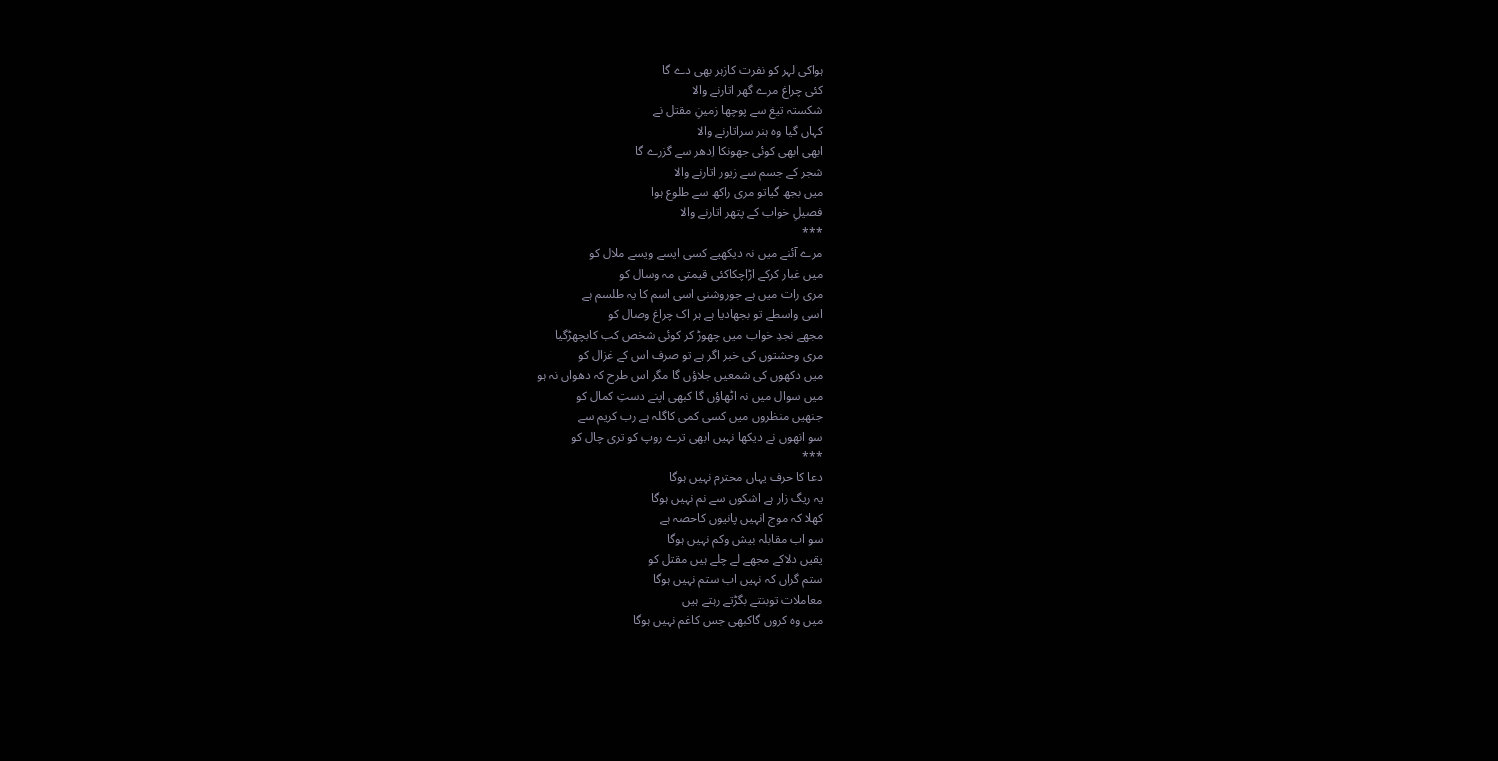ہواکی لہر کو نفرت کازہر بھی دے گا
کئی چراغ مرے گھر اتارنے والا
شکستہ تیغ سے پوچھا زمینِ مقتل نے
کہاں گیا وہ ہنر سراتارنے والا
ابھی ابھی کوئی جھونکا اِدھر سے گزرے گا
شجر کے جسم سے زیور اتارنے والا
میں بجھ گیاتو مری راکھ سے طلوع ہوا
فصیلِ خواب کے پتھر اتارنے والا
***
مرے آئنے میں نہ دیکھیے کسی ایسے ویسے ملال کو
میں غبار کرکے اڑاچکاکئی قیمتی مہ وسال کو
مری رات میں ہے جوروشنی اسی اسم کا یہ طلسم ہے
اسی واسطے تو بجھادیا ہے ہر اک چراغ وصال کو
مجھے نجدِ خواب میں چھوڑ کر کوئی شخص کب کابچھڑگیا
مری وحشتوں کی خبر اگر ہے تو صرف اس کے غزال کو
میں دکھوں کی شمعیں جلاؤں گا مگر اس طرح کہ دھواں نہ ہو
میں سوال میں نہ اٹھاؤں گا کبھی اپنے دستِ کمال کو
جنھیں منظروں میں کسی کمی کاگلہ ہے رب کریم سے
سو انھوں نے دیکھا نہیں ابھی ترے روپ کو تری چال کو
***
دعا کا حرف یہاں محترم نہیں ہوگا
یہ ریگ زار ہے اشکوں سے نم نہیں ہوگا
کھلا کہ موج انہیں پانیوں کاحصہ ہے
سو اب مقابلہ بیش وکم نہیں ہوگا
یقیں دلاکے مجھے لے چلے ہیں مقتل کو
ستم گراں کہ نہیں اب ستم نہیں ہوگا
معاملات توبنتے بگڑتے رہتے ہیں
میں وہ کروں گاکبھی جس کاغم نہیں ہوگا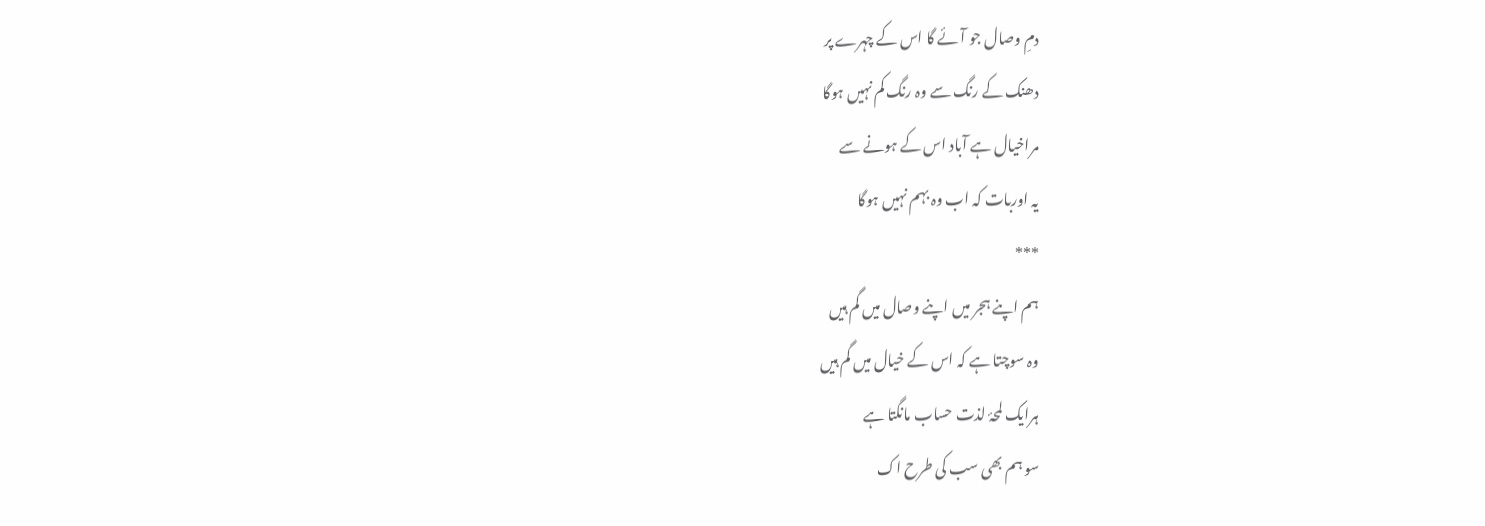دمِ وصال جو آئے گا اس کے چہرے پر
دھنک کے رنگ سے وہ رنگ کم نہیں ہوگا
مراخیال ہے آباد اس کے ہونے سے
یہ اوربات کہ اب وہ بہم نہیں ہوگا
***
ہم اپنے ہجر میں اپنے وصال میں گم ہیں
وہ سوچتا ہے کہ اس کے خیال میں گم ہیں
ہرایک لمحۂ لذت حساب مانگتا ہے
سو ہم بھی سب کی طرح اک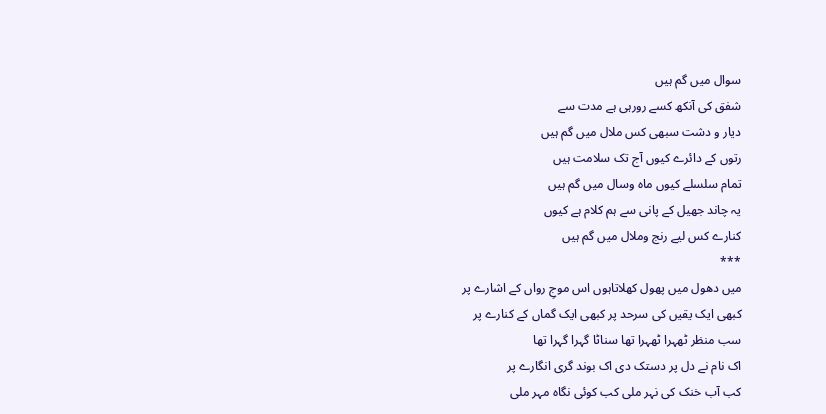سوال میں گم ہیں
شفق کی آنکھ کسے رورہی ہے مدت سے
دیار و دشت سبھی کس ملال میں گم ہیں
رتوں کے دائرے کیوں آج تک سلامت ہیں
تمام سلسلے کیوں ماہ وسال میں گم ہیں
یہ چاند جھیل کے پانی سے ہم کلام ہے کیوں
کنارے کس لیے رنج وملال میں گم ہیں
***
میں دھول میں پھول کھلاتاہوں اس موجِ رواں کے اشارے پر
کبھی ایک یقیں کی سرحد پر کبھی ایک گماں کے کنارے پر
سب منظر ٹھہرا ٹھہرا تھا سناٹا گہرا گہرا تھا
اک نام نے دل پر دستک دی اک بوند گری انگارے پر
کب آب خنک کی نہر ملی کب کوئی نگاہ مہر ملی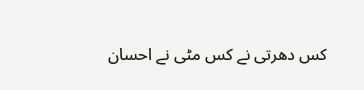کس دھرتی نے کس مٹی نے احسان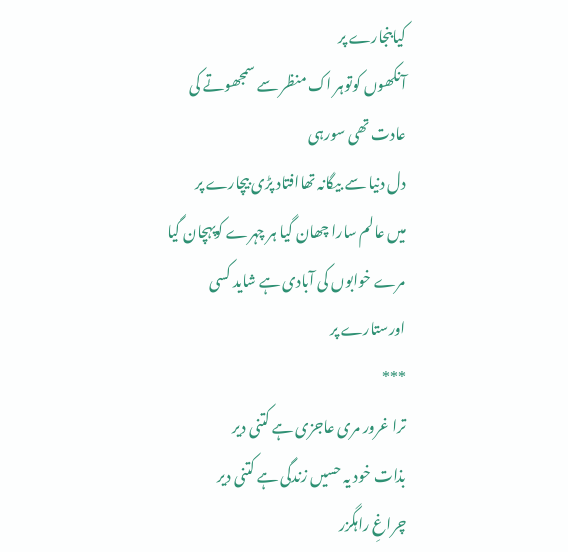کیابنجارے پر
آنکھوں کوتوہر اک منظر سے سمجھوتے کی عادت تھی سورہی
دل دنیا سے بیگانہ تھاافتاد پڑی بیچارے پر
میں عالم سارا چھان گیا ہر چہرے کوپہچان گیا
مرے خوابوں کی آبادی ہے شاید کسی اورستارے پر
***
ترا غرور مری عاجزی ہے کتنی دیر
بذات خود یہ حسیں زندگی ہے کتنی دیر
چراغِ راہگزر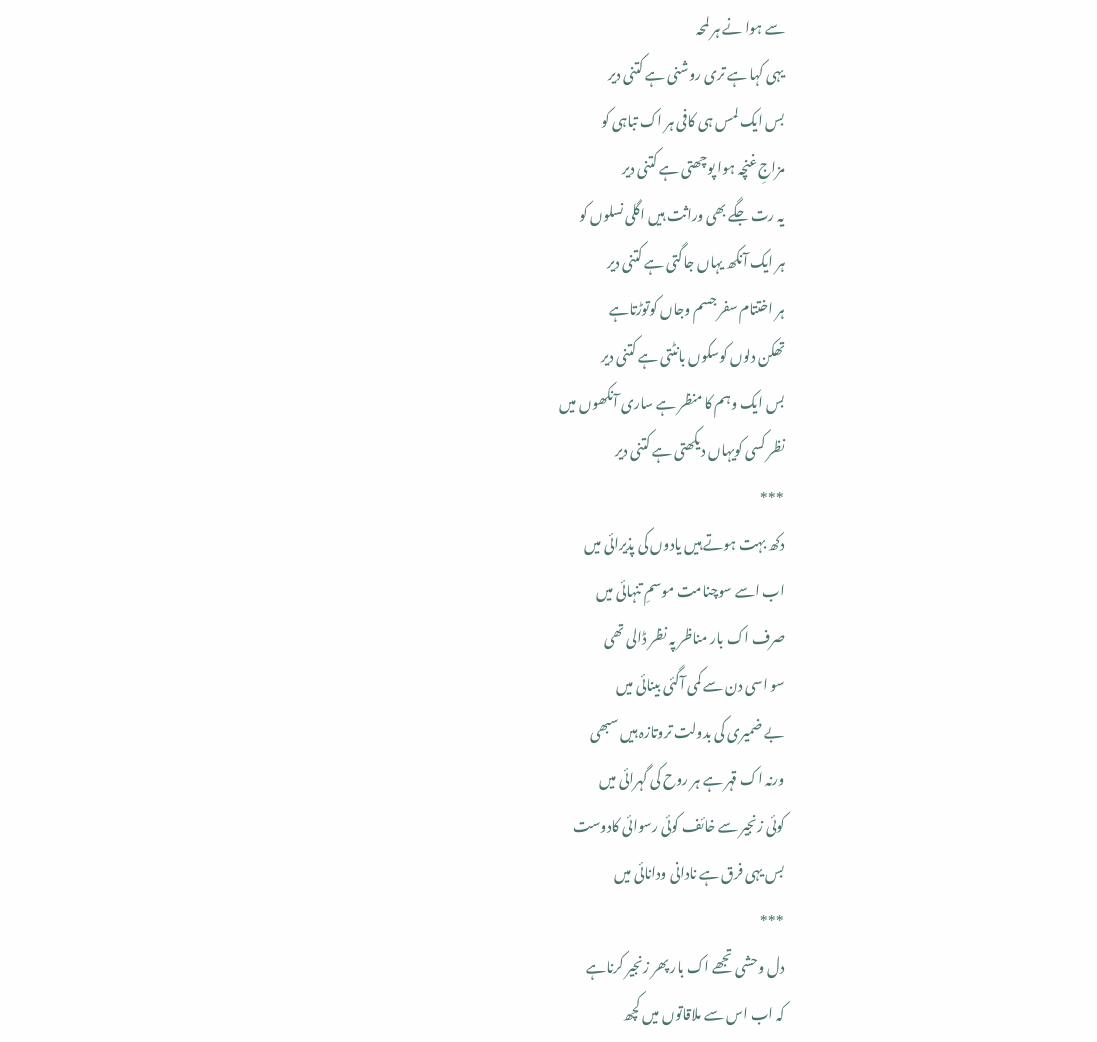سے ہوا نے ہر لمحہ
یہی کہا ہے تری روشنی ہے کتنی دیر
بس ایک لمس ہی کافی ہر اک تباہی کو
مزاجِ غنچہ ہوا پوچھتی ہے کتنی دیر
یہ رت جگے بھی وراثت ہیں اگلی نسلوں کو
ہر ایک آنکھ یہاں جاگتی ہے کتنی دیر
ہر اختتام سفر جسم وجاں کوتوڑتاہے
تھکن دلوں کوسکوں بانٹتی ہے کتنی دیر
بس ایک وہم کا منظر ہے ساری آنکھوں میں
نظر کسی کویہاں دیکھتی ہے کتنی دیر
***
دکھ بہت ہوتے ہیں یادوں کی پذیرائی میں
اب اسے سوچنامت موسمِ تنہائی میں
صرف اک بار مناظر پہ نظر ڈالی تھی
سو اسی دن سے کمی آگئی بینائی میں
بے ضمیری کی بدولت تروتازہ ہیں سبھی
ورنہ اک قہر ہے ہر روح کی گہرائی میں
کوئی زنجیر سے خائف کوئی رسوائی کادوست
بس یہی فرق ہے نادانی ودانائی میں
***
دل وحشی تجھے اک بار پھر زنجیر کرناہے
کہ اب اس سے ملاقاتوں میں کچھ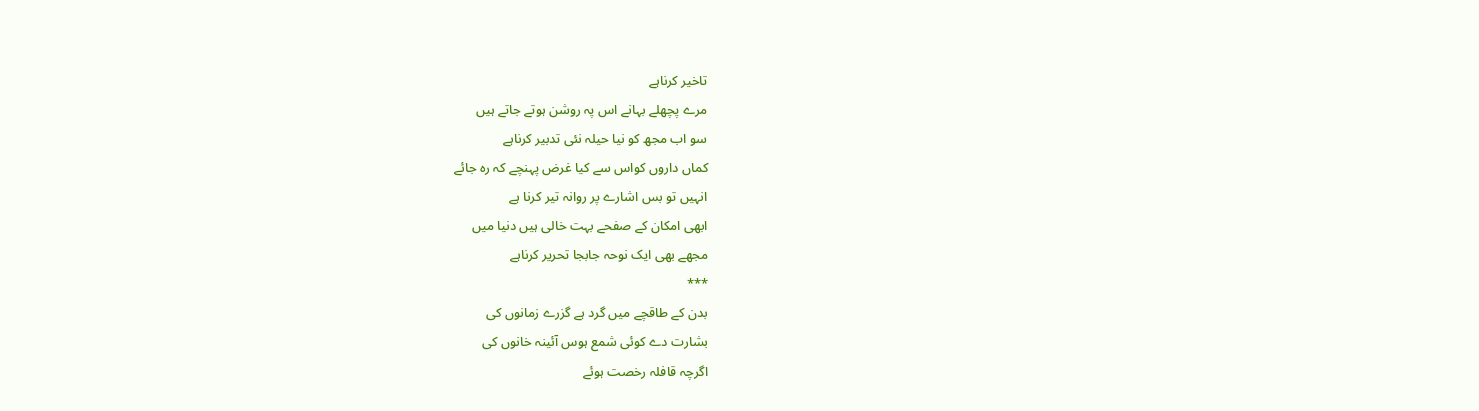تاخیر کرناہے
مرے پچھلے بہانے اس پہ روشن ہوتے جاتے ہیں
سو اب مجھ کو نیا حیلہ نئی تدبیر کرناہے
کماں داروں کواس سے کیا غرض پہنچے کہ رہ جائے
انہیں تو بس اشارے پر روانہ تیر کرنا ہے
ابھی امکان کے صفحے بہت خالی ہیں دنیا میں
مجھے بھی ایک نوحہ جابجا تحریر کرناہے
***
بدن کے طاقچے میں گرد ہے گزرے زمانوں کی
بشارت دے کوئی شمع ہوس آئینہ خانوں کی
اگرچہ قافلہ رخصت ہوئے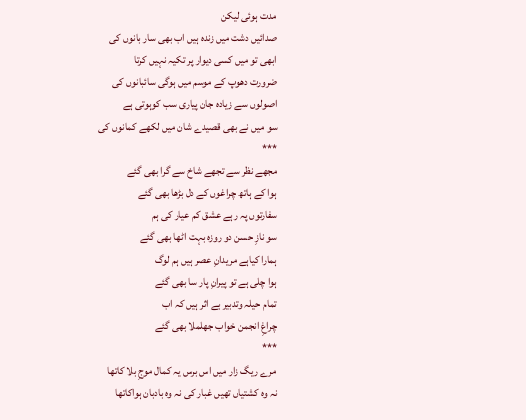مدت ہوئی لیکن
صدائیں دشت میں زندہ ہیں اب بھی سار بانوں کی
ابھی تو میں کسی دیوار پر تکیہ نہیں کرتا
ضرورت دھوپ کے موسم میں ہوگی سائبانوں کی
اصولوں سے زیادہ جان پیاری سب کوہوتی ہے
سو میں نے بھی قصیدے شان میں لکھے کمانوں کی
***
مجھے نظر سے تجھے شاخ سے گرا بھی گئے
ہوا کے ہاتھ چراغوں کے دل بڑھا بھی گئے
سفارتوں پہ رہے عشق کم عیار کی ہم
سو نازِ حسن دو روزہ بہت اٹھا بھی گئے
ہمارا کیاہے مریدانِ عصر ہیں ہم لوگ
ہوا چلی ہے تو پیرانِ پار سا بھی گئے
تمام حیلہ وتدبیر بے اثر ہیں کہ اب
چراغِ انجمن خواب جھلملا بھی گئے
***
مرے ریگ زار میں اس برس یہ کمال موجِ بلا کاتھا
نہ وہ کشتیاں تھیں غبار کی نہ وہ بادبان ہواکاتھا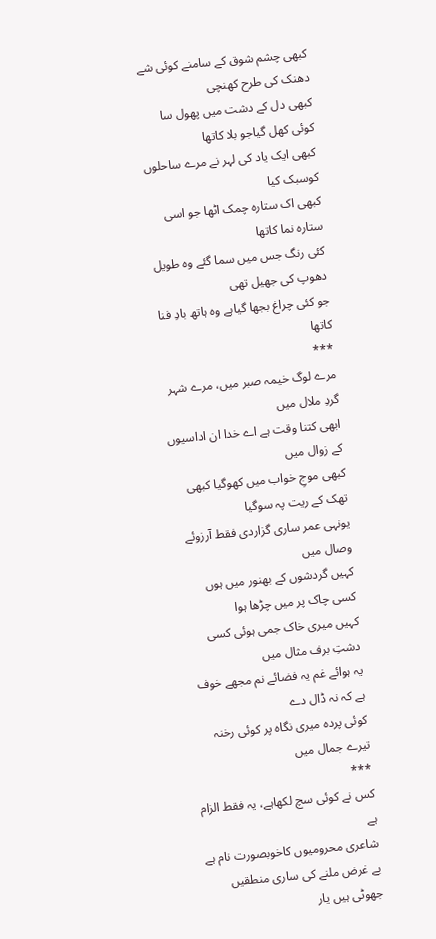کبھی چشم شوق کے سامنے کوئی شے دھنک کی طرح کھنچی
کبھی دل کے دشت میں پھول سا کوئی کھل گیاجو بلا کاتھا
کبھی ایک یاد کی لہر نے مرے ساحلوں کوسبک کیا
کبھی اک ستارہ چمک اٹھا جو اسی ستارہ نما کاتھا
کئی رنگ جس میں سما گئے وہ طویل دھوپ کی جھیل تھی
جو کئی چراغ بجھا گیاہے وہ ہاتھ بادِ فنا کاتھا
***
مرے لوگ خیمہ صبر میں، مرے شہر گردِ ملال میں
ابھی کتنا وقت ہے اے خدا ان اداسیوں کے زوال میں
کبھی موجِ خواب میں کھوگیا کبھی تھک کے ریت پہ سوگیا
یونہی عمر ساری گزاردی فقط آرزوئے وصال میں
کہیں گردشوں کے بھنور میں ہوں کسی چاک پر میں چڑھا ہوا
کہیں میری خاک جمی ہوئی کسی دشتِ برف مثال میں
یہ ہوائے غم یہ فضائے نم مجھے خوف ہے کہ نہ ڈال دے
کوئی پردہ میری نگاہ پر کوئی رخنہ تیرے جمال میں
***
کس نے کوئی سچ لکھاہے، یہ فقط الزام ہے
شاعری محرومیوں کاخوبصورت نام ہے
بے غرض ملنے کی ساری منطقیں جھوٹی ہیں یار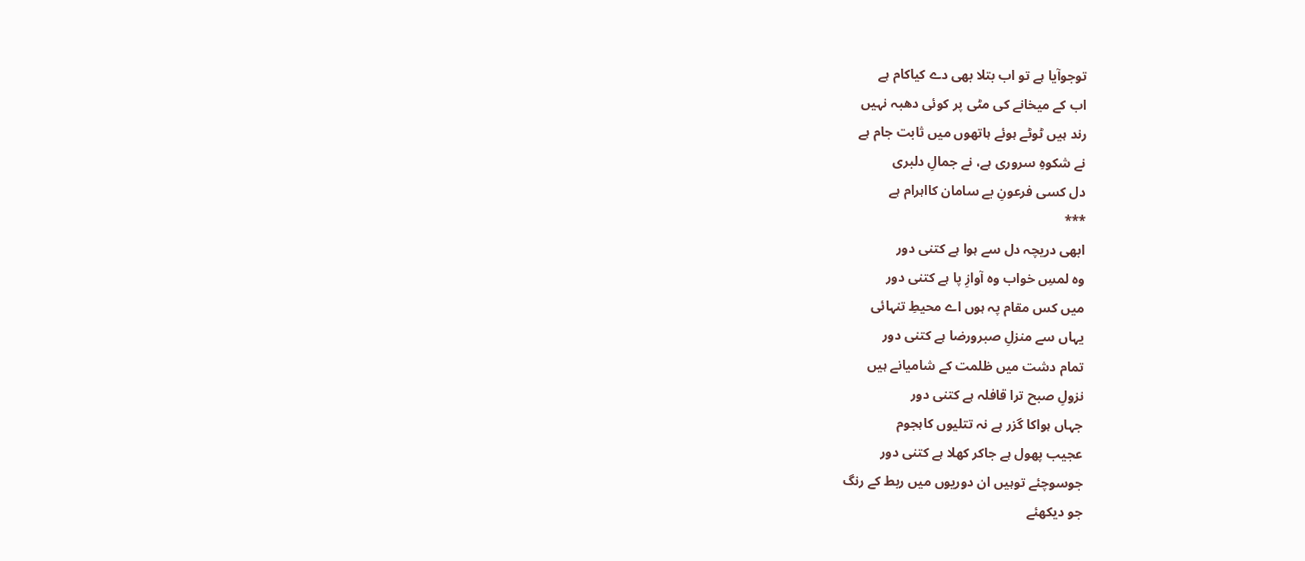توجوآیا ہے تو اب بتلا بھی دے کیاکام ہے
اب کے میخانے کی مٹی پر کوئی دھبہ نہیں
رند ہیں ٹوٹے ہوئے ہاتھوں میں ثابت جام ہے
نے شکوہِ سروری ہے، نے جمالِ دلبری
دل کسی فرعونِ بے سامان کااہرام ہے
***
ابھی دریچہ دل سے ہوا ہے کتنی دور
وہ لمسِ خواب وہ آوازِ پا ہے کتنی دور
میں کس مقام پہ ہوں اے محیطِ تنہائی
یہاں سے منزلِ صبرورضا ہے کتنی دور
تمام دشت میں ظلمت کے شامیانے ہیں
نزولِ صبح ترا قافلہ ہے کتنی دور
جہاں ہواکا گزر ہے نہ تتلیوں کاہجوم
عجیب پھول ہے جاکر کھلا ہے کتنی دور
جوسوچئے توہیں ان دوریوں میں ربط کے رنگ
جو دیکھئے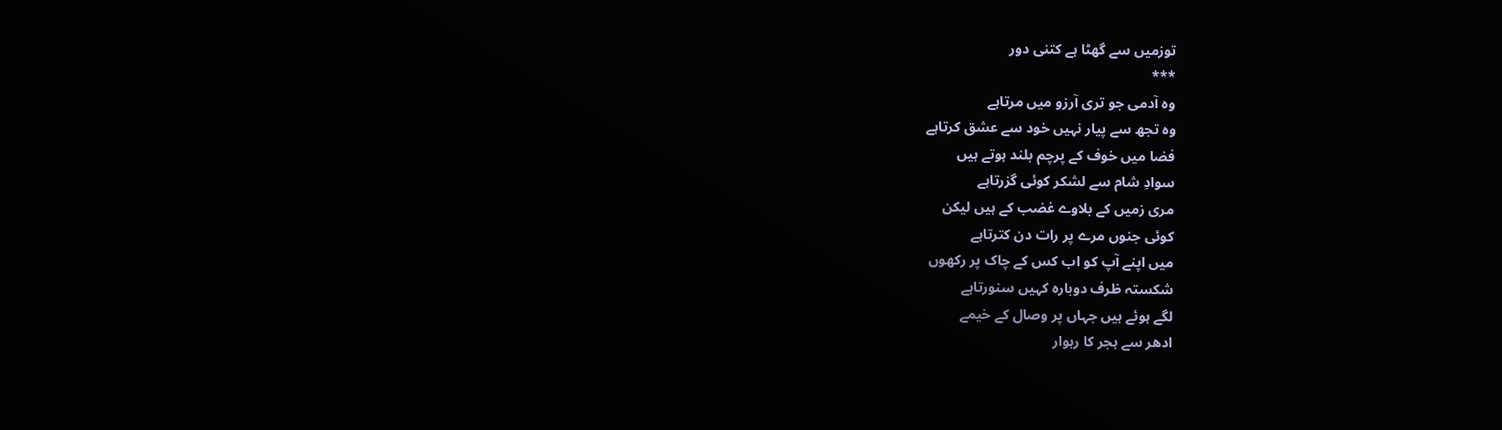توزمیں سے گھٹا ہے کتنی دور
***
وہ آدمی جو تری آرزو میں مرتاہے
وہ تجھ سے پیار نہیں خود سے عشق کرتاہے
فضا میں خوف کے پرچم بلند ہوتے ہیں
سوادِ شام سے لشکر کوئی گزرتاہے
مری زمیں کے بلاوے غضب کے ہیں لیکن
کوئی جنوں مرے پر رات دن کترتاہے
میں اپنے آپ کو اب کس کے چاک پر رکھوں
شکستہ ظرف دوبارہ کہیں سنورتاہے
لگے ہوئے ہیں جہاں پر وصال کے خیمے
ادھر سے ہجر کا رہوار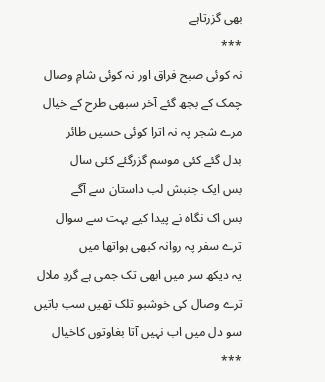بھی گزرتاہے
***
نہ کوئی صبح فراق اور نہ کوئی شامِ وصال
چمک کے بجھ گئے آخر سبھی طرح کے خیال
مرے شجر پہ نہ اترا کوئی حسیں طائر
بدل گئے کئی موسم گزرگئے کئی سال
بس ایک جنبش لب داستان سے آگے
بس اک نگاہ نے پیدا کیے بہت سے سوال
ترے سفر پہ روانہ کبھی ہواتھا میں
یہ دیکھ سر میں ابھی تک جمی ہے گردِ ملال
ترے وصال کی خوشبو تلک تھیں سب باتیں
سو دل میں اب نہیں آتا بغاوتوں کاخیال
***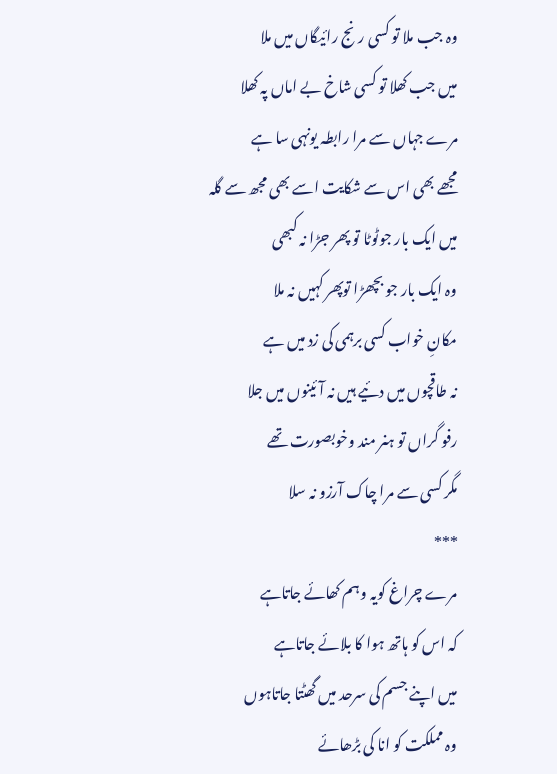وہ جب ملا تو کسی رنج رائیگاں میں ملا
میں جب کھلا تو کسی شاخ بے اماں پہ کھلا
مرے جہاں سے مرا رابطہ یونہی سا ہے
مجھے بھی اس سے شکایت اسے بھی مجھ سے گلہ
میں ایک بار جوٹوٹا تو پھر جڑا نہ کبھی
وہ ایک بار جو بچھڑا توپھر کہیں نہ ملا
مکانِ خواب کسی برہمی کی زد میں ہے
نہ طاقچوں میں دئیے ہیں نہ آئینوں میں جلا
رفو گراں تو ہنر مند وخوبصورت تھے
مگر کسی سے مرا چاک آرزو نہ سلا
***
مرے چراغ کویہ وہم کھائے جاتاہے
کہ اس کو ہاتھ ہوا کا بلائے جاتاہے
میں اپنے جسم کی سرحد میں گھٹتا جاتاہوں
وہ مملکت کو انا کی بڑھائے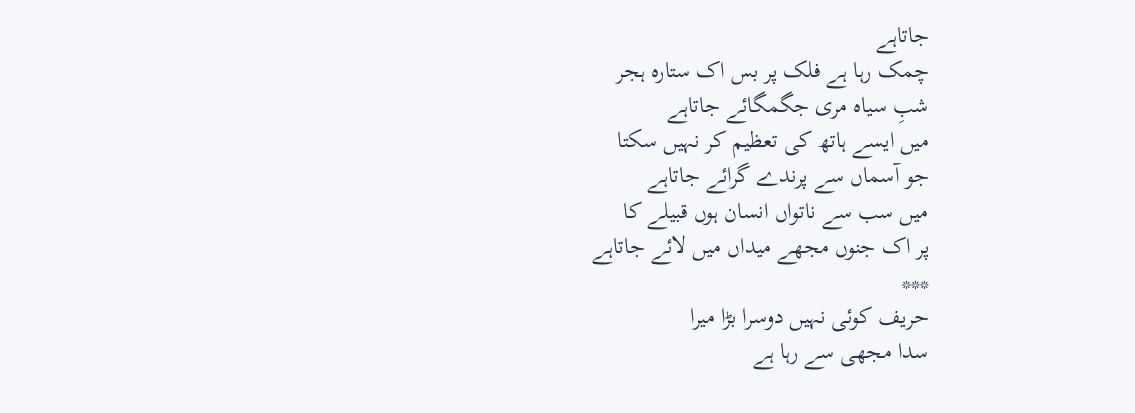جاتاہے
چمک رہا ہے فلک پر بس اک ستارہ ہجر
شبِ سیاہ مری جگمگائے جاتاہے
میں ایسے ہاتھ کی تعظیم کر نہیں سکتا
جو آسماں سے پرندے گرائے جاتاہے
میں سب سے ناتواں انسان ہوں قبیلے کا
پر اک جنوں مجھے میداں میں لائے جاتاہے
***
حریف کوئی نہیں دوسرا بڑا میرا
سدا مجھی سے رہا ہے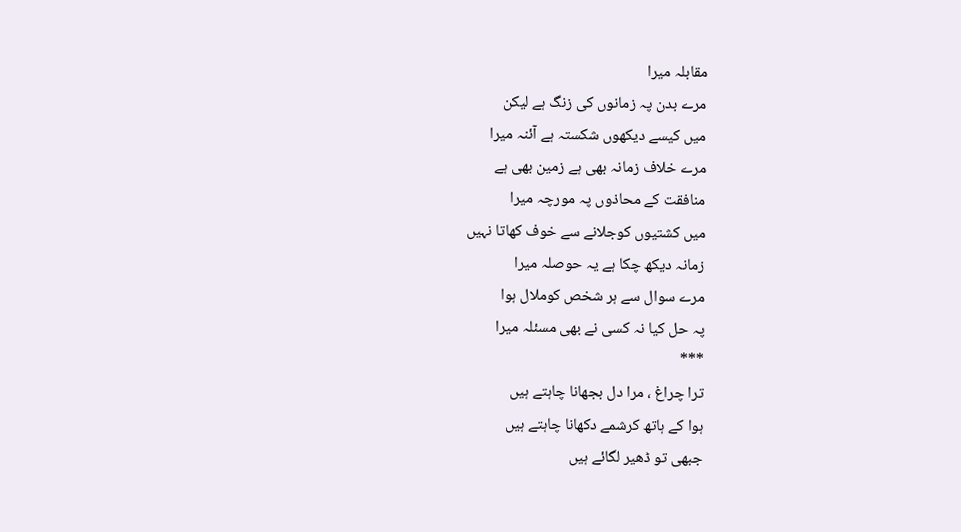مقابلہ میرا
مرے بدن پہ زمانوں کی زنگ ہے لیکن
میں کیسے دیکھوں شکستہ ہے آئنہ میرا
مرے خلاف زمانہ بھی ہے زمین بھی ہے
منافقت کے محاذوں پہ مورچہ میرا
میں کشتیوں کوجلانے سے خوف کھاتا نہیں
زمانہ دیکھ چکا ہے یہ حوصلہ میرا
مرے سوال سے ہر شخص کوملال ہوا
پہ حل کیا نہ کسی نے بھی مسئلہ میرا
***
ترا چراغ ، مرا دل بجھانا چاہتے ہیں
ہوا کے ہاتھ کرشمے دکھانا چاہتے ہیں
جبھی تو ڈھیر لگائے ہیں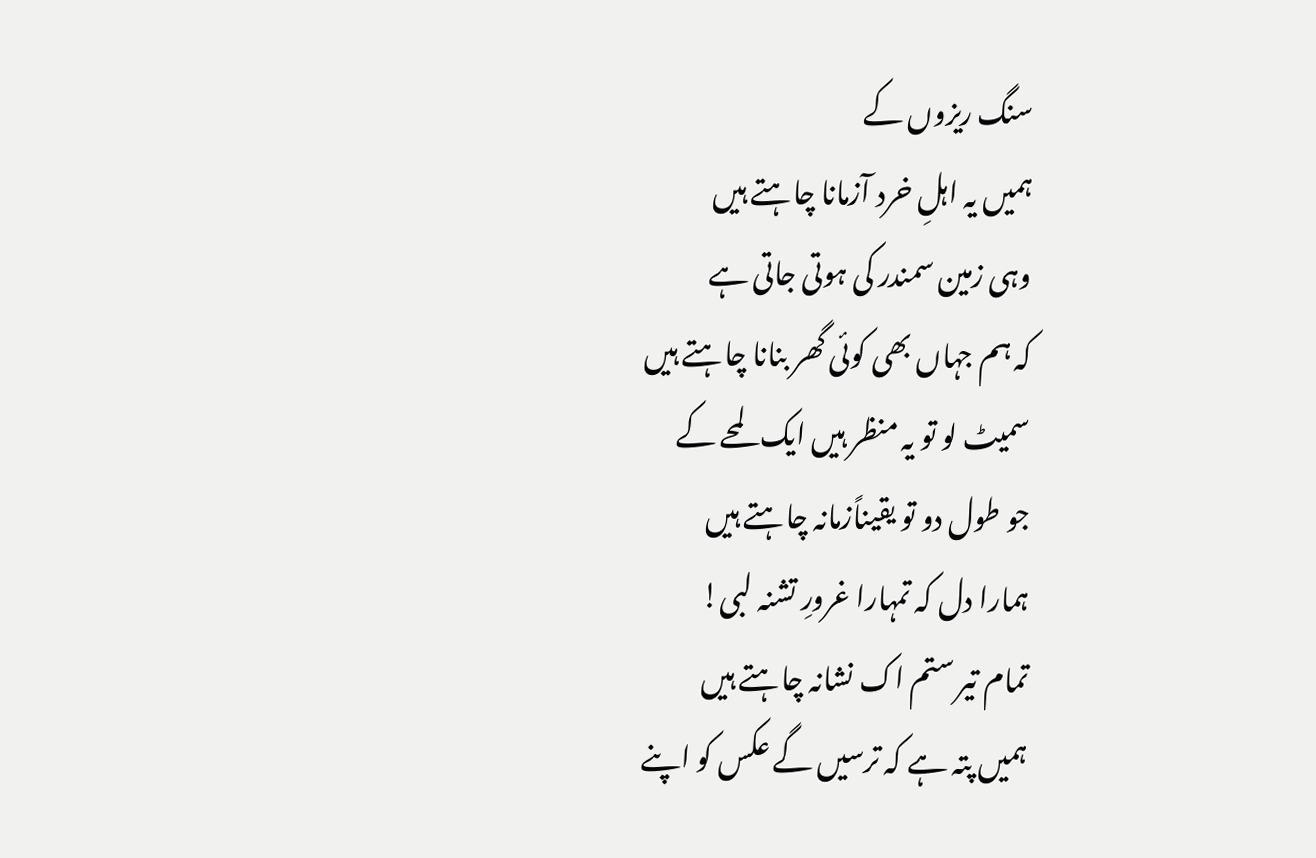سنگ ریزوں کے
ہمیں یہ اہلِ خرد آزمانا چاہتے ہیں
وہی زمین سمندر کی ہوتی جاتی ہے
کہ ہم جہاں بھی کوئی گھر بنانا چاہتے ہیں
سمیٹ لو تو یہ منظر ہیں ایک لمحے کے
جو طول دو تو یقیناًزمانہ چاہتے ہیں
ہمارا دل کہ تمہارا غرورِ تشنہ لبی!
تمام تیر ستم اک نشانہ چاہتے ہیں
ہمیں پتہ ہے کہ ترسیں گے عکس کو اپنے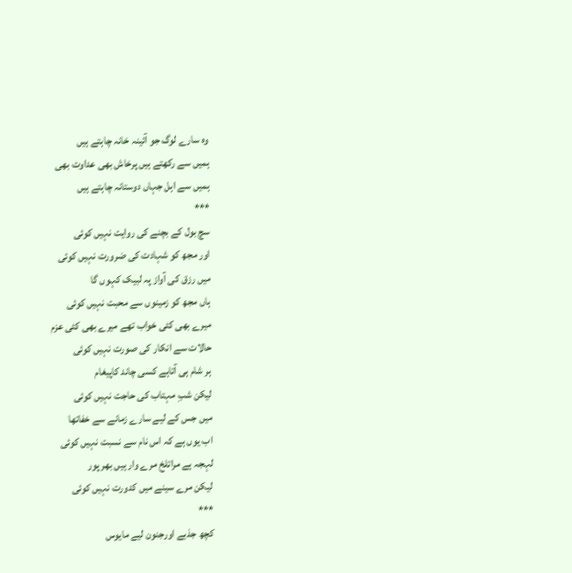وہ سارے لوگ جو آئینہ خانہ چاہتے ہیں
ہمیں سے رکھتے ہیں پرخاش بھی عداوت بھی
ہمیں سے اہل جہاں دوستانہ چاہتے ہیں
***
سچ بول کے بچنے کی روایت نہیں کوئی
اور مجھ کو شہادت کی ضرورت نہیں کوئی
میں رزق کی آواز پہ لبیک کہوں گا
ہاں مجھ کو زمینوں سے محبت نہیں کوئی
میرے بھی کئی خواب تھے میرے بھی کئی عزم
حالات سے انکار کی صورت نہیں کوئی
ہر شام ہی آتاہے کسی چاند کاپیغام
لیکن شبِ مہتاب کی حاجت نہیں کوئی
میں جس کے لیے سارے زمانے سے خفاتھا
اب یوں ہے کہ اس نام سے نسبت نہیں کوئی
لہجہ ہے مراتلخ مرے وار ہیں بھر پور
لیکن مرے سینے میں کدورت نہیں کوئی
***
کچھ جذبے اورجنون لیے مایوس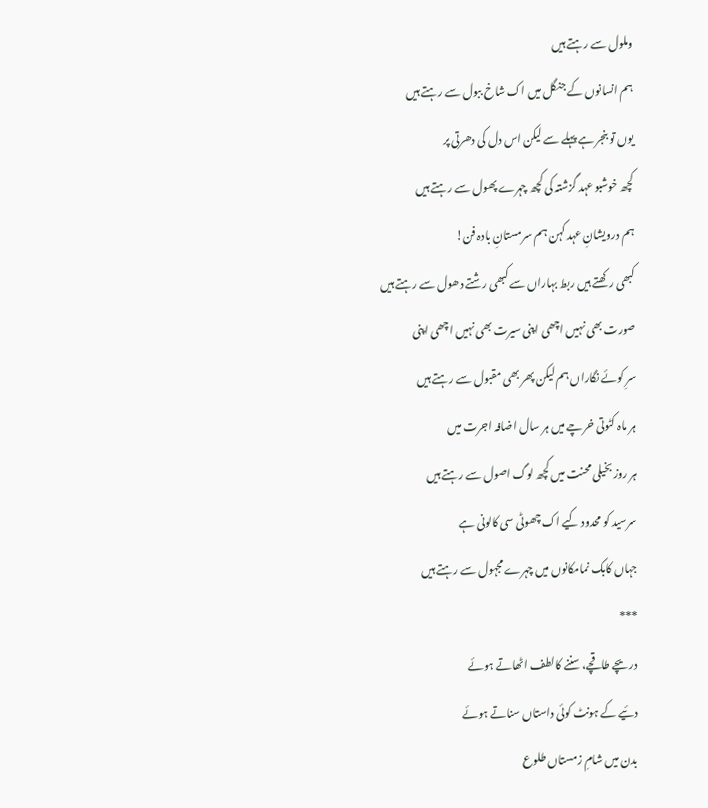وملول سے رہتے ہیں
ہم انسانوں کے جنگل میں اک شاخ ببول سے رہتے ہیں
یوں تو بنجر ہے پہلے سے لیکن اس دل کی دھرتی پر
کچھ خوشبو عہد گزشتہ کی کچھ چہرے پھول سے رہتے ہیں
ہم درویشانِ عہد کہن ہم سرمستانِ بادہ فن!
کبھی رکھتے ہیں ربط بہاراں سے کبھی رشتے دھول سے رہتے ہیں
صورت بھی نہیں اچھی اپنی سیرت بھی نہیں اچھی اپنی
سرِ کوئے نگاراں ہم لیکن پھر بھی مقبول سے رہتے ہیں
ہر ماہ کٹوتی خرچے میں ہر سال اضافہ اجرت میں
ہر روز بخیلی محنت میں کچھ لوگ اصول سے رہتے ہیں
سرسید کو محدود کیے اک چھوٹی سی کالونی ہے
جہاں کابک نمامکانوں میں چہرے مجہول سے رہتے ہیں
***
دریچے طاقچے، سننے کالطف اٹھاتے ہوئے
دئیے کے ہونٹ کوئی داستاں سناتے ہوئے
بدن میں شامِ زمستاں طلوع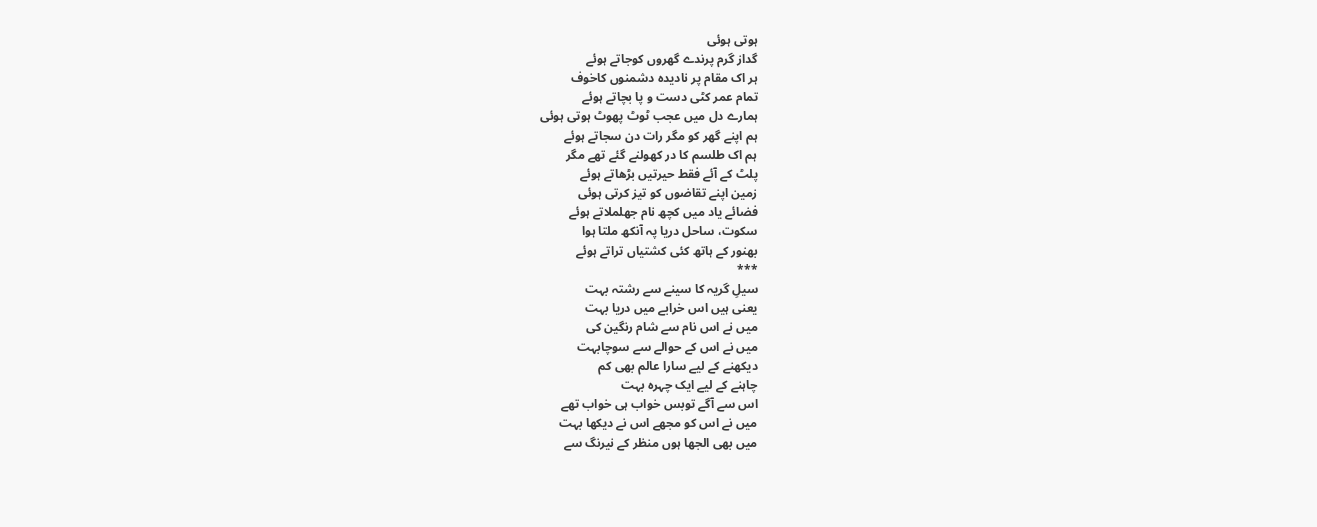ہوتی ہوئی
گداز گرم پرندے گھروں کوجاتے ہوئے
ہر اک مقام پر نادیدہ دشمنوں کاخوف
تمام عمر کٹی دست و پا بچاتے ہوئے
ہمارے دل میں عجب ٹوٹ پھوٹ ہوتی ہوئی
ہم اپنے گھر کو مگر رات دن سجاتے ہوئے
ہم اک طلسم کا در کھولنے گئے تھے مگر
پلٹ کے آئے فقط حیرتیں بڑھاتے ہوئے
زمین اپنے تقاضوں کو تیز کرتی ہوئی
فضائے یاد میں کچھ نام جھلملاتے ہوئے
سکوت، ساحل دریا پہ آنکھ ملتا ہوا
بھنور کے ہاتھ کئی کشتیاں تراتے ہوئے
***
سیلِ گریہ کا سینے سے رشتہ بہت
یعنی ہیں اس خرابے میں دریا بہت
میں نے اس نام سے شام رنگین کی
میں نے اس کے حوالے سے سوچابہت
دیکھنے کے لیے سارا عالم بھی کم
چاہنے کے لیے ایک چہرہ بہت
اس سے آگے توبس خواب ہی خواب تھے
میں نے اس کو مجھے اس نے دیکھا بہت
میں بھی الجھا ہوں منظر کے نیرنگ سے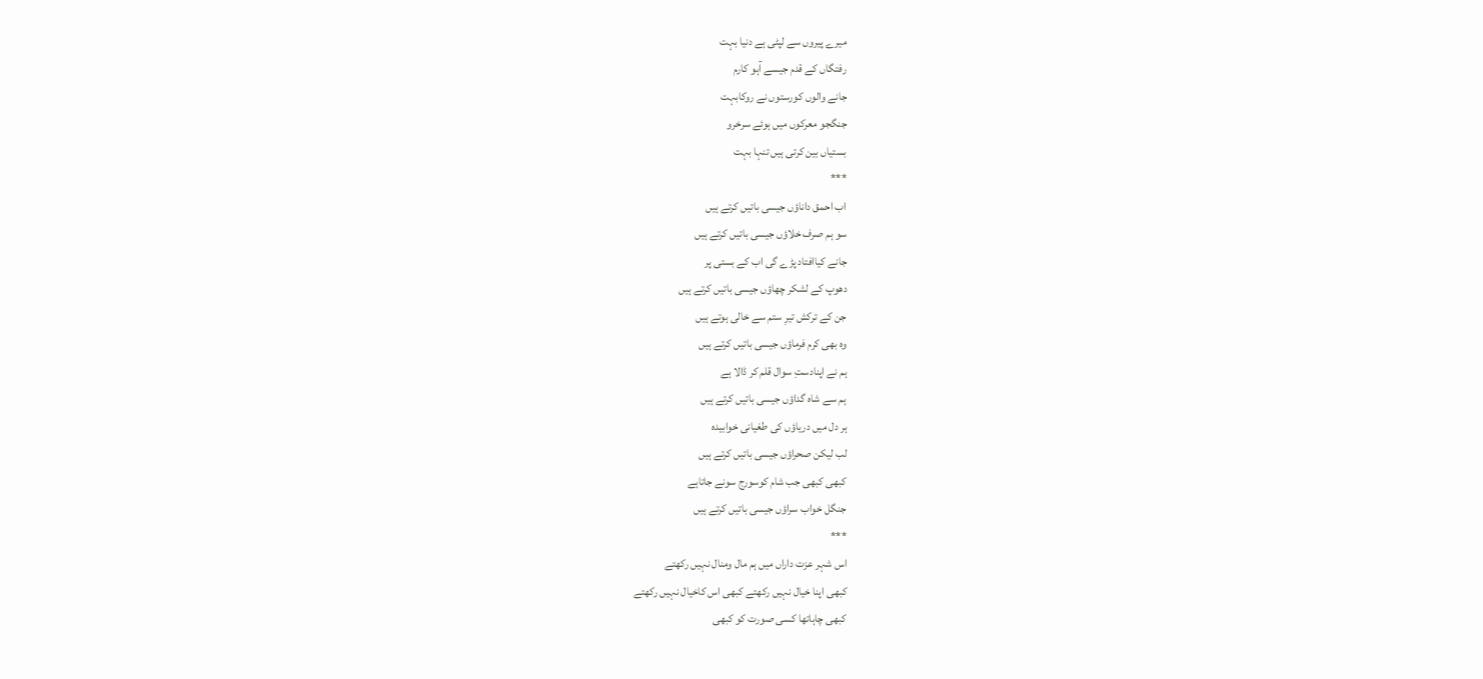میرے پیروں سے لپٹی ہے دنیا بہت
رفتگاں کے قدم جیسے آہو کارم
جانے والوں کورستوں نے روکابہت
جنگجو معرکوں میں ہوئے سرخرو
بستیاں بین کرتی ہیں تنہا بہت
***
اب احمق داناؤں جیسی باتیں کرتے ہیں
سو ہم صرف خلاؤں جیسی باتیں کرتے ہیں
جانے کیاافتاد پڑے گی اب کے بستی پر
دھوپ کے لشکر چھاؤں جیسی باتیں کرتے ہیں
جن کے ترکش تیرِ ستم سے خالی ہوتے ہیں
وہ بھی کرم فرماؤں جیسی باتیں کرتے ہیں
ہم نے اپنادستِ سوال قلم کر ڈالا ہے
ہم سے شاہ گداؤں جیسی باتیں کرتے ہیں
ہر دل میں دریاؤں کی طغیانی خوابیدہ
لب لیکن صحراؤں جیسی باتیں کرتے ہیں
کبھی کبھی جب شام کوسورج سونے جاتاہے
جنگل خواب سراؤں جیسی باتیں کرتے ہیں
***
اس شہر عزت داراں میں ہم مال ومنال نہیں رکھتے
کبھی اپنا خیال نہیں رکھتے کبھی اس کاخیال نہیں رکھتے
کبھی چاہاتھا کسی صورت کو کبھی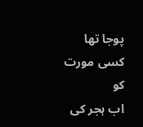پوجا تھا کسی مورت کو
اب ہجر کی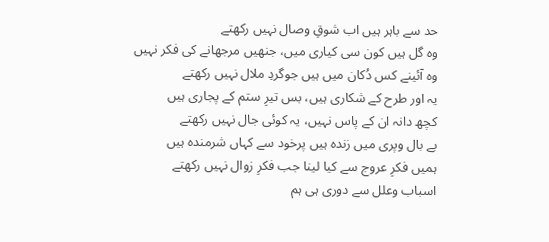حد سے باہر ہیں اب شوقِ وصال نہیں رکھتے
وہ گل ہیں کون سی کیاری میں، جنھیں مرجھانے کی فکر نہیں
وہ آئینے کس دُکان میں ہیں جوگردِ ملال نہیں رکھتے
یہ اور طرح کے شکاری ہیں، بس تیرِ ستم کے پجاری ہیں
کچھ دانہ ان کے پاس نہیں، یہ کوئی جال نہیں رکھتے
بے بال وپری میں زندہ ہیں پرخود سے کہاں شرمندہ ہیں
ہمیں فکرِ عروج سے کیا لینا جب فکرِ زوال نہیں رکھتے
اسباب وعلل سے دوری ہی ہم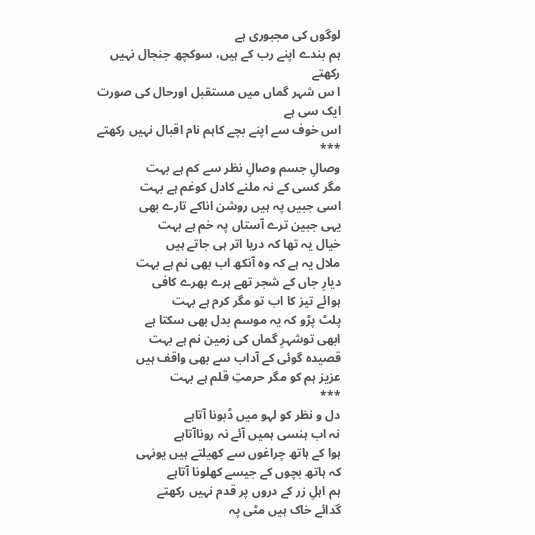لوگوں کی مجبوری ہے
ہم بندے اپنے رب کے ہیں، سوکچھ جنجال نہیں رکھتے
ا س شہر گماں میں مستقبل اورحال کی صورت ایک سی ہے
اس خوف سے اپنے بچے کاہم نام اقبال نہیں رکھتے
***
وصالِ جسم وصالِ نظر سے کم ہے بہت
مگر کسی کے نہ ملنے کادل کوغم ہے بہت
اسی جبیں پہ ہیں روشن اناکے تارے بھی
یہی جبین ترے آستاں پہ خم ہے بہت
خیال یہ تھا کہ دریا اتر ہی جاتے ہیں
ملال یہ ہے کہ وہ آنکھ اب بھی نم ہے بہت
دیارِ جاں کے شجر تھے ہرے بھرے کافی
ہوائے تیز کا اب تو مگر کرم ہے بہت
پلٹ پڑو کہ یہ موسم بدل بھی سکتا ہے
ابھی توشہرِ گماں کی زمین نم ہے بہت
قصیدہ گوئی کے آداب سے بھی واقف ہیں
عزیز ہم کو مگر حرمتِ قلم ہے بہت
***
دل و نظر کو لہو میں ڈبونا آتاہے
نہ اب ہنسی ہمیں آئے نہ روناآتاہے
ہوا کے ہاتھ چراغوں سے کھیلتے ہیں یونہی
کہ ہاتھ بچوں کے جیسے کھلونا آتاہے
ہم اہلِ زر کے دروں پر قدم نہیں رکھتے
گدائے خاک ہیں مٹی پہ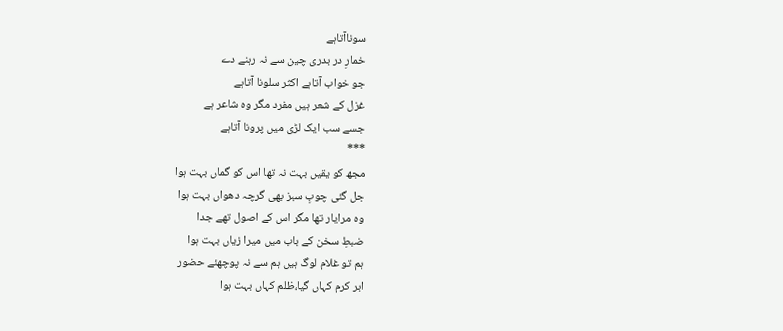سوناآتاہے
خمارِ در بدری چین سے نہ رہنے دے
جو خواب آتاہے اکثر سلونا آتاہے
غزل کے شعر ہیں مفرد مگر وہ شاعر ہے
جسے سب ایک لڑی میں پرونا آتاہے
***
مجھ کو یقیں بہت نہ تھا اس کو گماں بہت ہوا
جل گئی چوبِ سبز بھی گرچہ دھواں بہت ہوا
وہ مرایار تھا مگر اس کے اصول تھے جدا
ضبطِ سخن کے باب میں میرا زیاں بہت ہوا
ہم تو غلام لوگ ہیں ہم سے نہ پوچھئے حضور
ابر کرم کہاں گیا،ظلم کہاں بہت ہوا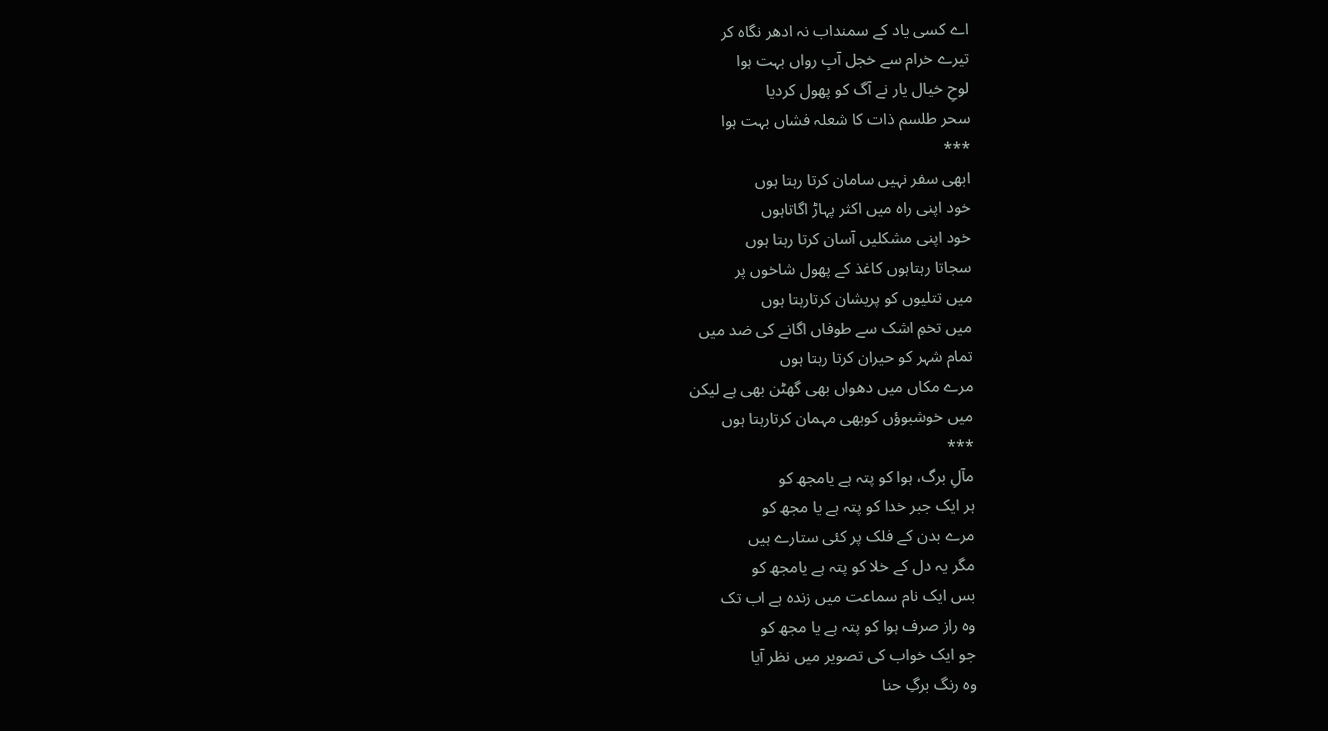اے کسی یاد کے سمنداب نہ ادھر نگاہ کر
تیرے خرام سے خجل آبِ رواں بہت ہوا
لوحِ خیال یار نے آگ کو پھول کردیا
سحر طلسم ذات کا شعلہ فشاں بہت ہوا
***
ابھی سفر نہیں سامان کرتا رہتا ہوں
خود اپنی راہ میں اکثر پہاڑ اگاتاہوں
خود اپنی مشکلیں آسان کرتا رہتا ہوں
سجاتا رہتاہوں کاغذ کے پھول شاخوں پر
میں تتلیوں کو پریشان کرتارہتا ہوں
میں تخمِ اشک سے طوفاں اگانے کی ضد میں
تمام شہر کو حیران کرتا رہتا ہوں
مرے مکاں میں دھواں بھی گھٹن بھی ہے لیکن
میں خوشبوؤں کوبھی مہمان کرتارہتا ہوں
***
مآلِ برگ، ہوا کو پتہ ہے یامجھ کو
ہر ایک جبر خدا کو پتہ ہے یا مجھ کو
مرے بدن کے فلک پر کئی ستارے ہیں
مگر یہ دل کے خلا کو پتہ ہے یامجھ کو
بس ایک نام سماعت میں زندہ ہے اب تک
وہ راز صرف ہوا کو پتہ ہے یا مجھ کو
جو ایک خواب کی تصویر میں نظر آیا
وہ رنگ برگِ حنا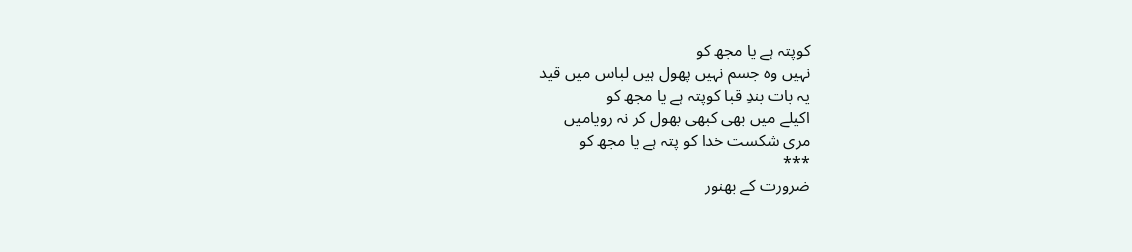کوپتہ ہے یا مجھ کو
نہیں وہ جسم نہیں پھول ہیں لباس میں قید
یہ بات بندِ قبا کوپتہ ہے یا مجھ کو
اکیلے میں بھی کبھی بھول کر نہ رویامیں
مری شکست خدا کو پتہ ہے یا مجھ کو
***
ضرورت کے بھنور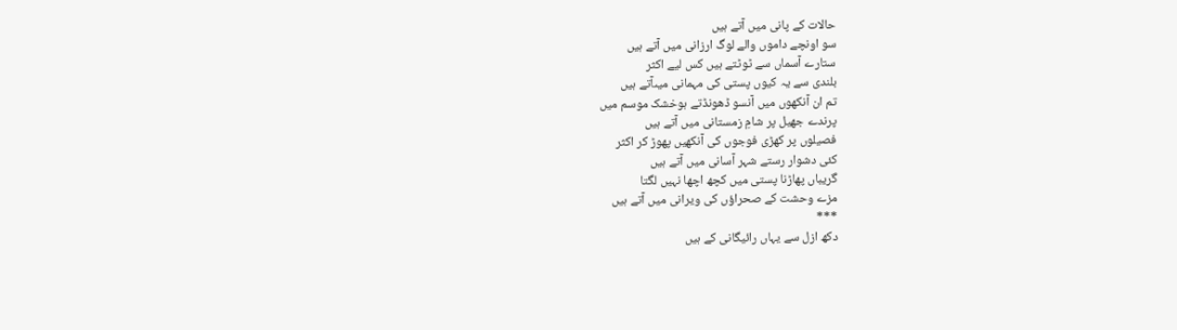حالات کے پانی میں آتے ہیں
سو اونچے داموں والے لوگ ارزانی میں آتے ہیں
ستارے آسماں سے ٹوٹتے ہیں کس لیے اکثر
بلندی سے یہ کیوں پستی کی مہمانی میںآتے ہیں
تم ان آنکھوں میں آنسو ڈھونڈتے ہوخشک موسم میں
پرندے جھیل پر شامِ زمستانی میں آتے ہیں
فصیلوں پر کھڑی فوجوں کی آنکھیں پھوڑ کر اکثر
کئی دشوار رستے شہر آسانی میں آتے ہیں
گریباں پھاڑنا پستی میں کچھ اچھا نہیں لگتا
مزے وحشت کے صحراؤں کی ویرانی میں آتے ہیں
***
دکھ ازل سے یہاں رائیگانی کے ہیں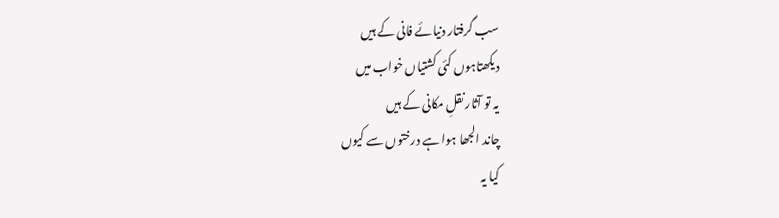سب گرفتار دنیائے فانی کے ہیں
دیکھتاہوں کئی کشتیاں خواب میں
یہ تو آثار نقلِ مکانی کے ہیں
چاند الجھا ہوا ہے درختوں سے کیوں
کیا یہ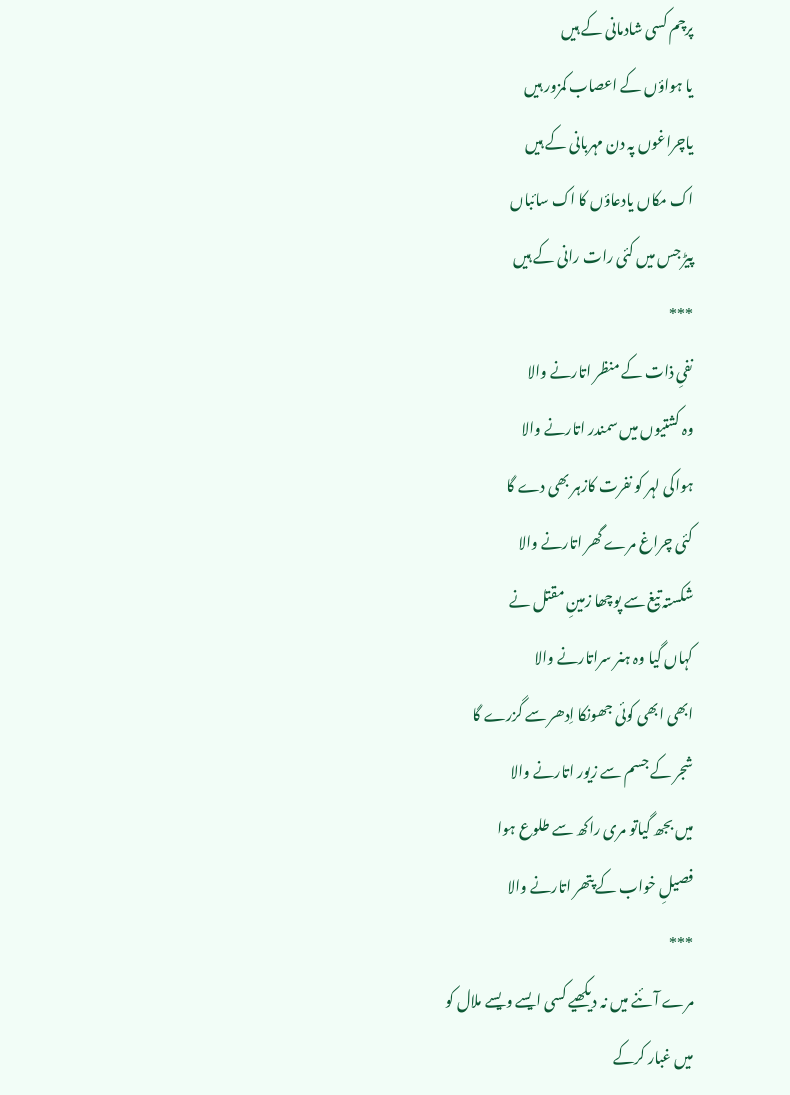پرچم کسی شادمانی کے ہیں
یا ہواؤں کے اعصاب کمزور ہیں
یاچراغوں پہ دن مہربانی کے ہیں
اک مکاں یادعاؤں کا اک سائباں
پیڑ جس میں کئی رات رانی کے ہیں
***
نفیِ ذات کے منظر اتارنے والا
وہ کشتیوں میں سمندر اتارنے والا
ہواکی لہر کو نفرت کازہر بھی دے گا
کئی چراغ مرے گھر اتارنے والا
شکستہ تیغ سے پوچھا زمینِ مقتل نے
کہاں گیا وہ ہنر سراتارنے والا
ابھی ابھی کوئی جھونکا اِدھر سے گزرے گا
شجر کے جسم سے زیور اتارنے والا
میں بجھ گیاتو مری راکھ سے طلوع ہوا
فصیلِ خواب کے پتھر اتارنے والا
***
مرے آئنے میں نہ دیکھیے کسی ایسے ویسے ملال کو
میں غبار کرکے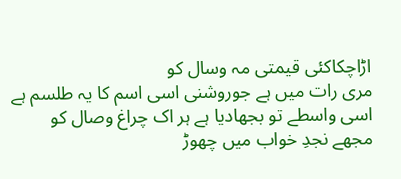اڑاچکاکئی قیمتی مہ وسال کو
مری رات میں ہے جوروشنی اسی اسم کا یہ طلسم ہے
اسی واسطے تو بجھادیا ہے ہر اک چراغ وصال کو
مجھے نجدِ خواب میں چھوڑ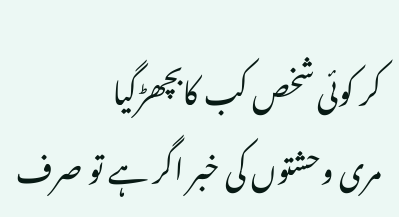کر کوئی شخص کب کابچھڑگیا
مری وحشتوں کی خبر اگر ہے تو صرف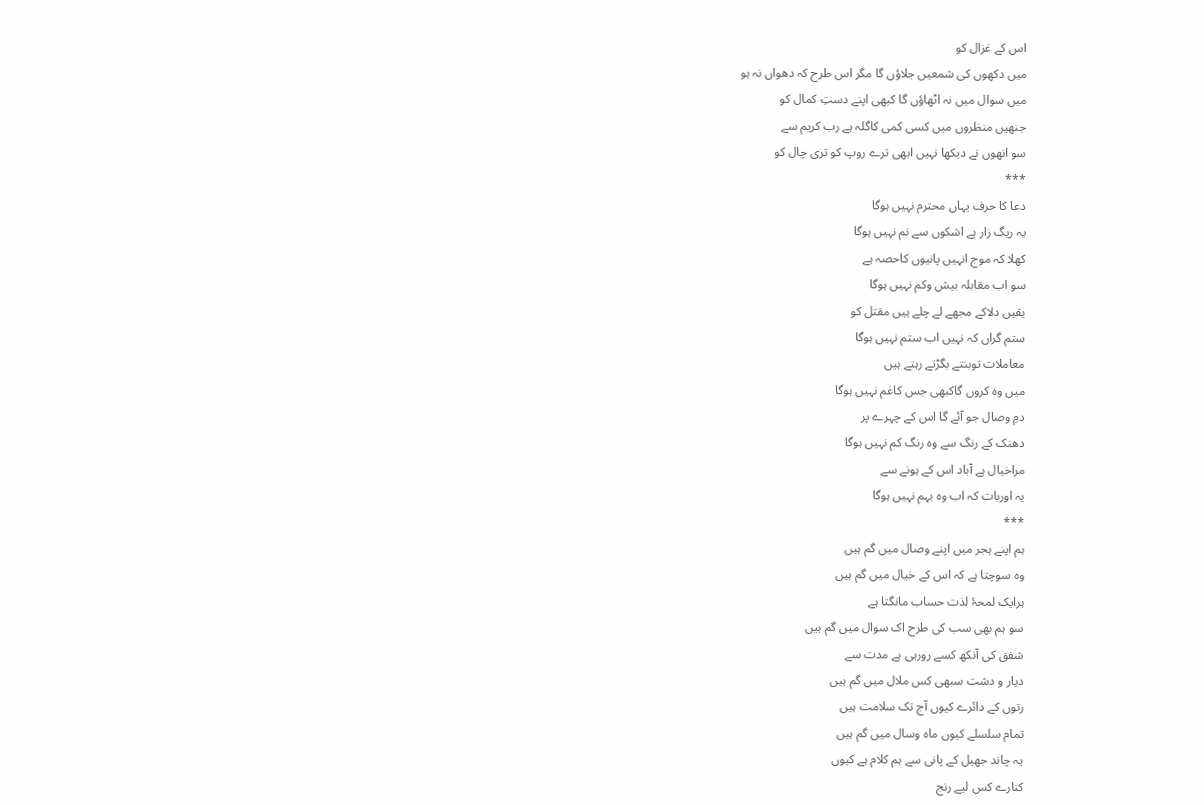اس کے غزال کو
میں دکھوں کی شمعیں جلاؤں گا مگر اس طرح کہ دھواں نہ ہو
میں سوال میں نہ اٹھاؤں گا کبھی اپنے دستِ کمال کو
جنھیں منظروں میں کسی کمی کاگلہ ہے رب کریم سے
سو انھوں نے دیکھا نہیں ابھی ترے روپ کو تری چال کو
***
دعا کا حرف یہاں محترم نہیں ہوگا
یہ ریگ زار ہے اشکوں سے نم نہیں ہوگا
کھلا کہ موج انہیں پانیوں کاحصہ ہے
سو اب مقابلہ بیش وکم نہیں ہوگا
یقیں دلاکے مجھے لے چلے ہیں مقتل کو
ستم گراں کہ نہیں اب ستم نہیں ہوگا
معاملات توبنتے بگڑتے رہتے ہیں
میں وہ کروں گاکبھی جس کاغم نہیں ہوگا
دمِ وصال جو آئے گا اس کے چہرے پر
دھنک کے رنگ سے وہ رنگ کم نہیں ہوگا
مراخیال ہے آباد اس کے ہونے سے
یہ اوربات کہ اب وہ بہم نہیں ہوگا
***
ہم اپنے ہجر میں اپنے وصال میں گم ہیں
وہ سوچتا ہے کہ اس کے خیال میں گم ہیں
ہرایک لمحۂ لذت حساب مانگتا ہے
سو ہم بھی سب کی طرح اک سوال میں گم ہیں
شفق کی آنکھ کسے رورہی ہے مدت سے
دیار و دشت سبھی کس ملال میں گم ہیں
رتوں کے دائرے کیوں آج تک سلامت ہیں
تمام سلسلے کیوں ماہ وسال میں گم ہیں
یہ چاند جھیل کے پانی سے ہم کلام ہے کیوں
کنارے کس لیے رنج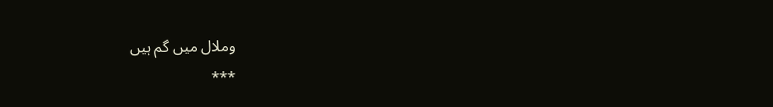وملال میں گم ہیں
***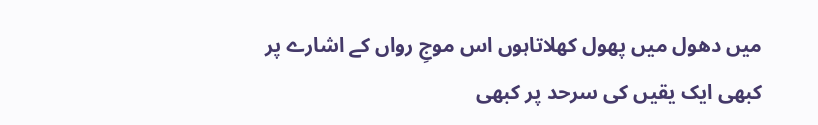میں دھول میں پھول کھلاتاہوں اس موجِ رواں کے اشارے پر
کبھی ایک یقیں کی سرحد پر کبھی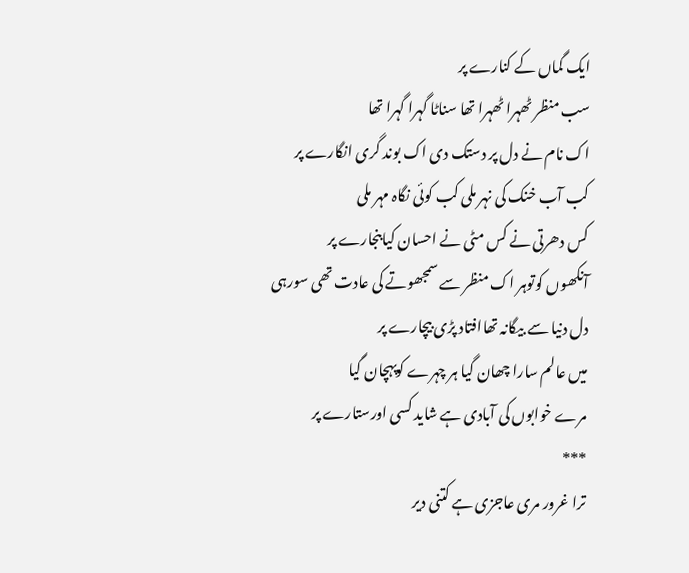ایک گماں کے کنارے پر
سب منظر ٹھہرا ٹھہرا تھا سناٹا گہرا گہرا تھا
اک نام نے دل پر دستک دی اک بوند گری انگارے پر
کب آب خنک کی نہر ملی کب کوئی نگاہ مہر ملی
کس دھرتی نے کس مٹی نے احسان کیابنجارے پر
آنکھوں کوتوہر اک منظر سے سمجھوتے کی عادت تھی سورہی
دل دنیا سے بیگانہ تھاافتاد پڑی بیچارے پر
میں عالم سارا چھان گیا ہر چہرے کوپہچان گیا
مرے خوابوں کی آبادی ہے شاید کسی اورستارے پر
***
ترا غرور مری عاجزی ہے کتنی دیر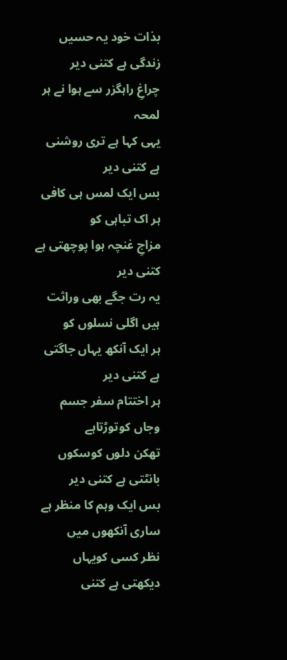بذات خود یہ حسیں زندگی ہے کتنی دیر
چراغِ راہگزر سے ہوا نے ہر لمحہ
یہی کہا ہے تری روشنی ہے کتنی دیر
بس ایک لمس ہی کافی ہر اک تباہی کو
مزاجِ غنچہ ہوا پوچھتی ہے کتنی دیر
یہ رت جگے بھی وراثت ہیں اگلی نسلوں کو
ہر ایک آنکھ یہاں جاگتی ہے کتنی دیر
ہر اختتام سفر جسم وجاں کوتوڑتاہے
تھکن دلوں کوسکوں بانٹتی ہے کتنی دیر
بس ایک وہم کا منظر ہے ساری آنکھوں میں
نظر کسی کویہاں دیکھتی ہے کتنی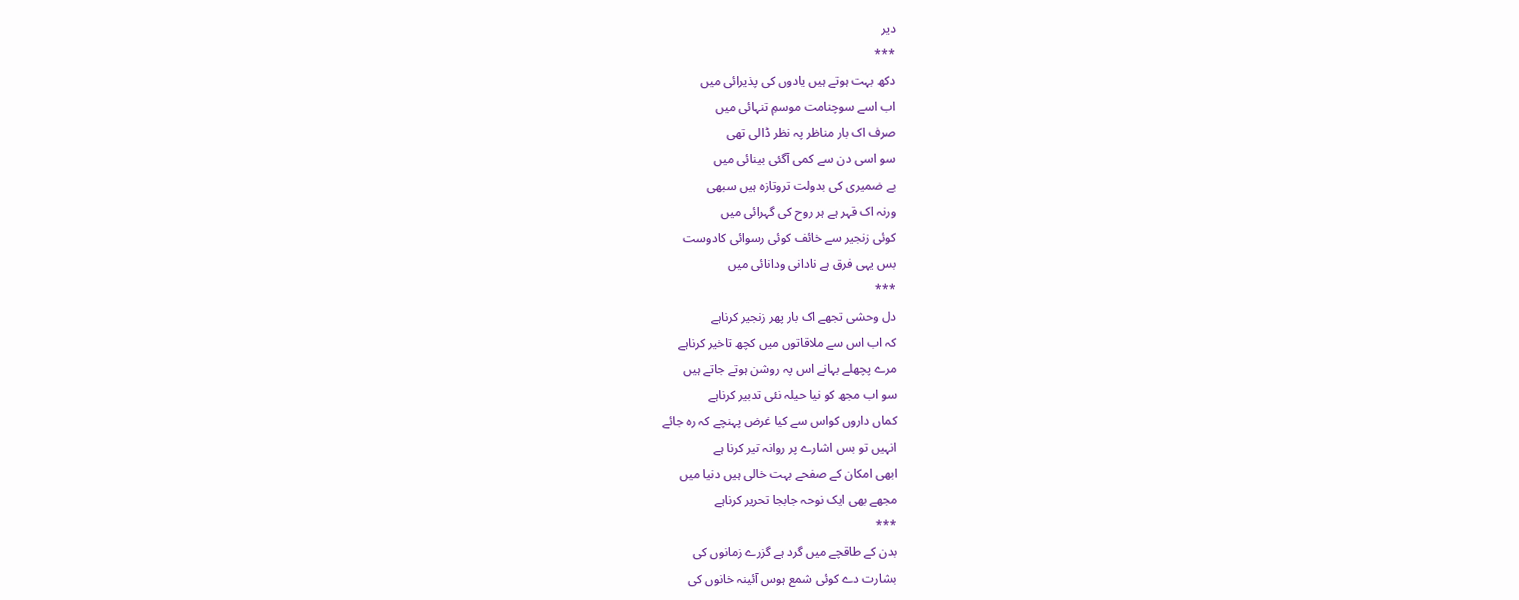دیر
***
دکھ بہت ہوتے ہیں یادوں کی پذیرائی میں
اب اسے سوچنامت موسمِ تنہائی میں
صرف اک بار مناظر پہ نظر ڈالی تھی
سو اسی دن سے کمی آگئی بینائی میں
بے ضمیری کی بدولت تروتازہ ہیں سبھی
ورنہ اک قہر ہے ہر روح کی گہرائی میں
کوئی زنجیر سے خائف کوئی رسوائی کادوست
بس یہی فرق ہے نادانی ودانائی میں
***
دل وحشی تجھے اک بار پھر زنجیر کرناہے
کہ اب اس سے ملاقاتوں میں کچھ تاخیر کرناہے
مرے پچھلے بہانے اس پہ روشن ہوتے جاتے ہیں
سو اب مجھ کو نیا حیلہ نئی تدبیر کرناہے
کماں داروں کواس سے کیا غرض پہنچے کہ رہ جائے
انہیں تو بس اشارے پر روانہ تیر کرنا ہے
ابھی امکان کے صفحے بہت خالی ہیں دنیا میں
مجھے بھی ایک نوحہ جابجا تحریر کرناہے
***
بدن کے طاقچے میں گرد ہے گزرے زمانوں کی
بشارت دے کوئی شمع ہوس آئینہ خانوں کی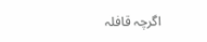اگرچہ قافلہ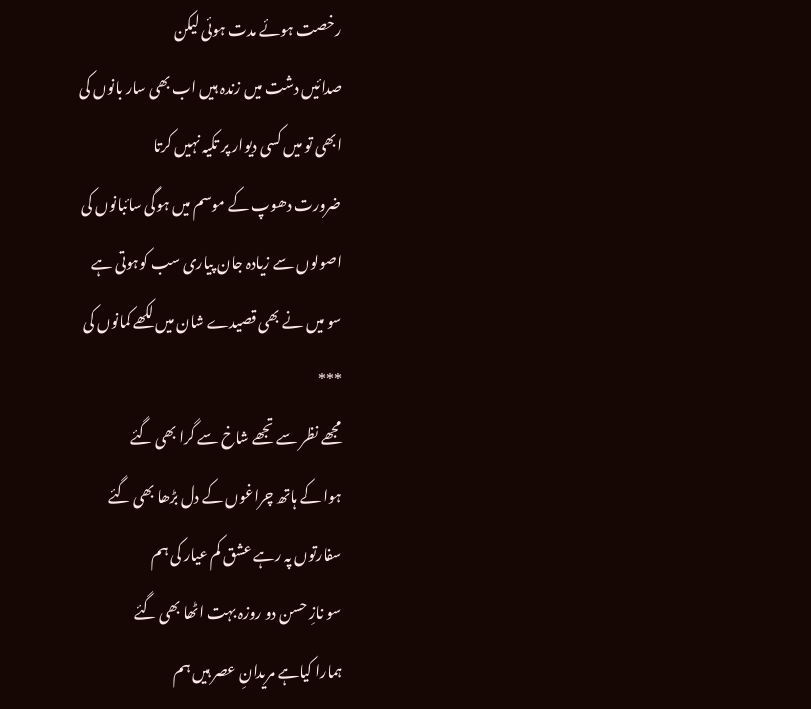رخصت ہوئے مدت ہوئی لیکن
صدائیں دشت میں زندہ ہیں اب بھی سار بانوں کی
ابھی تو میں کسی دیوار پر تکیہ نہیں کرتا
ضرورت دھوپ کے موسم میں ہوگی سائبانوں کی
اصولوں سے زیادہ جان پیاری سب کوہوتی ہے
سو میں نے بھی قصیدے شان میں لکھے کمانوں کی
***
مجھے نظر سے تجھے شاخ سے گرا بھی گئے
ہوا کے ہاتھ چراغوں کے دل بڑھا بھی گئے
سفارتوں پہ رہے عشق کم عیار کی ہم
سو نازِ حسن دو روزہ بہت اٹھا بھی گئے
ہمارا کیاہے مریدانِ عصر ہیں ہم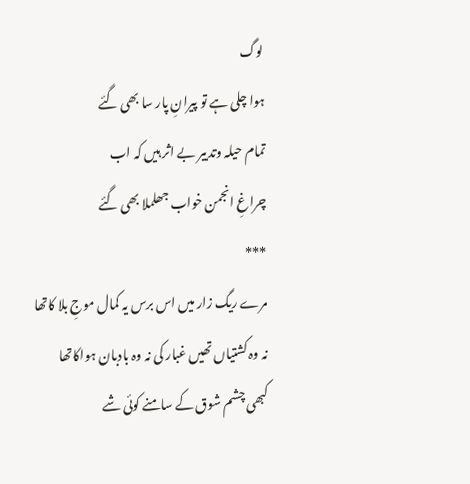لوگ
ہوا چلی ہے تو پیرانِ پار سا بھی گئے
تمام حیلہ وتدبیر بے اثر ہیں کہ اب
چراغِ انجمن خواب جھلملا بھی گئے
***
مرے ریگ زار میں اس برس یہ کمال موجِ بلا کاتھا
نہ وہ کشتیاں تھیں غبار کی نہ وہ بادبان ہواکاتھا
کبھی چشم شوق کے سامنے کوئی شے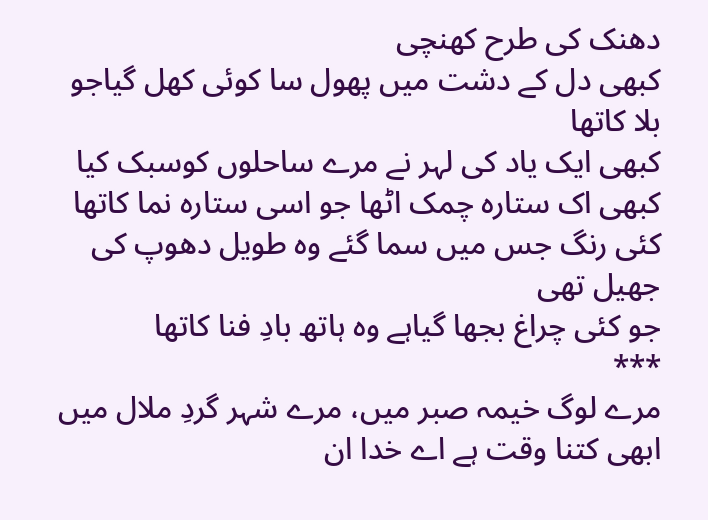دھنک کی طرح کھنچی
کبھی دل کے دشت میں پھول سا کوئی کھل گیاجو بلا کاتھا
کبھی ایک یاد کی لہر نے مرے ساحلوں کوسبک کیا
کبھی اک ستارہ چمک اٹھا جو اسی ستارہ نما کاتھا
کئی رنگ جس میں سما گئے وہ طویل دھوپ کی جھیل تھی
جو کئی چراغ بجھا گیاہے وہ ہاتھ بادِ فنا کاتھا
***
مرے لوگ خیمہ صبر میں، مرے شہر گردِ ملال میں
ابھی کتنا وقت ہے اے خدا ان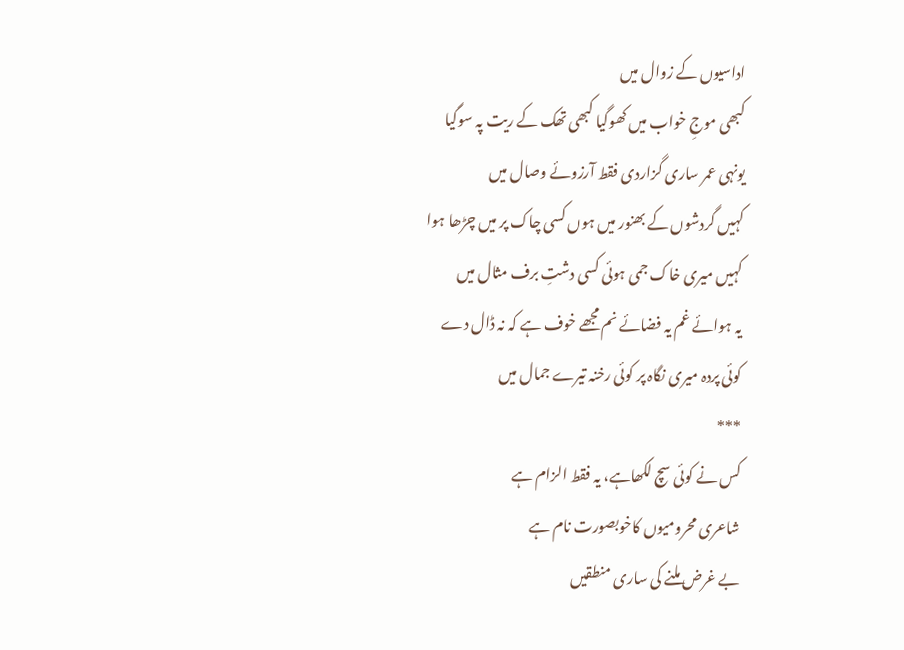اداسیوں کے زوال میں
کبھی موجِ خواب میں کھوگیا کبھی تھک کے ریت پہ سوگیا
یونہی عمر ساری گزاردی فقط آرزوئے وصال میں
کہیں گردشوں کے بھنور میں ہوں کسی چاک پر میں چڑھا ہوا
کہیں میری خاک جمی ہوئی کسی دشتِ برف مثال میں
یہ ہوائے غم یہ فضائے نم مجھے خوف ہے کہ نہ ڈال دے
کوئی پردہ میری نگاہ پر کوئی رخنہ تیرے جمال میں
***
کس نے کوئی سچ لکھاہے، یہ فقط الزام ہے
شاعری محرومیوں کاخوبصورت نام ہے
بے غرض ملنے کی ساری منطقیں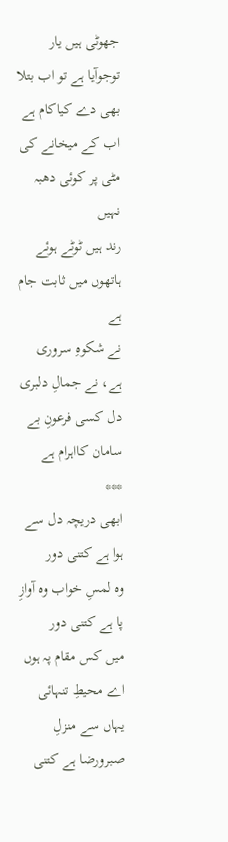جھوٹی ہیں یار
توجوآیا ہے تو اب بتلا بھی دے کیاکام ہے
اب کے میخانے کی مٹی پر کوئی دھبہ نہیں
رند ہیں ٹوٹے ہوئے ہاتھوں میں ثابت جام ہے
نے شکوہِ سروری ہے، نے جمالِ دلبری
دل کسی فرعونِ بے سامان کااہرام ہے
***
ابھی دریچہ دل سے ہوا ہے کتنی دور
وہ لمسِ خواب وہ آوازِ پا ہے کتنی دور
میں کس مقام پہ ہوں اے محیطِ تنہائی
یہاں سے منزلِ صبرورضا ہے کتنی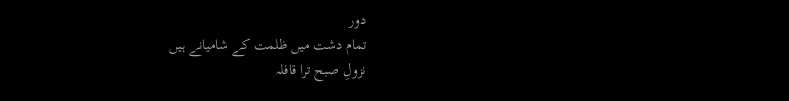دور
تمام دشت میں ظلمت کے شامیانے ہیں
نزولِ صبح ترا قافلہ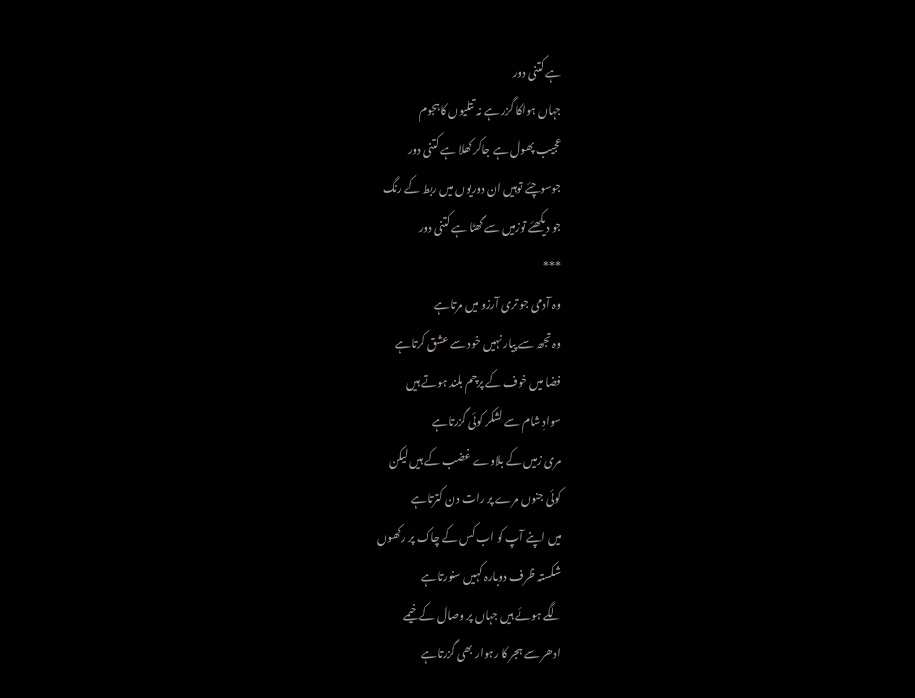ہے کتنی دور
جہاں ہواکا گزر ہے نہ تتلیوں کاہجوم
عجیب پھول ہے جاکر کھلا ہے کتنی دور
جوسوچئے توہیں ان دوریوں میں ربط کے رنگ
جو دیکھئے توزمیں سے گھٹا ہے کتنی دور
***
وہ آدمی جو تری آرزو میں مرتاہے
وہ تجھ سے پیار نہیں خود سے عشق کرتاہے
فضا میں خوف کے پرچم بلند ہوتے ہیں
سوادِ شام سے لشکر کوئی گزرتاہے
مری زمیں کے بلاوے غضب کے ہیں لیکن
کوئی جنوں مرے پر رات دن کترتاہے
میں اپنے آپ کو اب کس کے چاک پر رکھوں
شکستہ ظرف دوبارہ کہیں سنورتاہے
لگے ہوئے ہیں جہاں پر وصال کے خیمے
ادھر سے ہجر کا رہوار بھی گزرتاہے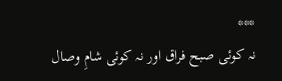***
نہ کوئی صبح فراق اور نہ کوئی شامِ وصال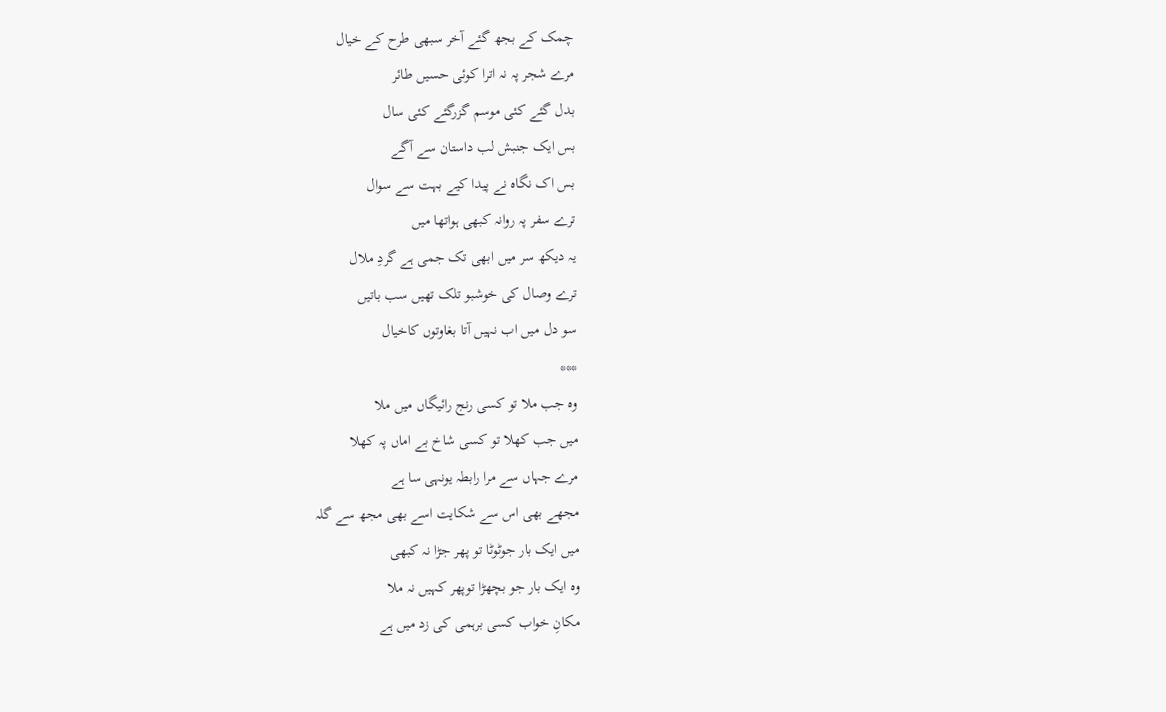چمک کے بجھ گئے آخر سبھی طرح کے خیال
مرے شجر پہ نہ اترا کوئی حسیں طائر
بدل گئے کئی موسم گزرگئے کئی سال
بس ایک جنبش لب داستان سے آگے
بس اک نگاہ نے پیدا کیے بہت سے سوال
ترے سفر پہ روانہ کبھی ہواتھا میں
یہ دیکھ سر میں ابھی تک جمی ہے گردِ ملال
ترے وصال کی خوشبو تلک تھیں سب باتیں
سو دل میں اب نہیں آتا بغاوتوں کاخیال
***
وہ جب ملا تو کسی رنج رائیگاں میں ملا
میں جب کھلا تو کسی شاخ بے اماں پہ کھلا
مرے جہاں سے مرا رابطہ یونہی سا ہے
مجھے بھی اس سے شکایت اسے بھی مجھ سے گلہ
میں ایک بار جوٹوٹا تو پھر جڑا نہ کبھی
وہ ایک بار جو بچھڑا توپھر کہیں نہ ملا
مکانِ خواب کسی برہمی کی زد میں ہے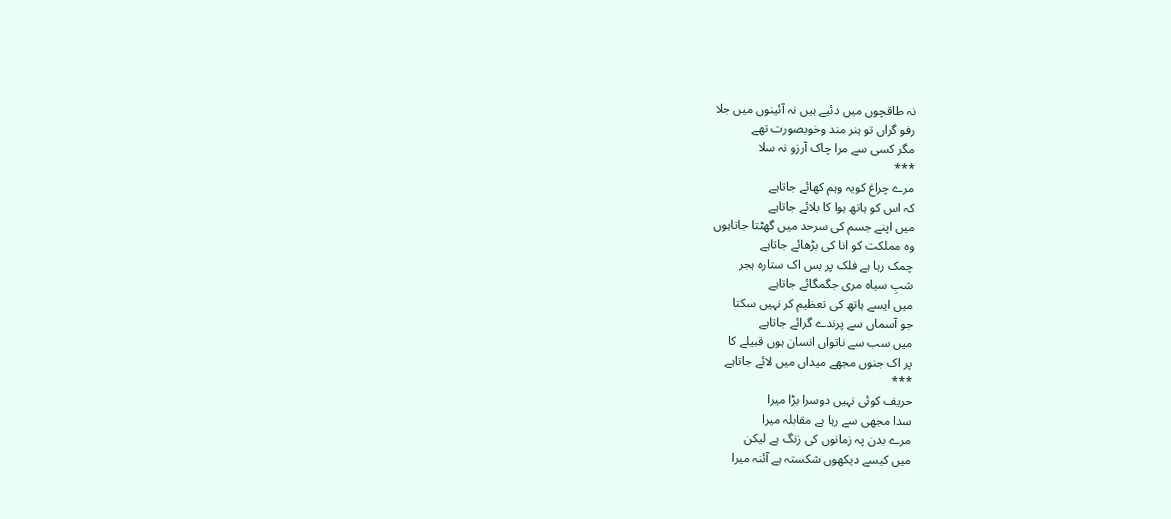نہ طاقچوں میں دئیے ہیں نہ آئینوں میں جلا
رفو گراں تو ہنر مند وخوبصورت تھے
مگر کسی سے مرا چاک آرزو نہ سلا
***
مرے چراغ کویہ وہم کھائے جاتاہے
کہ اس کو ہاتھ ہوا کا بلائے جاتاہے
میں اپنے جسم کی سرحد میں گھٹتا جاتاہوں
وہ مملکت کو انا کی بڑھائے جاتاہے
چمک رہا ہے فلک پر بس اک ستارہ ہجر
شبِ سیاہ مری جگمگائے جاتاہے
میں ایسے ہاتھ کی تعظیم کر نہیں سکتا
جو آسماں سے پرندے گرائے جاتاہے
میں سب سے ناتواں انسان ہوں قبیلے کا
پر اک جنوں مجھے میداں میں لائے جاتاہے
***
حریف کوئی نہیں دوسرا بڑا میرا
سدا مجھی سے رہا ہے مقابلہ میرا
مرے بدن پہ زمانوں کی زنگ ہے لیکن
میں کیسے دیکھوں شکستہ ہے آئنہ میرا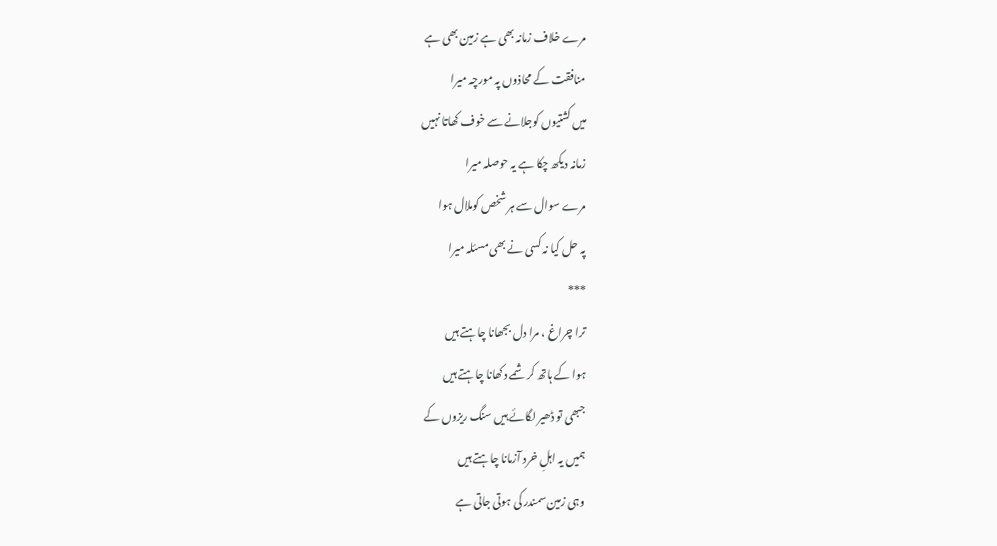مرے خلاف زمانہ بھی ہے زمین بھی ہے
منافقت کے محاذوں پہ مورچہ میرا
میں کشتیوں کوجلانے سے خوف کھاتا نہیں
زمانہ دیکھ چکا ہے یہ حوصلہ میرا
مرے سوال سے ہر شخص کوملال ہوا
پہ حل کیا نہ کسی نے بھی مسئلہ میرا
***
ترا چراغ ، مرا دل بجھانا چاہتے ہیں
ہوا کے ہاتھ کرشمے دکھانا چاہتے ہیں
جبھی تو ڈھیر لگائے ہیں سنگ ریزوں کے
ہمیں یہ اہلِ خرد آزمانا چاہتے ہیں
وہی زمین سمندر کی ہوتی جاتی ہے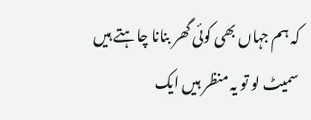کہ ہم جہاں بھی کوئی گھر بنانا چاہتے ہیں
سمیٹ لو تو یہ منظر ہیں ایک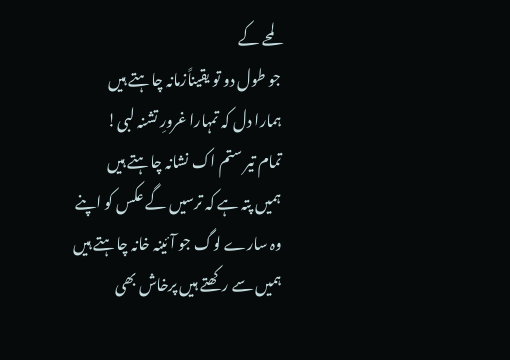لمحے کے
جو طول دو تو یقیناًزمانہ چاہتے ہیں
ہمارا دل کہ تمہارا غرورِ تشنہ لبی!
تمام تیر ستم اک نشانہ چاہتے ہیں
ہمیں پتہ ہے کہ ترسیں گے عکس کو اپنے
وہ سارے لوگ جو آئینہ خانہ چاہتے ہیں
ہمیں سے رکھتے ہیں پرخاش بھی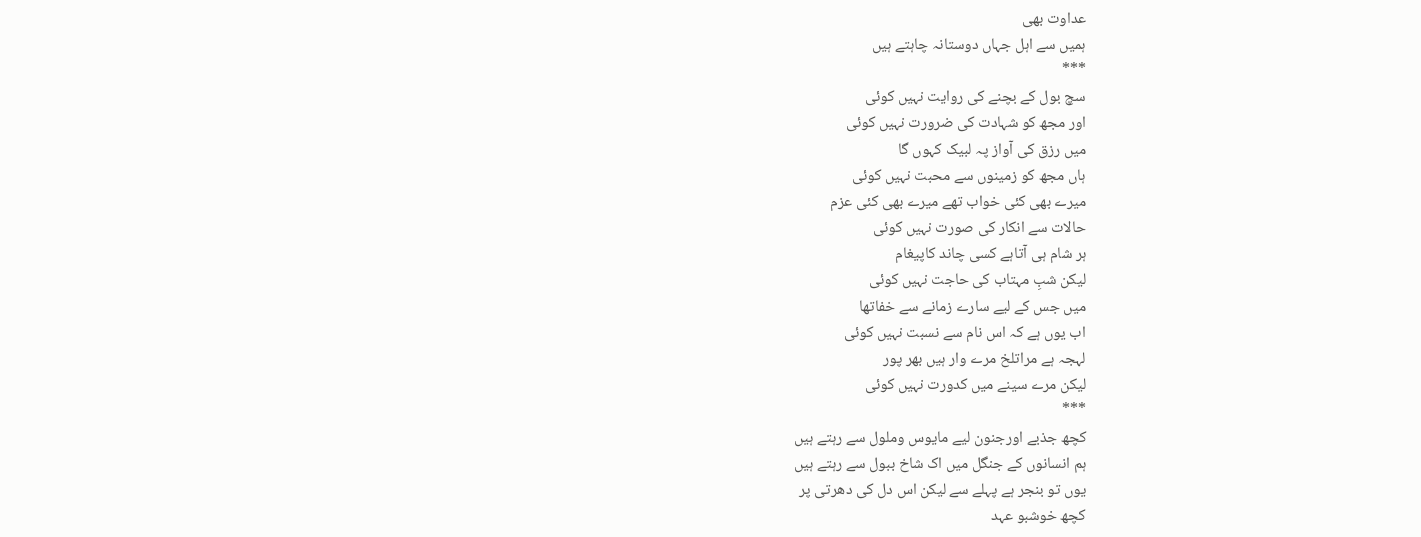عداوت بھی
ہمیں سے اہل جہاں دوستانہ چاہتے ہیں
***
سچ بول کے بچنے کی روایت نہیں کوئی
اور مجھ کو شہادت کی ضرورت نہیں کوئی
میں رزق کی آواز پہ لبیک کہوں گا
ہاں مجھ کو زمینوں سے محبت نہیں کوئی
میرے بھی کئی خواب تھے میرے بھی کئی عزم
حالات سے انکار کی صورت نہیں کوئی
ہر شام ہی آتاہے کسی چاند کاپیغام
لیکن شبِ مہتاب کی حاجت نہیں کوئی
میں جس کے لیے سارے زمانے سے خفاتھا
اب یوں ہے کہ اس نام سے نسبت نہیں کوئی
لہجہ ہے مراتلخ مرے وار ہیں بھر پور
لیکن مرے سینے میں کدورت نہیں کوئی
***
کچھ جذبے اورجنون لیے مایوس وملول سے رہتے ہیں
ہم انسانوں کے جنگل میں اک شاخ ببول سے رہتے ہیں
یوں تو بنجر ہے پہلے سے لیکن اس دل کی دھرتی پر
کچھ خوشبو عہد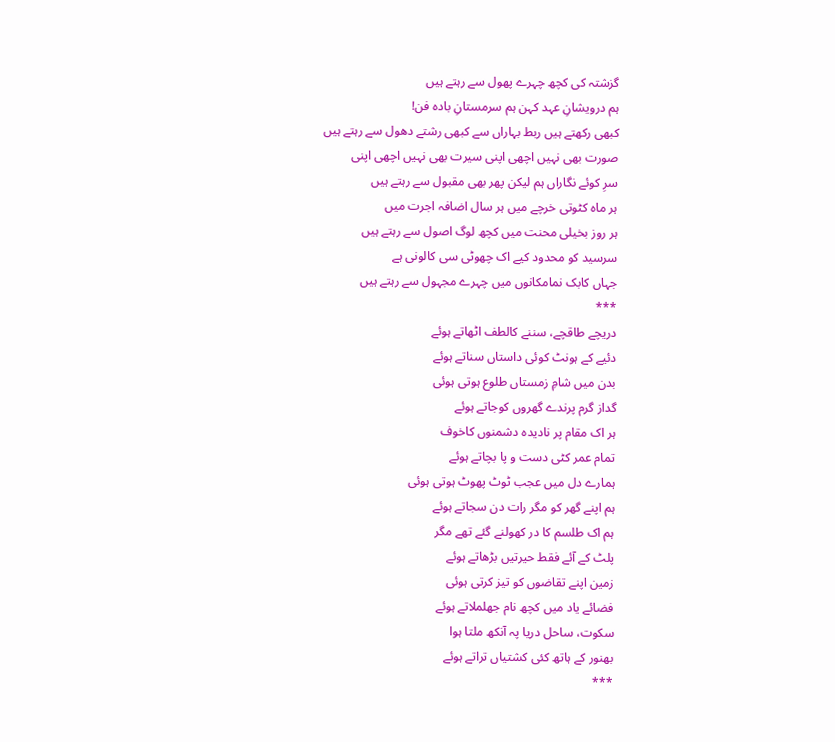گزشتہ کی کچھ چہرے پھول سے رہتے ہیں
ہم درویشانِ عہد کہن ہم سرمستانِ بادہ فن!
کبھی رکھتے ہیں ربط بہاراں سے کبھی رشتے دھول سے رہتے ہیں
صورت بھی نہیں اچھی اپنی سیرت بھی نہیں اچھی اپنی
سرِ کوئے نگاراں ہم لیکن پھر بھی مقبول سے رہتے ہیں
ہر ماہ کٹوتی خرچے میں ہر سال اضافہ اجرت میں
ہر روز بخیلی محنت میں کچھ لوگ اصول سے رہتے ہیں
سرسید کو محدود کیے اک چھوٹی سی کالونی ہے
جہاں کابک نمامکانوں میں چہرے مجہول سے رہتے ہیں
***
دریچے طاقچے، سننے کالطف اٹھاتے ہوئے
دئیے کے ہونٹ کوئی داستاں سناتے ہوئے
بدن میں شامِ زمستاں طلوع ہوتی ہوئی
گداز گرم پرندے گھروں کوجاتے ہوئے
ہر اک مقام پر نادیدہ دشمنوں کاخوف
تمام عمر کٹی دست و پا بچاتے ہوئے
ہمارے دل میں عجب ٹوٹ پھوٹ ہوتی ہوئی
ہم اپنے گھر کو مگر رات دن سجاتے ہوئے
ہم اک طلسم کا در کھولنے گئے تھے مگر
پلٹ کے آئے فقط حیرتیں بڑھاتے ہوئے
زمین اپنے تقاضوں کو تیز کرتی ہوئی
فضائے یاد میں کچھ نام جھلملاتے ہوئے
سکوت، ساحل دریا پہ آنکھ ملتا ہوا
بھنور کے ہاتھ کئی کشتیاں تراتے ہوئے
***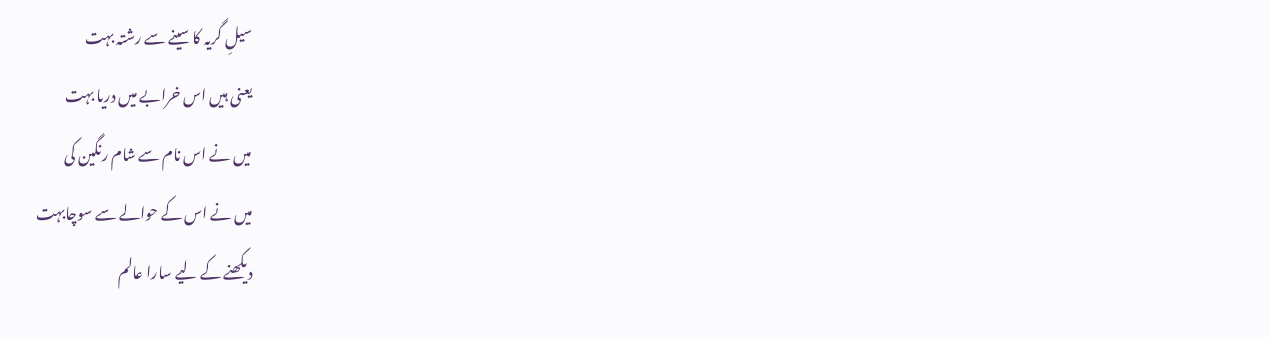سیلِ گریہ کا سینے سے رشتہ بہت
یعنی ہیں اس خرابے میں دریا بہت
میں نے اس نام سے شام رنگین کی
میں نے اس کے حوالے سے سوچابہت
دیکھنے کے لیے سارا عالم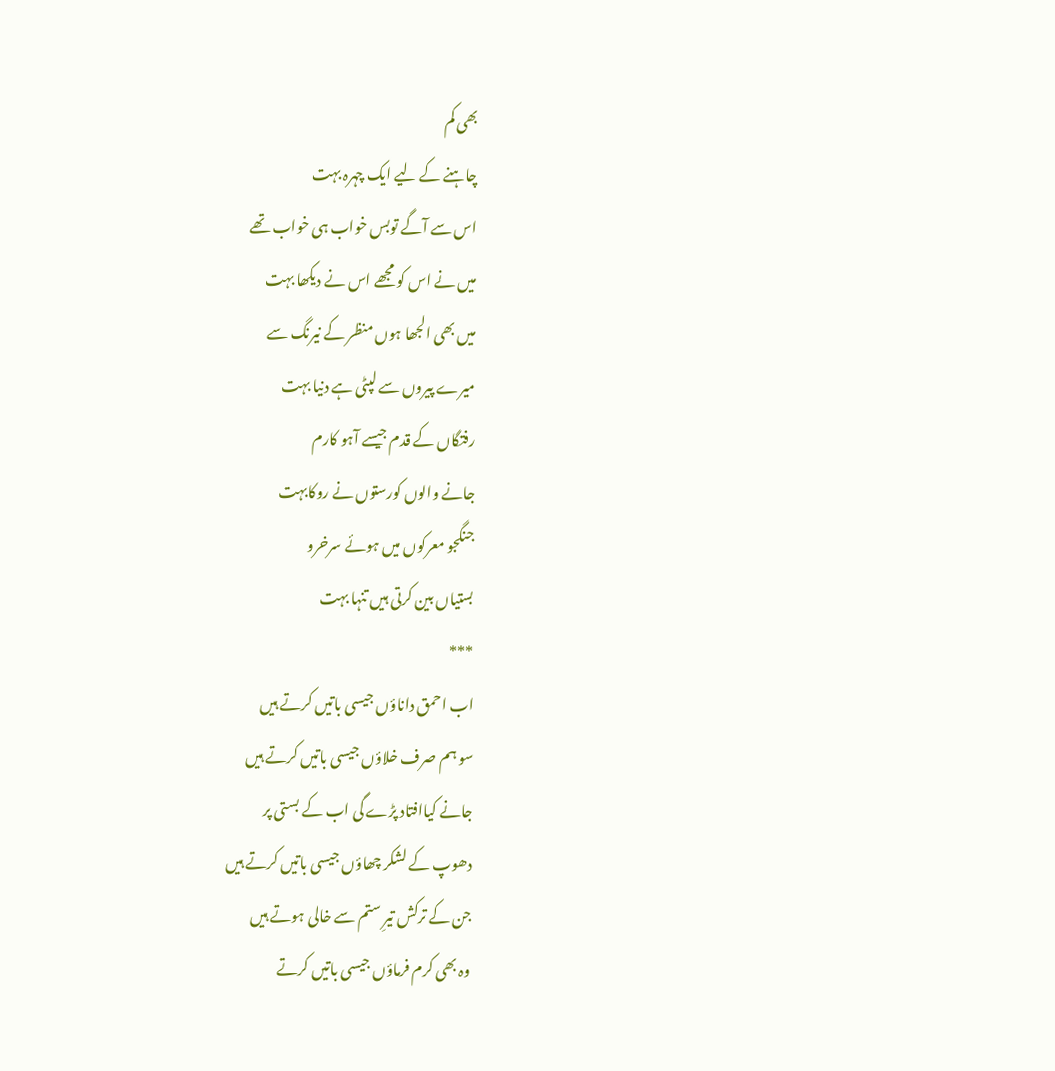بھی کم
چاہنے کے لیے ایک چہرہ بہت
اس سے آگے توبس خواب ہی خواب تھے
میں نے اس کو مجھے اس نے دیکھا بہت
میں بھی الجھا ہوں منظر کے نیرنگ سے
میرے پیروں سے لپٹی ہے دنیا بہت
رفتگاں کے قدم جیسے آہو کارم
جانے والوں کورستوں نے روکابہت
جنگجو معرکوں میں ہوئے سرخرو
بستیاں بین کرتی ہیں تنہا بہت
***
اب احمق داناؤں جیسی باتیں کرتے ہیں
سو ہم صرف خلاؤں جیسی باتیں کرتے ہیں
جانے کیاافتاد پڑے گی اب کے بستی پر
دھوپ کے لشکر چھاؤں جیسی باتیں کرتے ہیں
جن کے ترکش تیرِ ستم سے خالی ہوتے ہیں
وہ بھی کرم فرماؤں جیسی باتیں کرتے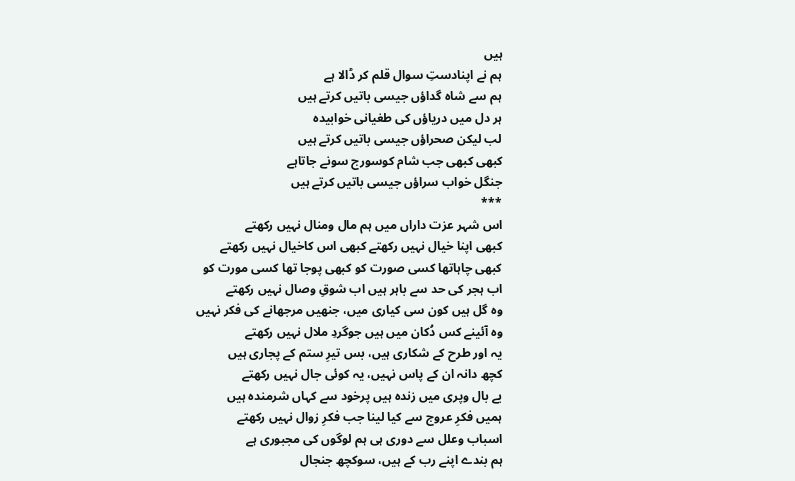ہیں
ہم نے اپنادستِ سوال قلم کر ڈالا ہے
ہم سے شاہ گداؤں جیسی باتیں کرتے ہیں
ہر دل میں دریاؤں کی طغیانی خوابیدہ
لب لیکن صحراؤں جیسی باتیں کرتے ہیں
کبھی کبھی جب شام کوسورج سونے جاتاہے
جنگل خواب سراؤں جیسی باتیں کرتے ہیں
***
اس شہر عزت داراں میں ہم مال ومنال نہیں رکھتے
کبھی اپنا خیال نہیں رکھتے کبھی اس کاخیال نہیں رکھتے
کبھی چاہاتھا کسی صورت کو کبھی پوجا تھا کسی مورت کو
اب ہجر کی حد سے باہر ہیں اب شوقِ وصال نہیں رکھتے
وہ گل ہیں کون سی کیاری میں، جنھیں مرجھانے کی فکر نہیں
وہ آئینے کس دُکان میں ہیں جوگردِ ملال نہیں رکھتے
یہ اور طرح کے شکاری ہیں، بس تیرِ ستم کے پجاری ہیں
کچھ دانہ ان کے پاس نہیں، یہ کوئی جال نہیں رکھتے
بے بال وپری میں زندہ ہیں پرخود سے کہاں شرمندہ ہیں
ہمیں فکرِ عروج سے کیا لینا جب فکرِ زوال نہیں رکھتے
اسباب وعلل سے دوری ہی ہم لوگوں کی مجبوری ہے
ہم بندے اپنے رب کے ہیں، سوکچھ جنجال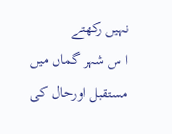نہیں رکھتے
ا س شہر گماں میں مستقبل اورحال کی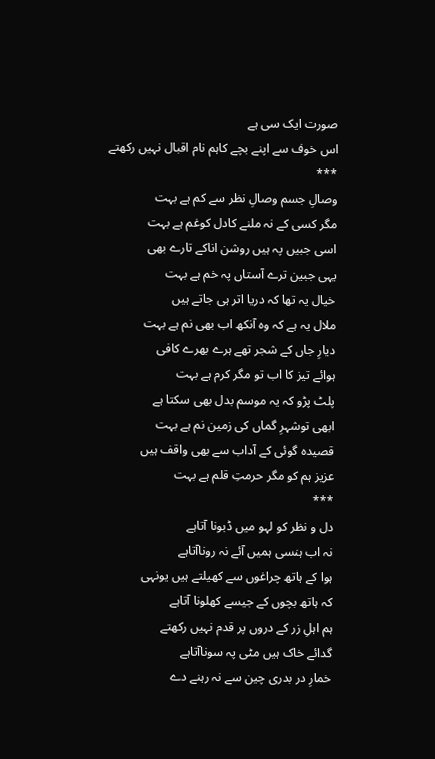صورت ایک سی ہے
اس خوف سے اپنے بچے کاہم نام اقبال نہیں رکھتے
***
وصالِ جسم وصالِ نظر سے کم ہے بہت
مگر کسی کے نہ ملنے کادل کوغم ہے بہت
اسی جبیں پہ ہیں روشن اناکے تارے بھی
یہی جبین ترے آستاں پہ خم ہے بہت
خیال یہ تھا کہ دریا اتر ہی جاتے ہیں
ملال یہ ہے کہ وہ آنکھ اب بھی نم ہے بہت
دیارِ جاں کے شجر تھے ہرے بھرے کافی
ہوائے تیز کا اب تو مگر کرم ہے بہت
پلٹ پڑو کہ یہ موسم بدل بھی سکتا ہے
ابھی توشہرِ گماں کی زمین نم ہے بہت
قصیدہ گوئی کے آداب سے بھی واقف ہیں
عزیز ہم کو مگر حرمتِ قلم ہے بہت
***
دل و نظر کو لہو میں ڈبونا آتاہے
نہ اب ہنسی ہمیں آئے نہ روناآتاہے
ہوا کے ہاتھ چراغوں سے کھیلتے ہیں یونہی
کہ ہاتھ بچوں کے جیسے کھلونا آتاہے
ہم اہلِ زر کے دروں پر قدم نہیں رکھتے
گدائے خاک ہیں مٹی پہ سوناآتاہے
خمارِ در بدری چین سے نہ رہنے دے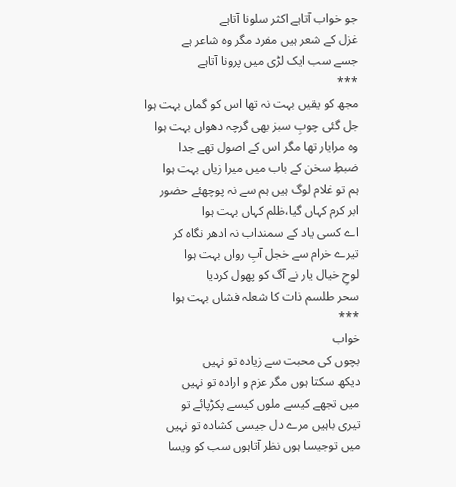جو خواب آتاہے اکثر سلونا آتاہے
غزل کے شعر ہیں مفرد مگر وہ شاعر ہے
جسے سب ایک لڑی میں پرونا آتاہے
***
مجھ کو یقیں بہت نہ تھا اس کو گماں بہت ہوا
جل گئی چوبِ سبز بھی گرچہ دھواں بہت ہوا
وہ مرایار تھا مگر اس کے اصول تھے جدا
ضبطِ سخن کے باب میں میرا زیاں بہت ہوا
ہم تو غلام لوگ ہیں ہم سے نہ پوچھئے حضور
ابر کرم کہاں گیا،ظلم کہاں بہت ہوا
اے کسی یاد کے سمنداب نہ ادھر نگاہ کر
تیرے خرام سے خجل آبِ رواں بہت ہوا
لوحِ خیال یار نے آگ کو پھول کردیا
سحر طلسم ذات کا شعلہ فشاں بہت ہوا
***
خواب
بچوں کی محبت سے زیادہ تو نہیں
دیکھ سکتا ہوں مگر عزم و ارادہ تو نہیں
میں تجھے کیسے ملوں کیسے پکڑپائے تو
تیری باہیں مرے دل جیسی کشادہ تو نہیں
میں توجیسا ہوں نظر آتاہوں سب کو ویسا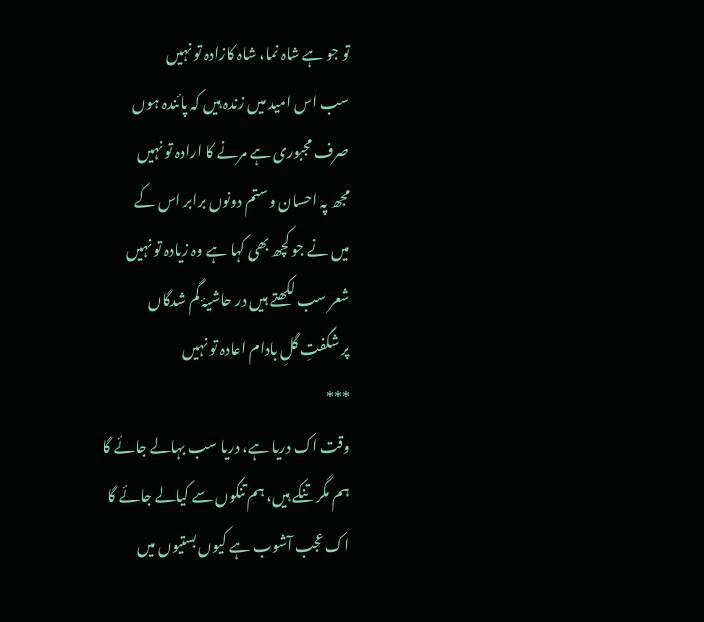تو جو ہے شاہ نما، شاہ کازادہ تو نہیں
سب اس امید میں زندہ ہیں کہ پائندہ ہوں
صرف مجبوری ہے مرنے کا ارادہ تو نہیں
مجھ پہ احسان وستم دونوں برابر اس کے
میں نے جو کچھ بھی کہا ہے وہ زیادہ تو نہیں
شعر سب لکھتے ہیں در حاشیۂ گم شدگاں
پر شگفتِ گلِ بادام اعادہ تو نہیں
***
وقت اک دریا ہے، دریا سب بہالے جائے گا
ہم مگر تنکے ہیں، ہم تنکوں سے کیالے جائے گا
اک عجب آشوب ہے کیوں بستیوں میں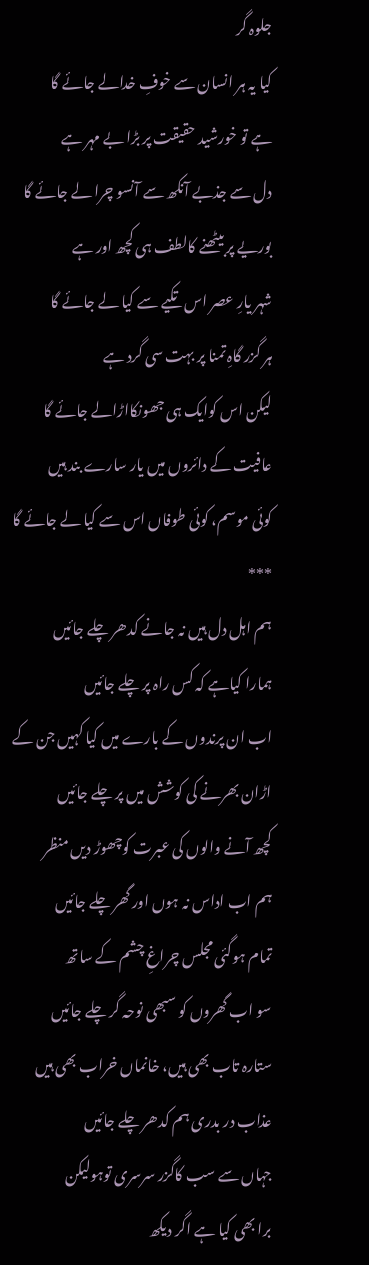جلوہ گر
کیا یہ ہر انسان سے خوفِ خدالے جائے گا
ہے تو خورشید حقیقت پر بڑا بے مہر ہے
دل سے جذبے آنکھ سے آنسو چرا لے جائے گا
بوریے پر بیٹھنے کالطف ہی کچھ اور ہے
شہر یارِ عصر اس تکیے سے کیا لے جائے گا
ہر گزر گاہِ تمنا پر بہت سی گرد ہے
لیکن اس کوایک ہی جھونکااڑالے جائے گا
عافیت کے دائروں میں یار سارے بند ہیں
کوئی موسم، کوئی طوفاں اس سے کیا لے جائے گا
***
ہم اہل دل ہیں نہ جانے کدھر چلے جائیں
ہمارا کیاہے کہ کس راہ پر چلے جائیں
اب ان پرندوں کے بارے میں کیا کہیں جن کے
اڑان بھرنے کی کوشش میں پر چلے جائیں
کچھ آنے والوں کی عبرت کوچھوڑ دیں منظر
ہم اب اداس نہ ہوں اور گھر چلے جائیں
تمام ہوگئی مجلس چراغِ چشم کے ساتھ
سو اب گھروں کو سبھی نوحہ گر چلے جائیں
ستارہ تاب بھی ہیں، خانماں خراب بھی ہیں
عذاب در بدری ہم کدھر چلے جائیں
جہاں سے سب کاگزر سرسری توہولیکن
برا بھی کیا ہے اگر دیکھ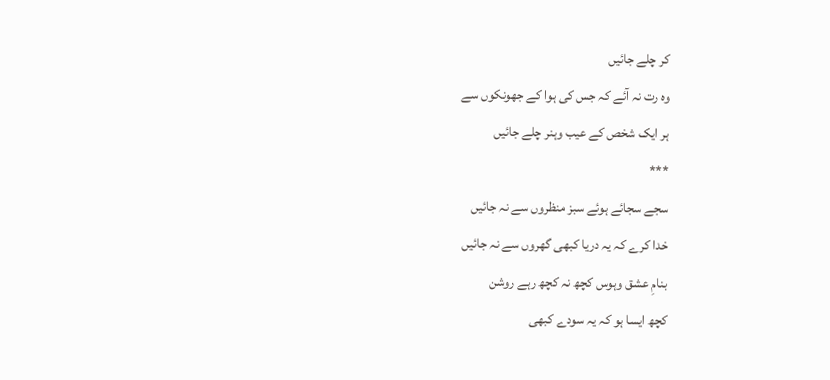کر چلے جائیں
وہ رت نہ آئے کہ جس کی ہوا کے جھونکوں سے
ہر ایک شخص کے عیب وہنر چلے جائیں
***
سجے سجائے ہوئے سبز منظروں سے نہ جائیں
خدا کرے کہ یہ دریا کبھی گھروں سے نہ جائیں
بنامِ عشق وہوس کچھ نہ کچھ رہے روشن
کچھ ایسا ہو کہ یہ سودے کبھی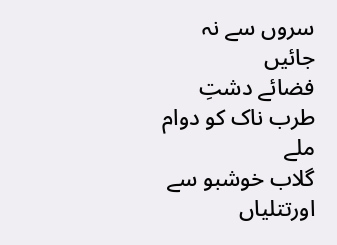سروں سے نہ جائیں
فضائے دشتِ طرب ناک کو دوام ملے
گلاب خوشبو سے اورتتلیاں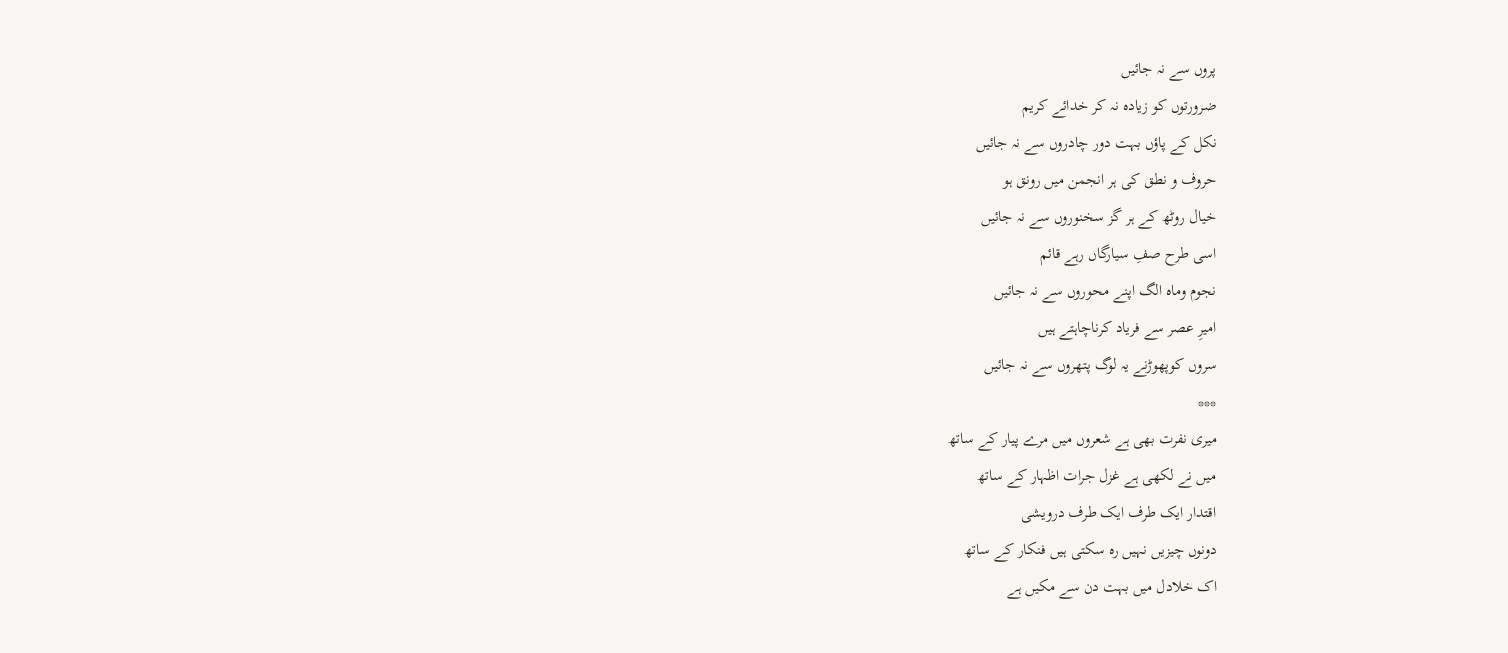پروں سے نہ جائیں
ضرورتوں کو زیادہ نہ کر خدائے کریم
نکل کے پاؤں بہت دور چادروں سے نہ جائیں
حروف و نطق کی ہر انجمن میں رونق ہو
خیال روٹھ کے ہر گز سخنوروں سے نہ جائیں
اسی طرح صفِ سیارگاں رہے قائم
نجوم وماہ الگ اپنے محوروں سے نہ جائیں
امیرِ عصر سے فریاد کرناچاہتے ہیں
سروں کوپھوڑنے یہ لوگ پتھروں سے نہ جائیں
***
میری نفرت بھی ہے شعروں میں مرے پیار کے ساتھ
میں نے لکھی ہے غزل جرات اظہار کے ساتھ
اقتدار ایک طرف ایک طرف درویشی
دونوں چیزیں نہیں رہ سکتی ہیں فنکار کے ساتھ
اک خلادل میں بہت دن سے مکیں ہے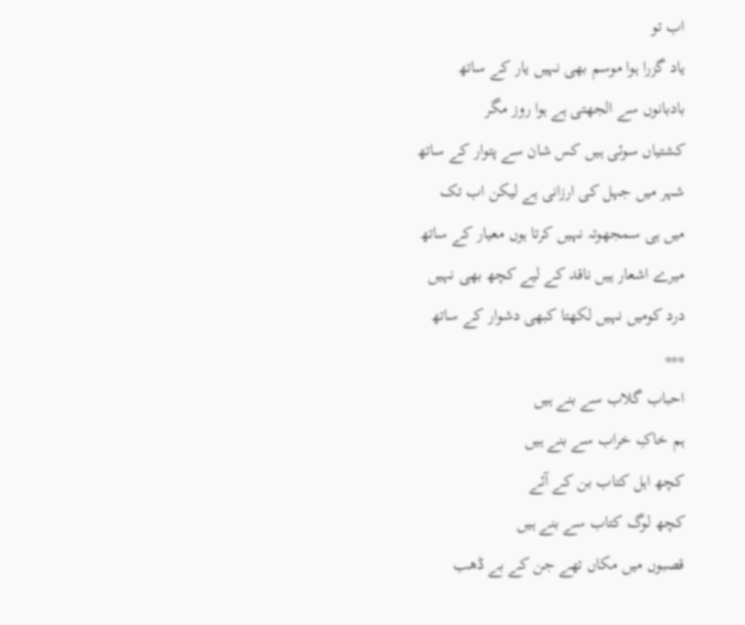اب تو
یاد گزرا ہوا موسم بھی نہیں یار کے ساتھ
بادبانوں سے الجھتی ہے ہوا روز مگر
کشتیاں سوئی ہیں کس شان سے پتوار کے ساتھ
شہر میں جہل کی ارزانی ہے لیکن اب تک
میں ہی سمجھوتہ نہیں کرتا ہوں معیار کے ساتھ
میرے اشعار ہیں ناقد کے لیے کچھ بھی نہیں
درد کومیں نہیں لکھتا کبھی دشوار کے ساتھ
***
احباب گلاب سے بنے ہیں
ہم خاکِ خراب سے بنے ہیں
کچھ اہل کتاب بن کے آئے
کچھ لوگ کتاب سے بنے ہیں
قصبوں میں مکاں تھے جن کے بے ڈھب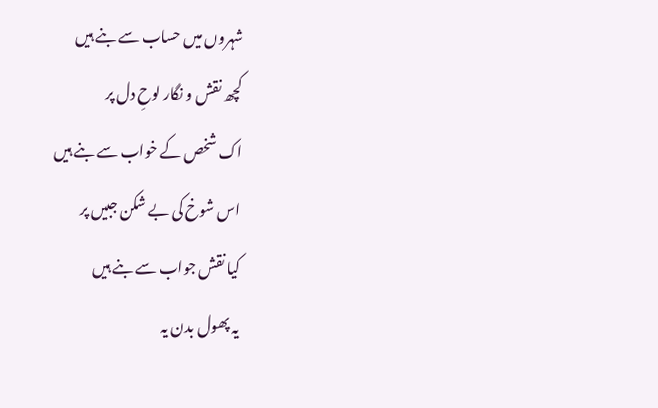شہروں میں حساب سے بنے ہیں
کچھ نقش و نگار لوحِ دل پر
اک شخص کے خواب سے بنے ہیں
اس شوخ کی بے شکن جبیں پر
کیا نقش جواب سے بنے ہیں
یہ پھول بدن یہ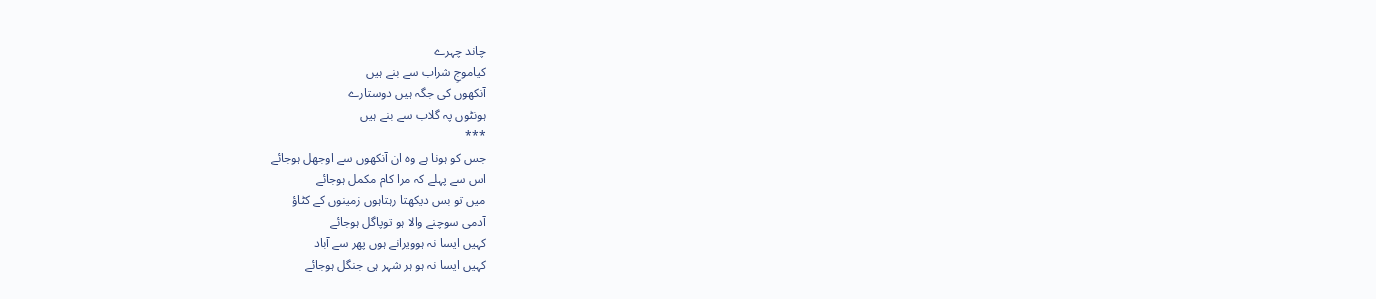چاند چہرے
کیاموجِ شراب سے بنے ہیں
آنکھوں کی جگہ ہیں دوستارے
ہونٹوں پہ گلاب سے بنے ہیں
***
جس کو ہونا ہے وہ ان آنکھوں سے اوجھل ہوجائے
اس سے پہلے کہ مرا کام مکمل ہوجائے
میں تو بس دیکھتا رہتاہوں زمینوں کے کٹاؤ
آدمی سوچنے والا ہو توپاگل ہوجائے
کہیں ایسا نہ ہوویرانے ہوں پھر سے آباد
کہیں ایسا نہ ہو ہر شہر ہی جنگل ہوجائے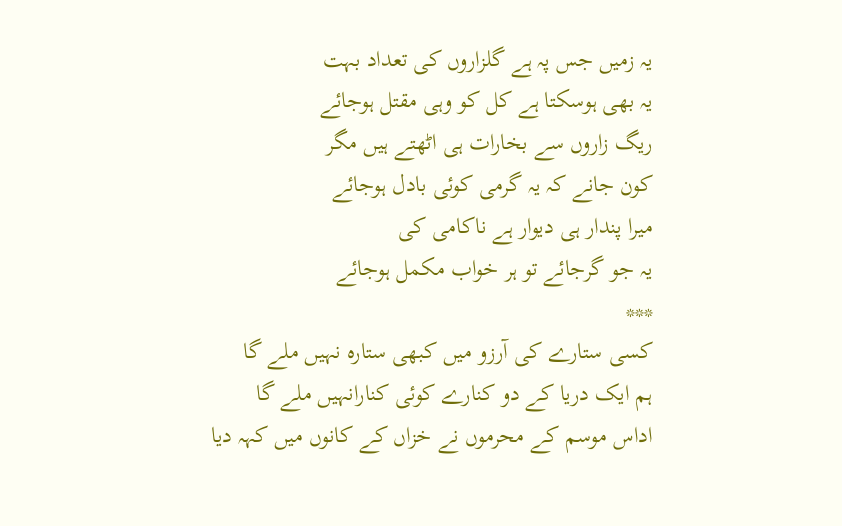یہ زمیں جس پہ ہے گلزاروں کی تعداد بہت
یہ بھی ہوسکتا ہے کل کو وہی مقتل ہوجائے
ریگ زاروں سے بخارات ہی اٹھتے ہیں مگر
کون جانے کہ یہ گرمی کوئی بادل ہوجائے
میرا پندار ہی دیوار ہے ناکامی کی
یہ جو گرجائے تو ہر خواب مکمل ہوجائے
***
کسی ستارے کی آرزو میں کبھی ستارہ نہیں ملے گا
ہم ایک دریا کے دو کنارے کوئی کنارانہیں ملے گا
اداس موسم کے محرموں نے خزاں کے کانوں میں کہہ دیا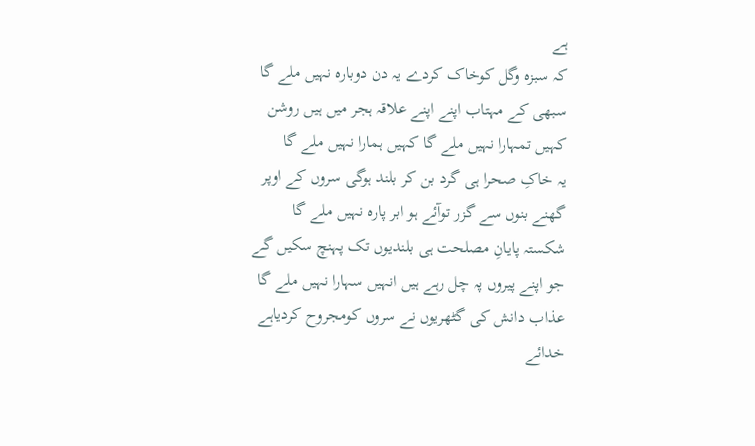ہے
کہ سبزہ وگل کوخاک کردے یہ دن دوبارہ نہیں ملے گا
سبھی کے مہتاب اپنے اپنے علاقہ ہجر میں ہیں روشن
کہیں تمہارا نہیں ملے گا کہیں ہمارا نہیں ملے گا
یہ خاکِ صحرا ہی گرد بن کر بلند ہوگی سروں کے اوپر
گھنے بنوں سے گزر توآئے ہو ابر پارہ نہیں ملے گا
شکستہ پایانِ مصلحت ہی بلندیوں تک پہنچ سکیں گے
جو اپنے پیروں پہ چل رہے ہیں انہیں سہارا نہیں ملے گا
عذاب دانش کی گٹھریوں نے سروں کومجروح کردیاہے
خدائے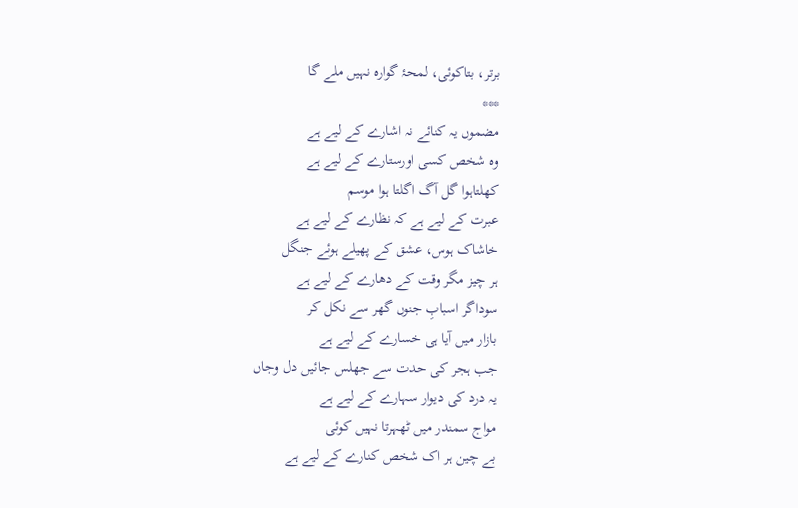برتر، بتاکوئی، لمحۂ گوارہ نہیں ملے گا
***
مضموں یہ کنائے نہ اشارے کے لیے ہے
وہ شخص کسی اورستارے کے لیے ہے
کھلتاہوا گل آگ اگلتا ہوا موسم
عبرت کے لیے ہے کہ نظارے کے لیے ہے
خاشاک ہوس، عشق کے پھیلے ہوئے جنگل
ہر چیز مگر وقت کے دھارے کے لیے ہے
سوداگر اسبابِ جنوں گھر سے نکل کر
بازار میں آیا ہی خسارے کے لیے ہے
جب ہجر کی حدت سے جھلس جائیں دل وجاں
یہ درد کی دیوار سہارے کے لیے ہے
مواج سمندر میں ٹھہرتا نہیں کوئی
بے چین ہر اک شخص کنارے کے لیے ہے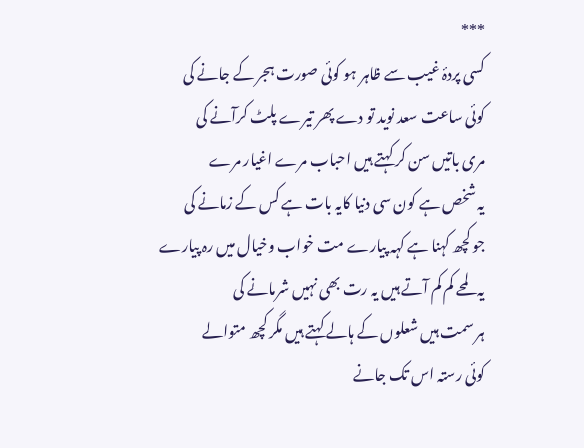***
کسی پردۂ غیب سے ظاہر ہو کوئی صورت ہجر کے جانے کی
کوئی ساعت سعد نوید تو دے پھر تیرے پلٹ کرآنے کی
مری باتیں سن کر کہتے ہیں احباب مرے اغیار مرے
یہ شخص ہے کون سی دنیا کایہ بات ہے کس کے زمانے کی
جو کچھ کہنا ہے کہہ پیارے مت خواب وخیال میں رہ پیارے
یہ لمحے کم کم آتے ہیں یہ رت بھی نہیں شرمانے کی
ہر سمت ہیں شعلوں کے ہالے کہتے ہیں مگر کچھ متوالے
کوئی رستہ اس تک جانے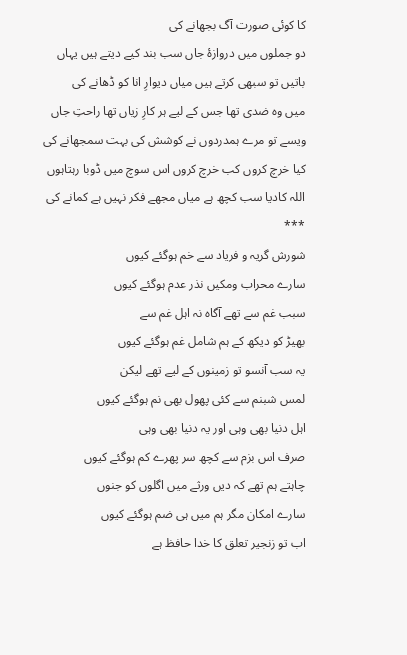کا کوئی صورت آگ بجھانے کی
دو جملوں میں دروازۂ جاں سب بند کیے دیتے ہیں یہاں
باتیں تو سبھی کرتے ہیں میاں دیوارِ انا کو ڈھانے کی
میں وہ ضدی تھا جس کے لیے ہر کارِ زیاں تھا راحتِ جاں
ویسے تو مرے ہمدردوں نے کوشش کی بہت سمجھانے کی
کیا خرچ کروں کب خرچ کروں اس سوچ میں ڈوبا رہتاہوں
اللہ کادیا سب کچھ ہے میاں مجھے فکر نہیں ہے کمانے کی
***
شورش گریہ و فریاد سے خم ہوگئے کیوں
سارے محراب ومکیں نذر عدم ہوگئے کیوں
سبب غم سے تھے آگاہ نہ اہل غم سے
بھیڑ کو دیکھ کے ہم شامل غم ہوگئے کیوں
یہ سب آنسو تو زمینوں کے لیے تھے لیکن
لمس شبنم سے کئی پھول بھی نم ہوگئے کیوں
اہل دنیا بھی وہی اور یہ دنیا بھی وہی
صرف اس بزم سے کچھ سر پھرے کم ہوگئے کیوں
چاہتے ہم تھے کہ دیں ورثے میں اگلوں کو جنوں
سارے امکان مگر ہم میں ہی ضم ہوگئے کیوں
اب تو زنجیر تعلق کا خدا حافظ ہے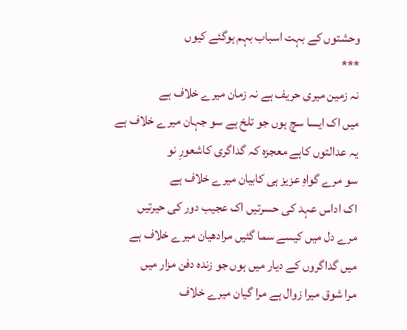وحشتوں کے بہت اسباب بہم ہوگئے کیوں
***
نہ زمین میری حریف ہے نہ زمان میرے خلاف ہے
میں اک ایسا سچ ہوں جو تلخ ہے سو جہان میرے خلاف ہے
یہ عدالتوں کاہے معجزہ کہ گداگری کاشعورِ نو
سو مرے گواہِ عزیز ہی کابیان میرے خلاف ہے
اک اداس عہد کی حسرتیں اک عجیب دور کی حیرتیں
مرے دل میں کیسے سما گئیں مرادھیان میرے خلاف ہے
میں گداگروں کے دیار میں ہوں جو زندہ دفن مزار میں
مرا شوق میرا زوال ہے مرا گیان میرے خلاف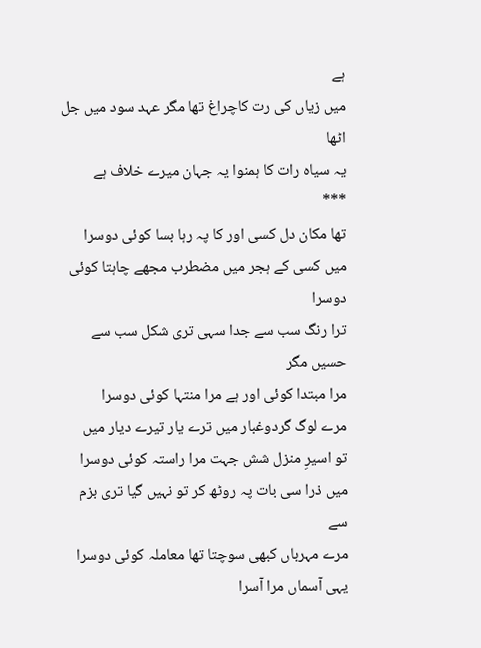ہے
میں زیاں کی رت کاچراغ تھا مگر عہد سود میں جل اٹھا
یہ سیاہ رات کا ہمنوا یہ جہان میرے خلاف ہے
***
تھا مکان دل کسی اور کا پہ رہا بسا کوئی دوسرا
میں کسی کے ہجر میں مضطرب مجھے چاہتا کوئی دوسرا
ترا رنگ سب سے جدا سہی تری شکل سب سے حسیں مگر
مرا مبتدا کوئی اور ہے مرا منتہا کوئی دوسرا
مرے لوگ گردوغبار میں ترے یار تیرے دیار میں
تو اسیرِ منزل شش جہت مرا راستہ کوئی دوسرا
میں ذرا سی بات پہ روٹھ کر تو نہیں گیا تری بزم سے
مرے مہرباں کبھی سوچتا تھا معاملہ کوئی دوسرا
یہی آسماں مرا آسرا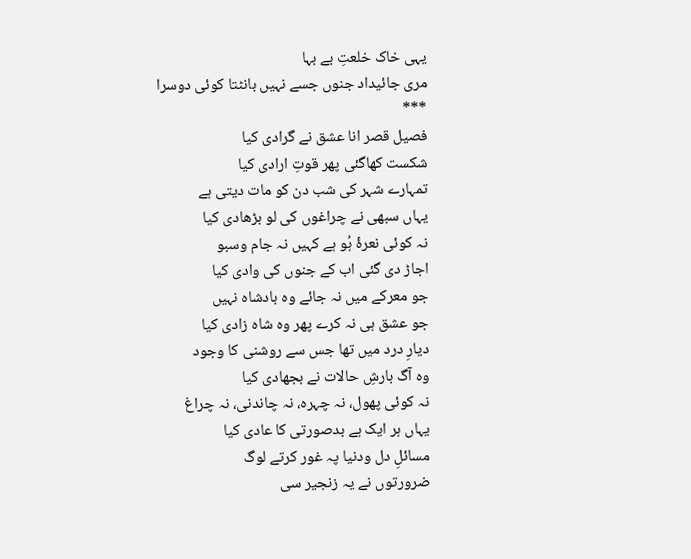یہی خاک خلعتِ بے بہا
مری جائیداد جنوں جسے نہیں بانٹتا کوئی دوسرا
***
فصیل قصر انا عشق نے گرادی کیا
شکست کھاگئی پھر قوتِ ارادی کیا
تمہارے شہر کی شب دن کو مات دیتی ہے
یہاں سبھی نے چراغوں کی لو بڑھادی کیا
نہ کوئی نعرۂ ہُو ہے کہیں نہ جام وسبو
اجاڑ دی گئی اب کے جنوں کی وادی کیا
جو معرکے میں نہ جائے وہ بادشاہ نہیں
جو عشق ہی نہ کرے پھر وہ شاہ زادی کیا
دیارِ درد میں تھا جس سے روشنی کا وجود
وہ آگ بارشِ حالات نے بجھادی کیا
نہ کوئی پھول، نہ چہرہ، نہ چاندنی، نہ چراغ
یہاں ہر ایک ہے بدصورتی کا عادی کیا
مسائلِ دل ودنیا پہ غور کرتے لوگ
ضرورتوں نے یہ زنجیر سی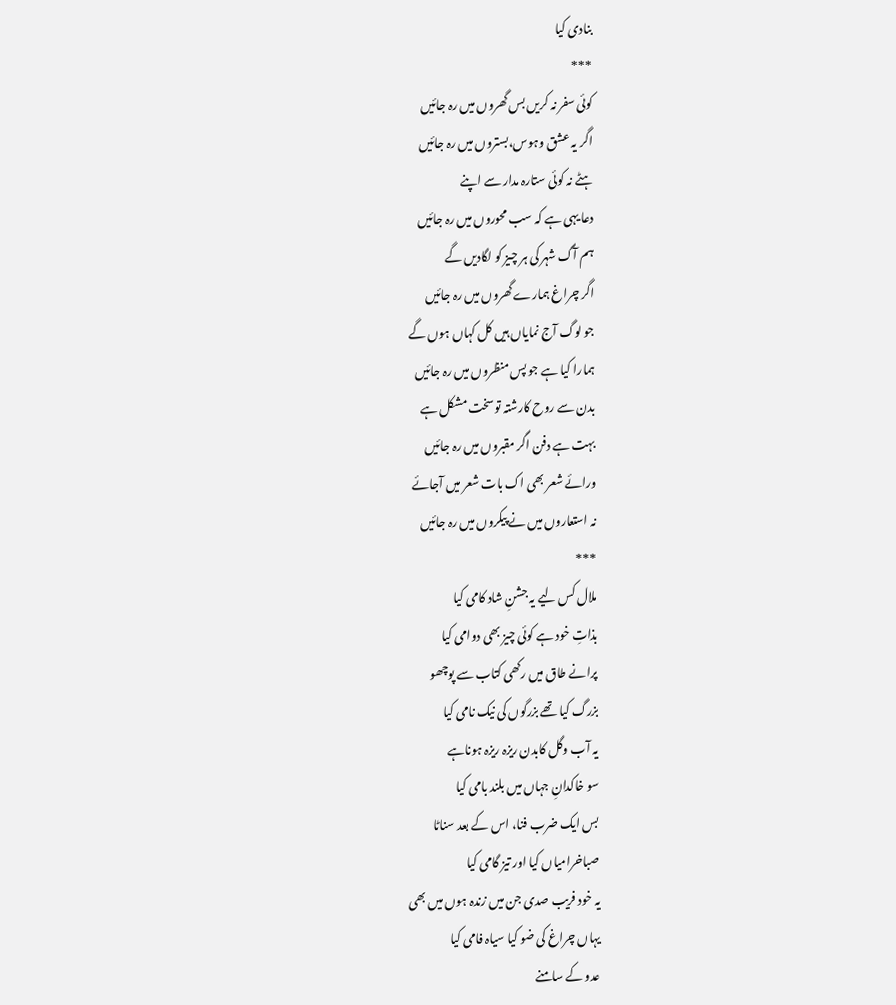بنادی کیا
***
کوئی سفر نہ کریں بس گھروں میں رہ جائیں
اگر یہ عشق وہوس،بستروں میں رہ جائیں
ہٹے نہ کوئی ستارہ مدار سے اپنے
دعا یہی ہے کہ سب محوروں میں رہ جائیں
ہم آگ شہر کی ہر چیز کو لگادیں گے
اگر چراغ ہمارے گھروں میں رہ جائیں
جو لوگ آج نمایاں ہیں کل کہاں ہوں گے
ہمارا کیا ہے جو پس منظروں میں رہ جائیں
بدن سے روح کارشتہ توسخت مشکل ہے
بہت ہے دفن اگر مقبروں میں رہ جائیں
ورائے شعر بھی اک بات شعر میں آجائے
نہ استعاروں میں نے پیکروں میں رہ جائیں
***
ملال کس لیے یہ جشنِ شاد کامی کیا
بذاتِ خود ہے کوئی چیز بھی دوامی کیا
پرانے طاق میں رکھی کتاب سے پوچھو
بزرگ کیا تھے بزرگوں کی نیک نامی کیا
یہ آب وگل کابدن ریزہ ریزہ ہوناہے
سو خاکدانِ جہاں میں بلند بامی کیا
بس ایک ضرب فنا، اس کے بعد سناٹا
صباخرامیاں کیا اور تیز گامی کیا
یہ خود فریب صدی جن میں زندہ ہوں میں بھی
یہاں چراغ کی ضو کیا سیاہ فامی کیا
عدو کے سامنے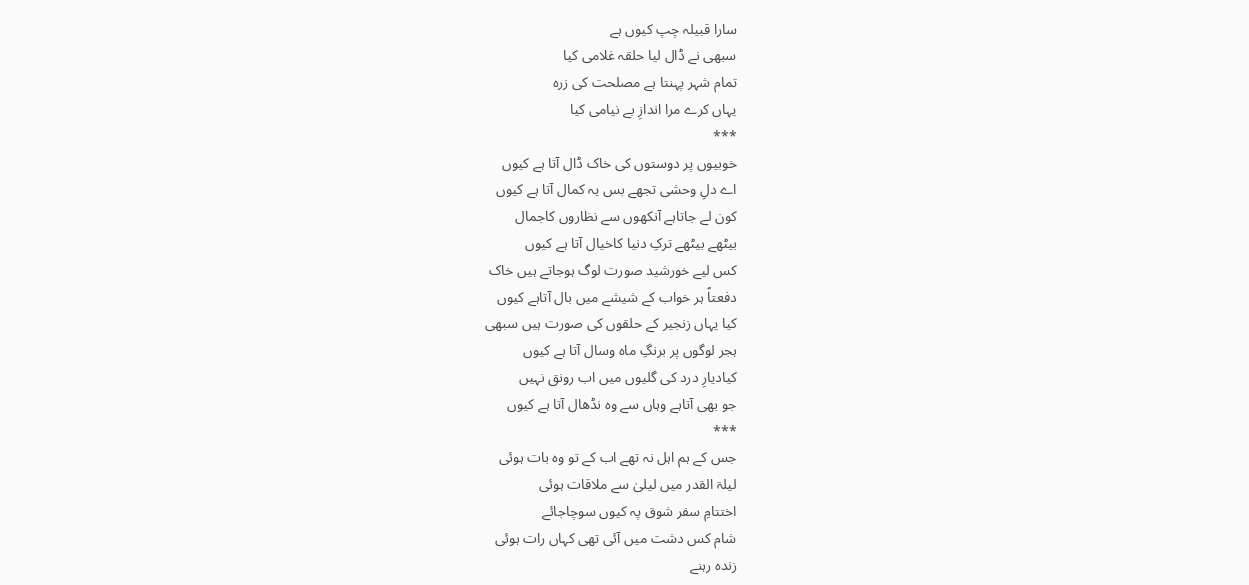سارا قبیلہ چپ کیوں ہے
سبھی نے ڈال لیا حلقہ غلامی کیا
تمام شہر پہنتا ہے مصلحت کی زرہ
یہاں کرے مرا اندازِ بے نیامی کیا
***
خوبیوں پر دوستوں کی خاک ڈال آتا ہے کیوں
اے دلِ وحشی تجھے بس یہ کمال آتا ہے کیوں
کون لے جاتاہے آنکھوں سے نظاروں کاجمال
بیٹھے بیٹھے ترکِ دنیا کاخیال آتا ہے کیوں
کس لیے خورشید صورت لوگ ہوجاتے ہیں خاک
دفعتاً ہر خواب کے شیشے میں بال آتاہے کیوں
کیا یہاں زنجیر کے حلقوں کی صورت ہیں سبھی
ہجر لوگوں پر برنگِ ماہ وسال آتا ہے کیوں
کیادیارِ درد کی گلیوں میں اب رونق نہیں
جو بھی آتاہے وہاں سے وہ نڈھال آتا ہے کیوں
***
جس کے ہم اہل نہ تھے اب کے تو وہ بات ہوئی
لیلۃ القدر میں لیلیٰ سے ملاقات ہوئی
اختتامِ سفر شوق پہ کیوں سوچاجائے
شام کس دشت میں آئی تھی کہاں رات ہوئی
زندہ رہنے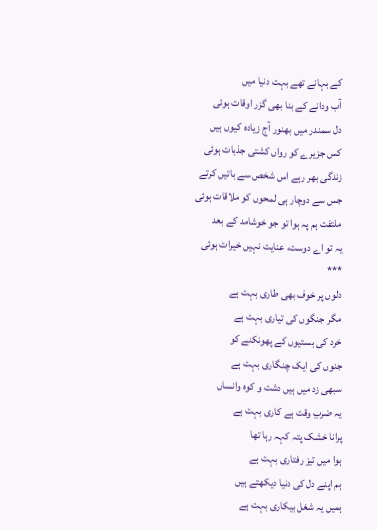کے بہانے تھے بہت دنیا میں
آب ودانے کے بنا بھی گزر اوقات ہوئی
دل سمندر میں بھنور آج زیادہ کیوں ہیں
کس جزیرے کو رواں کشتی جذبات ہوئی
زندگی بھر رہے اس شخص سے باتیں کرتے
جس سے دوچار ہی لمحوں کو ملاقات ہوئی
ملتفت ہم پہ ہوا تو جو خوشامد کے بعد
یہ تو اے دوست، عنایت نہیں خیرات ہوئی
***
دلوں پر خوف بھی طاری بہت ہے
مگر جنگوں کی تیاری بہت ہے
خرد کی بستیوں کے پھونکنے کو
جنوں کی ایک چنگاری بہت ہے
سبھی زد میں ہیں دشت و کوہ وانساں
یہ ضربِ وقت ہے کاری بہت ہے
پرانا خشک پتہ کہہ رہا تھا
ہوا میں تیز رفتاری بہت ہے
ہم اپنے دل کی دنیا دیکھتے ہیں
ہمیں یہ شغل بیکاری بہت ہے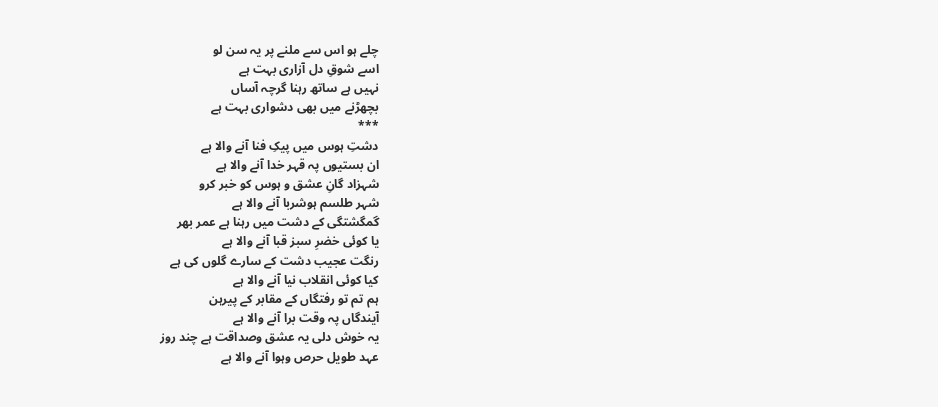چلے ہو اس سے ملنے پر یہ سن لو
اسے شوقِ دل آزاری بہت ہے
نہیں ہے ساتھ رہنا گرچہ آساں
بچھڑنے میں بھی دشواری بہت ہے
***
دشتِ ہوس میں پیکِ فنا آنے والا ہے
ان بستیوں پہ قہر خدا آنے والا ہے
شہزاد گانِ عشق و ہوس کو خبر کرو
شہر طلسم ہوشربا آنے والا ہے
گمگشتگی کے دشت میں رہنا ہے عمر بھر
یا کوئی خضرِ سبز قبا آنے والا ہے
رنگت عجیب دشت کے سارے گلوں کی ہے
کیا کوئی انقلاب نیا آنے والا ہے
ہم تم تو رفتگاں کے مقابر کے پیرہن
آیندگاں پہ وقت برا آنے والا ہے
یہ خوش دلی یہ عشق وصداقت ہے چند روز
عہد طویل حرص وہوا آنے والا ہے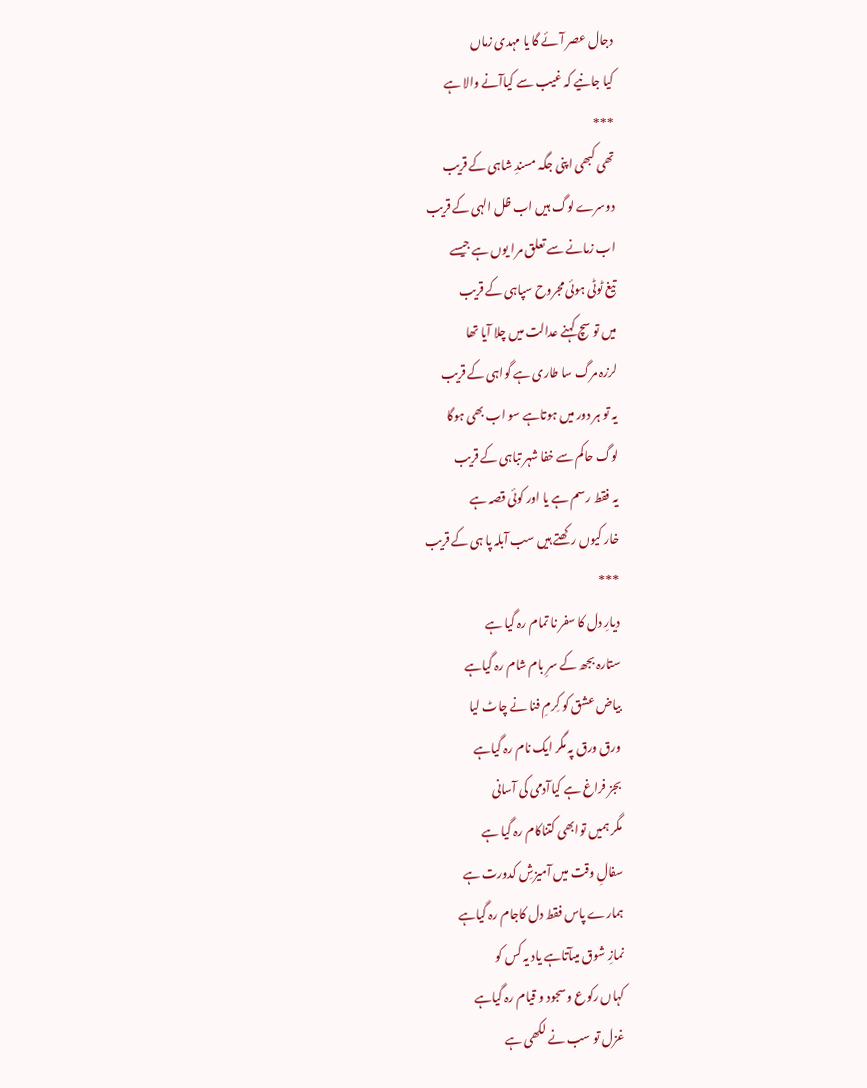دجال عصر آئے گا یا مہدی زماں
کیا جانیے کہ غیب سے کیاآنے والا ہے
***
تھی کبھی اپنی جگہ مسندِ شاہی کے قریب
دوسرے لوگ ہیں اب ظل الہی کے قریب
اب زمانے سے تعلق مرا یوں ہے جیسے
تیغ ٹوٹی ہوئی مجروح سپاہی کے قریب
میں تو سچ کہنے عدالت میں چلا آیا تھا
لرزہ مرگ سا طاری ہے گواہی کے قریب
یہ تو ہر دور میں ہوتاہے سو اب بھی ہوگا
لوگ حاکم سے خفا شہر تباہی کے قریب
یہ فقط رسم ہے یا اور کوئی قصہ ہے
خار کیوں رکھتے ہیں سب آبلہ پا ہی کے قریب
***
دیارِ دل کا سفر نا تمام رہ گیا ہے
ستارہ بجھ کے سرِ بام شام رہ گیاہے
بیاض عشق کو کِرمِ فنا نے چاٹ لیا
ورق ورق پہ مگر ایک نام رہ گیاہے
بجز فراغ ہے کیاآدمی کی آسانی
مگر ہمیں توابھی کتناکام رہ گیا ہے
سفالِ وقت میں آمیزشِ کدورت ہے
ہمارے پاس فقط دل کاجام رہ گیاہے
نمازِ شوق میںآتاہے یاد یہ کس کو
کہاں رکوع و سجود و قیام رہ گیاہے
غزل تو سب نے لکھی ہے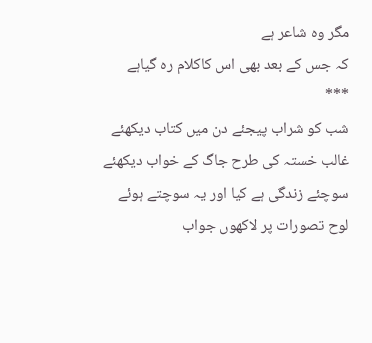مگر وہ شاعر ہے
کہ جس کے بعد بھی اس کاکلام رہ گیاہے
***
شب کو شراب پیجئے دن میں کتاب دیکھئے
غالب خستہ کی طرح جاگ کے خواب دیکھئے
سوچئے زندگی ہے کیا اور یہ سوچتے ہوئے
لوح تصورات پر لاکھوں جواب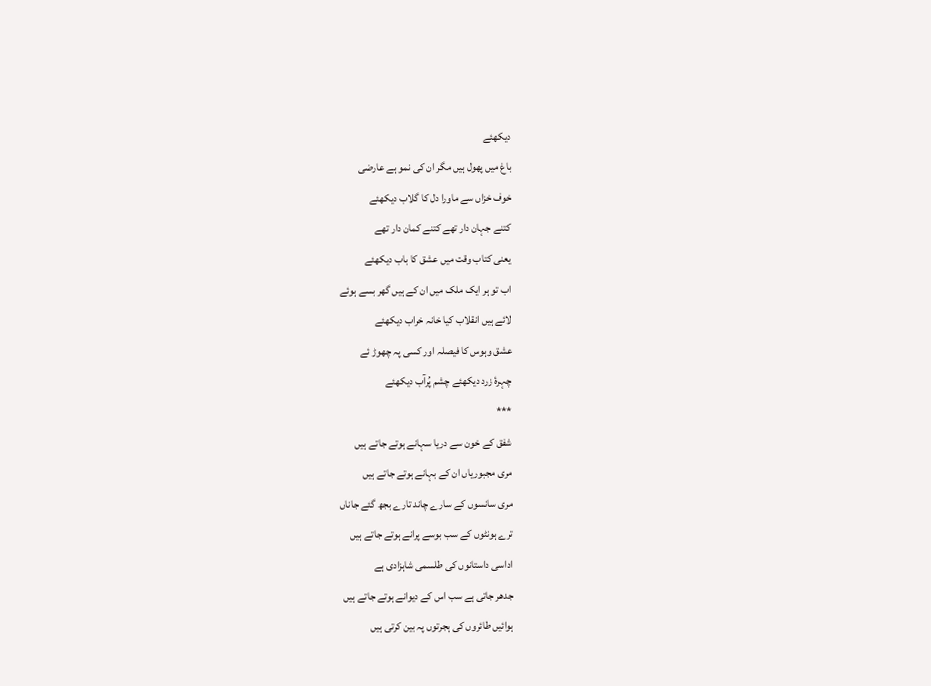دیکھئے
باغ میں پھول ہیں مگر ان کی نمو ہے عارضی
خوف خزاں سے ماورا دل کا گلاب دیکھئے
کتنے جہان دار تھے کتنے کمان دار تھے
یعنی کتاب وقت میں عشق کا باب دیکھئے
اب تو ہر ایک ملک میں ان کے ہیں گھر بسے ہوئے
لائے ہیں انقلاب کیا خانہ خراب دیکھئے
عشق وہوس کا فیصلہ اور کسی پہ چھوڑ ئے
چہرۂ زرد دیکھئے چشم پُرآب دیکھئے
***
شفق کے خون سے دریا سہانے ہوتے جاتے ہیں
مری مجبوریاں ان کے بہانے ہوتے جاتے ہیں
مری سانسوں کے سارے چاند تارے بجھ گئے جاناں
ترے ہونٹوں کے سب بوسے پرانے ہوتے جاتے ہیں
اداسی داستانوں کی طلسمی شاہزادی ہے
جدھر جاتی ہے سب اس کے دیوانے ہوتے جاتے ہیں
ہوائیں طائروں کی ہجرتوں پہ بین کرتی ہیں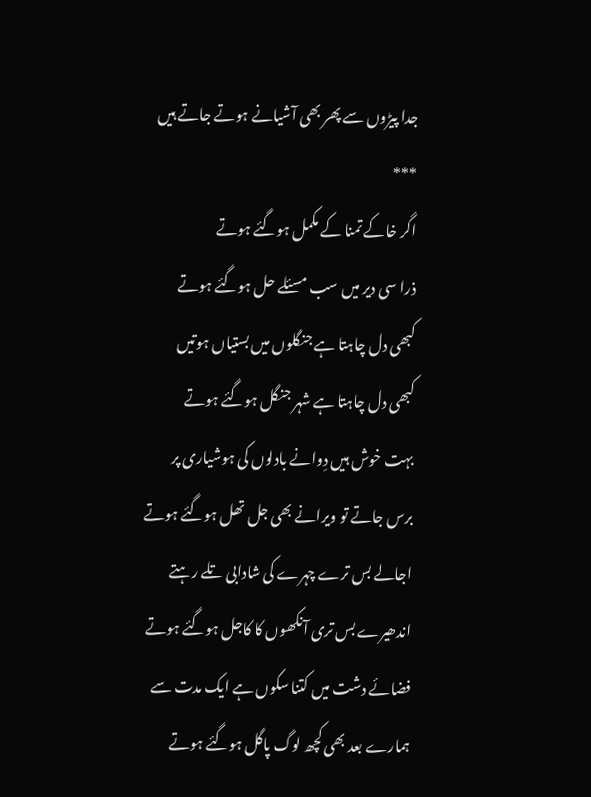جدا پیڑوں سے پھر بھی آشیانے ہوتے جاتے ہیں
***
اگر خاکے تمنا کے مکمل ہوگئے ہوتے
ذرا سی دیر میں سب مسئلے حل ہوگئے ہوتے
کبھی دل چاہتا ہے جنگلوں میں بستیاں ہوتیں
کبھی دل چاہتا ہے شہر جنگل ہوگئے ہوتے
بہت خوش ہیں دِوانے بادلوں کی ہوشیاری پر
برس جاتے تو ویرانے بھی جل تھل ہوگئے ہوتے
اجالے بس ترے چہرے کی شادابی تلے رہتے
اندھیرے بس تری آنکھوں کا کاجل ہوگئے ہوتے
فضائے دشت میں کتنا سکوں ہے ایک مدت سے
ہمارے بعد بھی کچھ لوگ پاگل ہوگئے ہوتے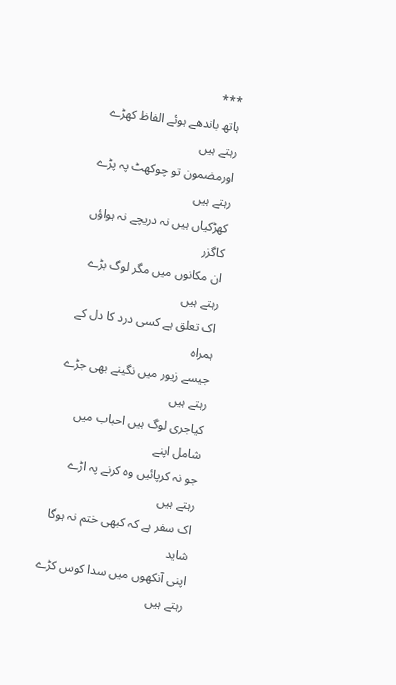***
ہاتھ باندھے ہوئے الفاظ کھڑے رہتے ہیں
اورمضمون تو چوکھٹ پہ پڑے رہتے ہیں
کھڑکیاں ہیں نہ دریچے نہ ہواؤں کاگزر
ان مکانوں میں مگر لوگ بڑے رہتے ہیں
اک تعلق ہے کسی درد کا دل کے ہمراہ
جیسے زیور میں نگینے بھی جڑے رہتے ہیں
کیاجری لوگ ہیں احباب میں شامل اپنے
جو نہ کرپائیں وہ کرنے پہ اڑے رہتے ہیں
اک سفر ہے کہ کبھی ختم نہ ہوگا شاید
اپنی آنکھوں میں سدا کوس کڑے رہتے ہیں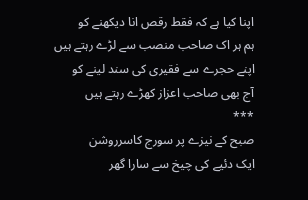اپنا کیا ہے کہ فقط رقص انا دیکھنے کو
ہم ہر اک صاحب منصب سے لڑے رہتے ہیں
اپنے حجرے سے فقیری کی سند لینے کو
آج بھی صاحب اعزاز کھڑے رہتے ہیں
***
صبح کے نیزے پر سورج کاسرروشن
ایک دئیے کی چیخ سے سارا گھر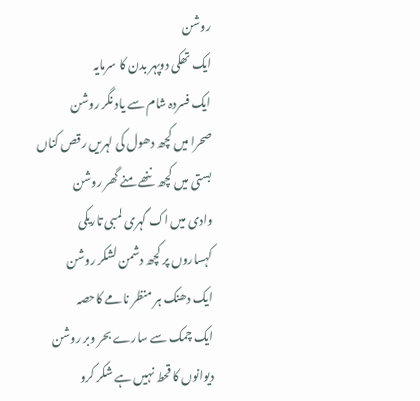روشن
ایک تھکی دوپہر بدن کا سرمایہ
ایک فسردہ شام سے یاد نگر روشن
صحرا میں کچھ دھول کی لہریں رقص کناں
بستی میں کچھ ننھے منے گھر روشن
وادی میں اک گہری لمبی تاریکی
کہساروں پر کچھ دشمن لشکر روشن
ایک دھنک ہر منظر نامے کاحصہ
ایک چمک سے سارے بحر وبر روشن
دیوانوں کا قحط نہیں ہے شکر کرو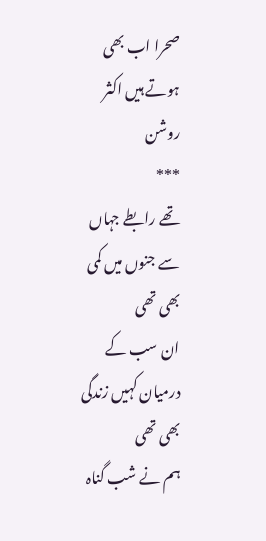صحرا اب بھی ہوتے ہیں اکثر روشن
***
تھے رابطے جہاں سے جنوں میں کمی بھی تھی
ان سب کے درمیان کہیں زندگی بھی تھی
ہم نے شب گناہ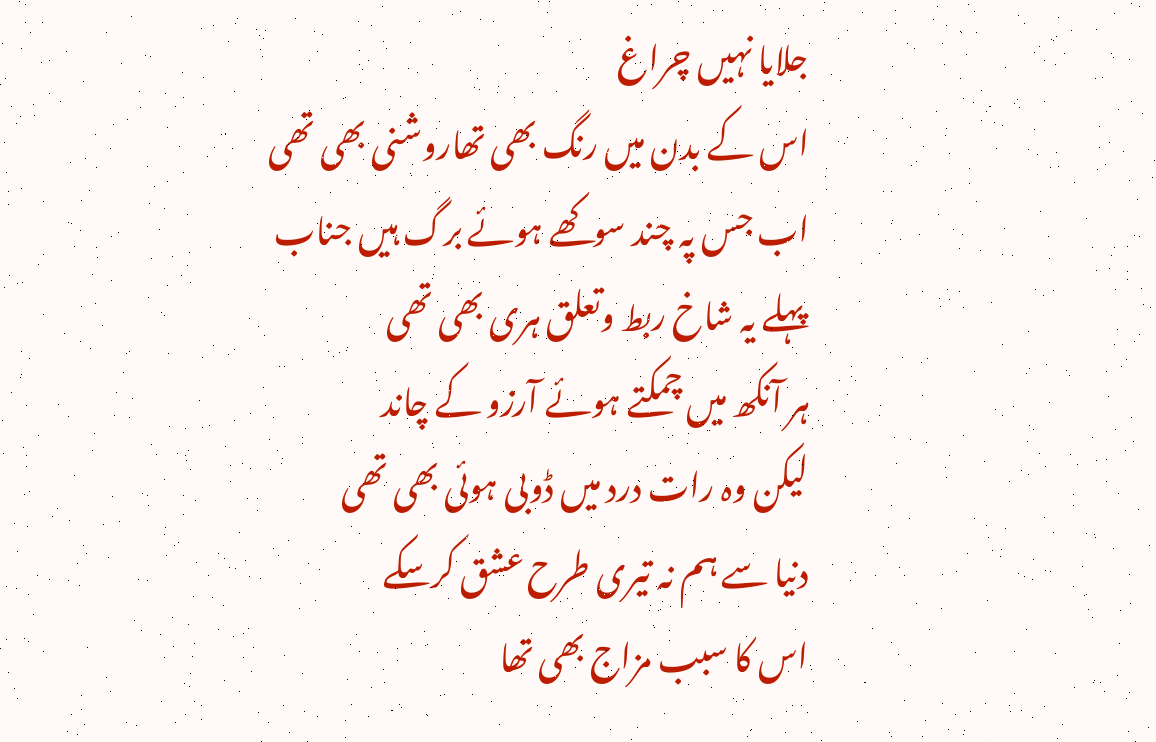جلایا نہیں چراغ
اس کے بدن میں رنگ بھی تھاروشنی بھی تھی
اب جس پہ چند سوکھے ہوئے برگ ہیں جناب
پہلے یہ شاخ ربط وتعلق ہری بھی تھی
ہر آنکھ میں چمکتے ہوئے آرزو کے چاند
لیکن وہ رات درد میں ڈوبی ہوئی بھی تھی
دنیا سے ہم نہ تیری طرح عشق کرسکے
اس کا سبب مزاج بھی تھا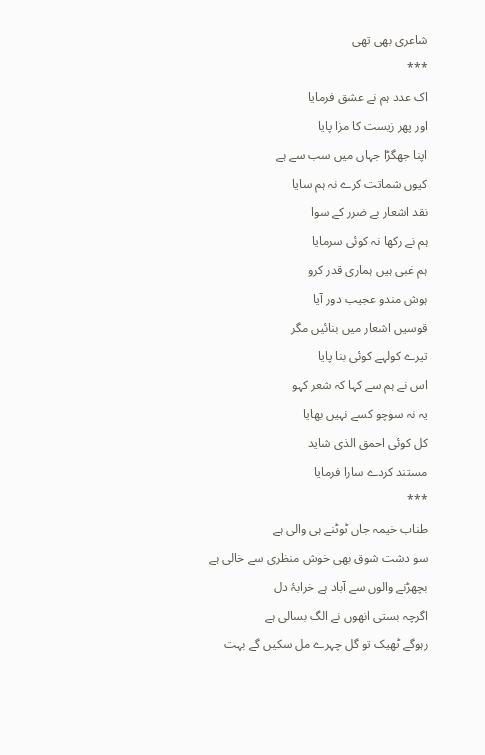شاعری بھی تھی
***
اک عدد ہم نے عشق فرمایا
اور پھر زیست کا مزا پایا
اپنا جھگڑا جہاں میں سب سے ہے
کیوں شماتت کرے نہ ہم سایا
نقد اشعار بے ضرر کے سوا
ہم نے رکھا نہ کوئی سرمایا
ہم غبی ہیں ہماری قدر کرو
ہوش مندو عجیب دور آیا
قوسیں اشعار میں بنائیں مگر
تیرے کولہے کوئی بنا پایا
اس نے ہم سے کہا کہ شعر کہو
یہ نہ سوچو کسے نہیں بھایا
کل کوئی احمق الذی شاید
مستند کردے سارا فرمایا
***
طناب خیمہ جاں ٹوٹنے ہی والی ہے
سو دشت شوق بھی خوش منظری سے خالی ہے
بچھڑنے والوں سے آباد ہے خرابۂ دل
اگرچہ بستی انھوں نے الگ بسالی ہے
رہوگے ٹھیک تو گل چہرے مل سکیں گے بہت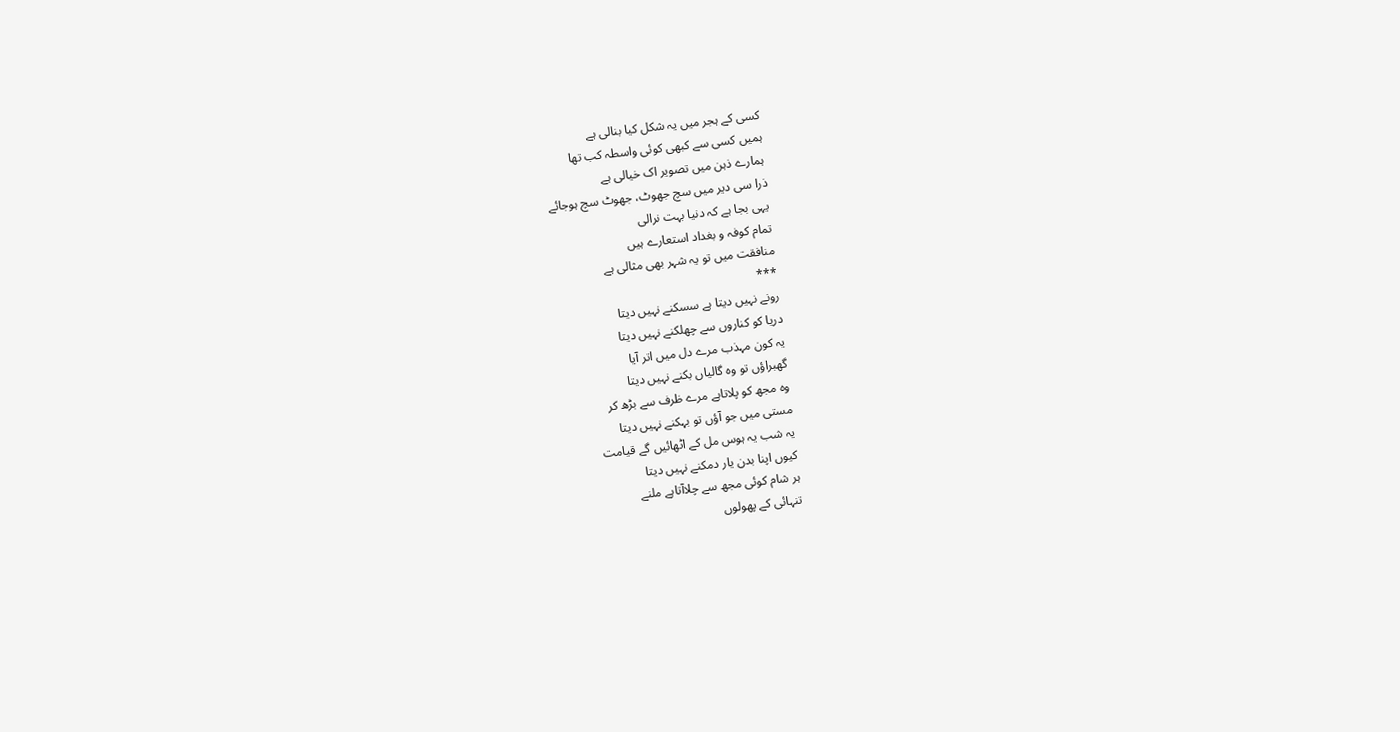کسی کے ہجر میں یہ شکل کیا بنالی ہے
ہمیں کسی سے کبھی کوئی واسطہ کب تھا
ہمارے ذہن میں تصویر اک خیالی ہے
ذرا سی دیر میں سچ جھوٹ، جھوٹ سچ ہوجائے
یہی بجا ہے کہ دنیا بہت نرالی
تمام کوفہ و بغداد استعارے ہیں
منافقت میں تو یہ شہر بھی مثالی ہے
***
رونے نہیں دیتا ہے سسکنے نہیں دیتا
دریا کو کناروں سے چھلکنے نہیں دیتا
یہ کون مہذب مرے دل میں اتر آیا
گھبراؤں تو وہ گالیاں بکنے نہیں دیتا
وہ مجھ کو پلاتاہے مرے ظرف سے بڑھ کر
مستی میں جو آؤں تو بہکنے نہیں دیتا
یہ شب یہ ہوس مل کے اٹھائیں گے قیامت
کیوں اپنا بدن یار دمکنے نہیں دیتا
ہر شام کوئی مجھ سے چلاآتاہے ملنے
تنہائی کے پھولوں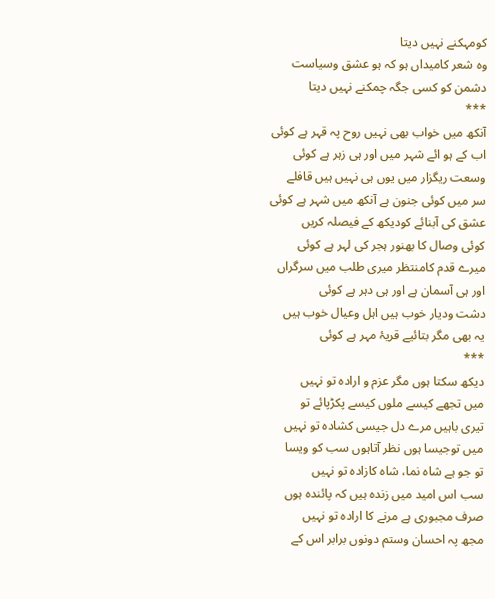کومہکنے نہیں دیتا
وہ شعر کامیداں ہو کہ ہو عشق وسیاست
دشمن کو کسی جگہ چمکنے نہیں دیتا
***
آنکھ میں خواب بھی نہیں روح پہ قہر ہے کوئی
اب کے ہو ائے شہر میں اور ہی زہر ہے کوئی
وسعت ریگزار میں یوں ہی نہیں ہیں قافلے
سر میں کوئی جنون ہے آنکھ میں شہر ہے کوئی
عشق کی آبنائے کودیکھ کے فیصلہ کریں
کوئی وصال کا بھنور ہجر کی لہر ہے کوئی
میرے قدم کامنتظر میری طلب میں سرگراں
اور ہی آسمان ہے اور ہی دہر ہے کوئی
دشت ودیار خوب ہیں اہل وعیال خوب ہیں
یہ بھی مگر بتائیے قریۂ مہر ہے کوئی
***
دیکھ سکتا ہوں مگر عزم و ارادہ تو نہیں
میں تجھے کیسے ملوں کیسے پکڑپائے تو
تیری باہیں مرے دل جیسی کشادہ تو نہیں
میں توجیسا ہوں نظر آتاہوں سب کو ویسا
تو جو ہے شاہ نما، شاہ کازادہ تو نہیں
سب اس امید میں زندہ ہیں کہ پائندہ ہوں
صرف مجبوری ہے مرنے کا ارادہ تو نہیں
مجھ پہ احسان وستم دونوں برابر اس کے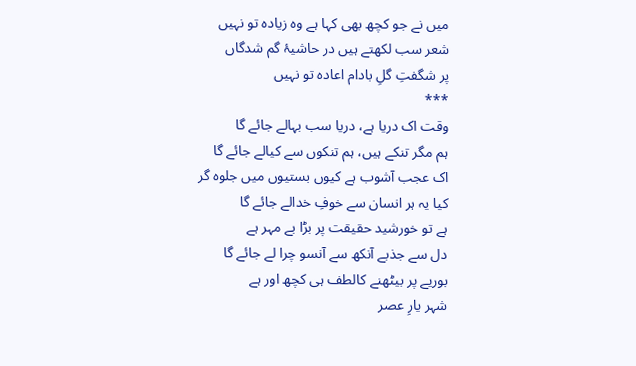میں نے جو کچھ بھی کہا ہے وہ زیادہ تو نہیں
شعر سب لکھتے ہیں در حاشیۂ گم شدگاں
پر شگفتِ گلِ بادام اعادہ تو نہیں
***
وقت اک دریا ہے، دریا سب بہالے جائے گا
ہم مگر تنکے ہیں، ہم تنکوں سے کیالے جائے گا
اک عجب آشوب ہے کیوں بستیوں میں جلوہ گر
کیا یہ ہر انسان سے خوفِ خدالے جائے گا
ہے تو خورشید حقیقت پر بڑا بے مہر ہے
دل سے جذبے آنکھ سے آنسو چرا لے جائے گا
بوریے پر بیٹھنے کالطف ہی کچھ اور ہے
شہر یارِ عصر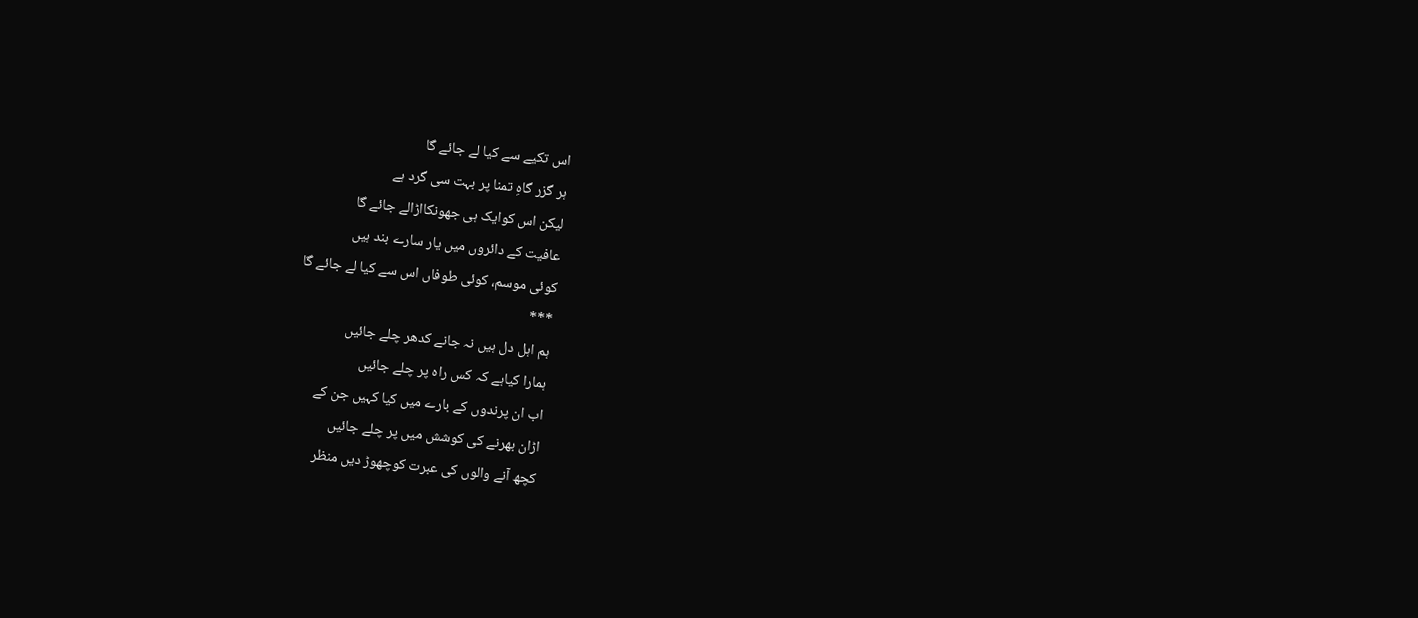اس تکیے سے کیا لے جائے گا
ہر گزر گاہِ تمنا پر بہت سی گرد ہے
لیکن اس کوایک ہی جھونکااڑالے جائے گا
عافیت کے دائروں میں یار سارے بند ہیں
کوئی موسم، کوئی طوفاں اس سے کیا لے جائے گا
***
ہم اہل دل ہیں نہ جانے کدھر چلے جائیں
ہمارا کیاہے کہ کس راہ پر چلے جائیں
اب ان پرندوں کے بارے میں کیا کہیں جن کے
اڑان بھرنے کی کوشش میں پر چلے جائیں
کچھ آنے والوں کی عبرت کوچھوڑ دیں منظر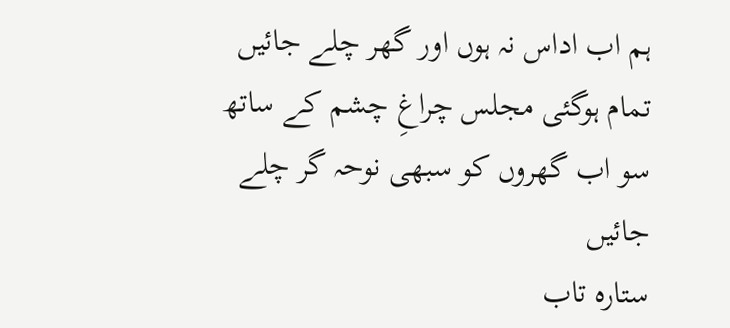ہم اب اداس نہ ہوں اور گھر چلے جائیں
تمام ہوگئی مجلس چراغِ چشم کے ساتھ
سو اب گھروں کو سبھی نوحہ گر چلے جائیں
ستارہ تاب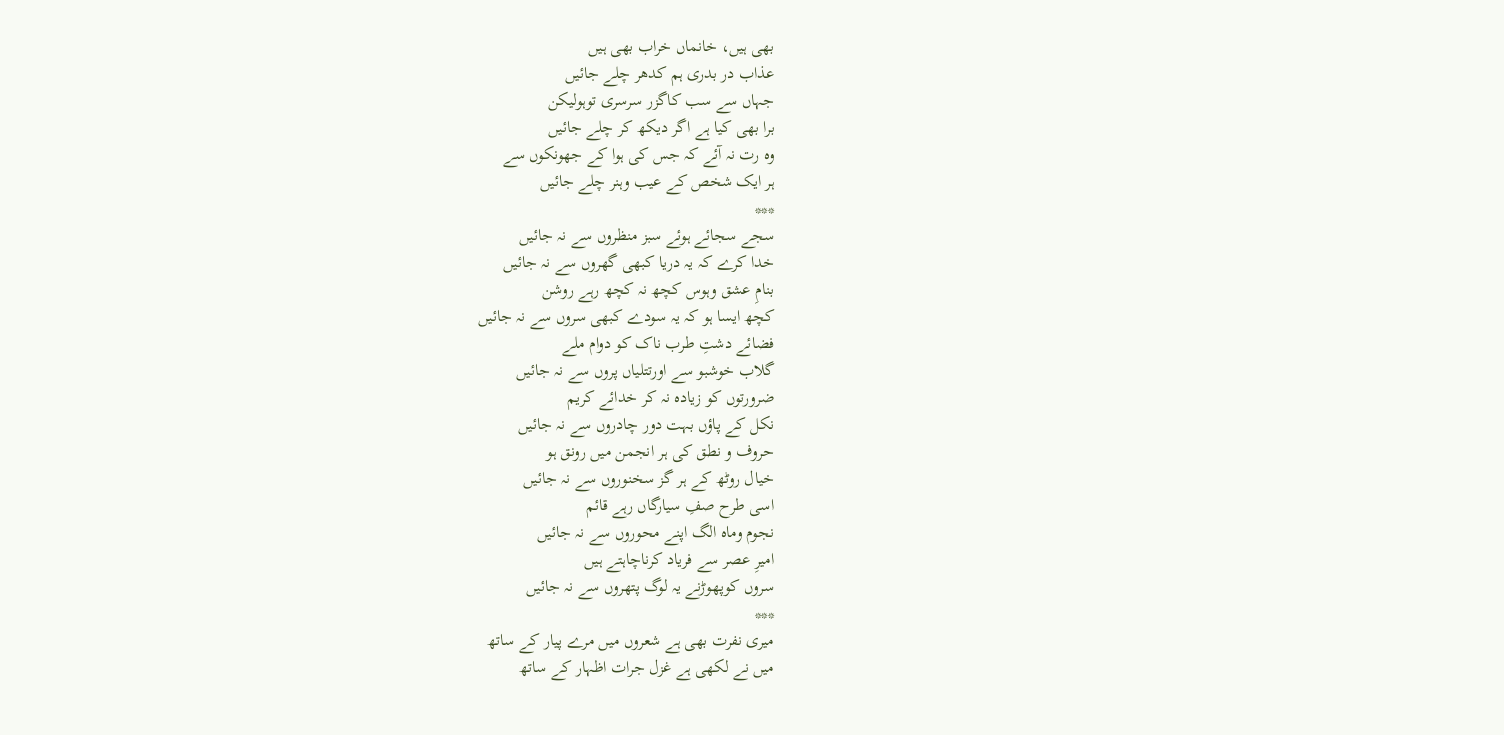بھی ہیں، خانماں خراب بھی ہیں
عذاب در بدری ہم کدھر چلے جائیں
جہاں سے سب کاگزر سرسری توہولیکن
برا بھی کیا ہے اگر دیکھ کر چلے جائیں
وہ رت نہ آئے کہ جس کی ہوا کے جھونکوں سے
ہر ایک شخص کے عیب وہنر چلے جائیں
***
سجے سجائے ہوئے سبز منظروں سے نہ جائیں
خدا کرے کہ یہ دریا کبھی گھروں سے نہ جائیں
بنامِ عشق وہوس کچھ نہ کچھ رہے روشن
کچھ ایسا ہو کہ یہ سودے کبھی سروں سے نہ جائیں
فضائے دشتِ طرب ناک کو دوام ملے
گلاب خوشبو سے اورتتلیاں پروں سے نہ جائیں
ضرورتوں کو زیادہ نہ کر خدائے کریم
نکل کے پاؤں بہت دور چادروں سے نہ جائیں
حروف و نطق کی ہر انجمن میں رونق ہو
خیال روٹھ کے ہر گز سخنوروں سے نہ جائیں
اسی طرح صفِ سیارگاں رہے قائم
نجوم وماہ الگ اپنے محوروں سے نہ جائیں
امیرِ عصر سے فریاد کرناچاہتے ہیں
سروں کوپھوڑنے یہ لوگ پتھروں سے نہ جائیں
***
میری نفرت بھی ہے شعروں میں مرے پیار کے ساتھ
میں نے لکھی ہے غزل جرات اظہار کے ساتھ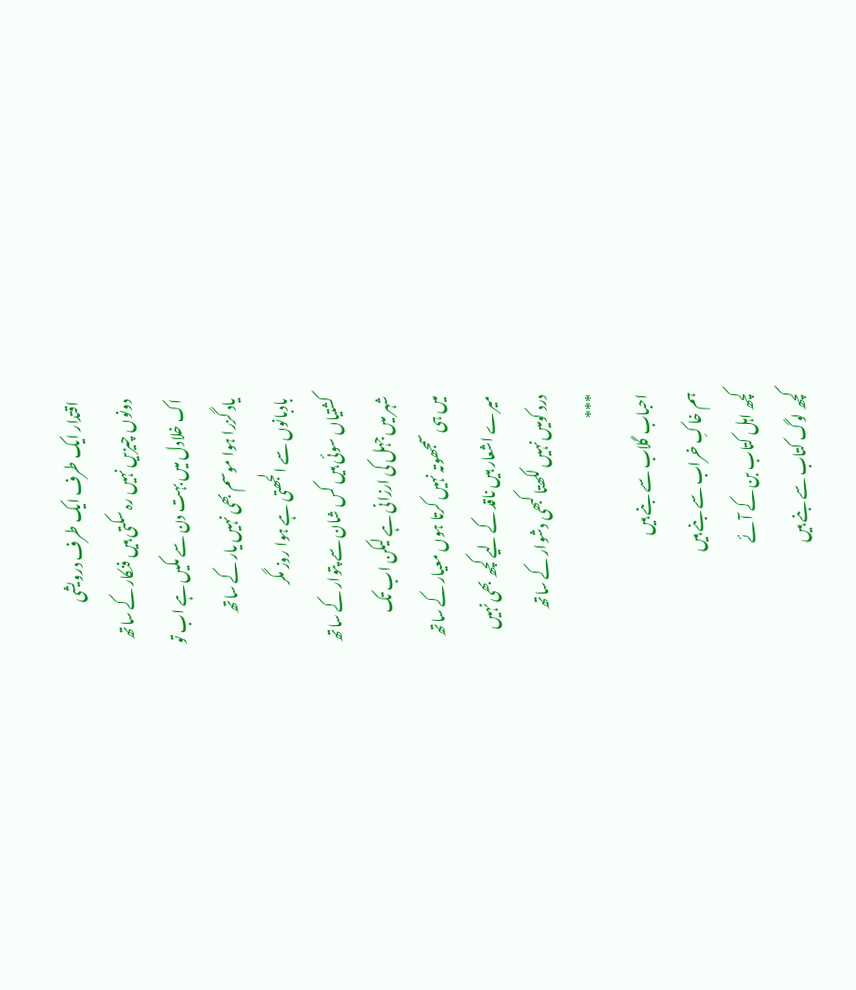اقتدار ایک طرف ایک طرف درویشی
دونوں چیزیں نہیں رہ سکتی ہیں فنکار کے ساتھ
اک خلادل میں بہت دن سے مکیں ہے اب تو
یاد گزرا ہوا موسم بھی نہیں یار کے ساتھ
بادبانوں سے الجھتی ہے ہوا روز مگر
کشتیاں سوئی ہیں کس شان سے پتوار کے ساتھ
شہر میں جہل کی ارزانی ہے لیکن اب تک
میں ہی سمجھوتہ نہیں کرتا ہوں معیار کے ساتھ
میرے اشعار ہیں ناقد کے لیے کچھ بھی نہیں
درد کومیں نہیں لکھتا کبھی دشوار کے ساتھ
***
احباب گلاب سے بنے ہیں
ہم خاکِ خراب سے بنے ہیں
کچھ اہل کتاب بن کے آئے
کچھ لوگ کتاب سے بنے ہیں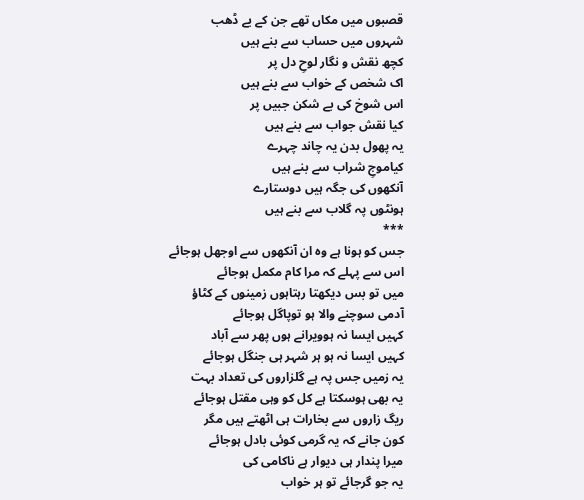قصبوں میں مکاں تھے جن کے بے ڈھب
شہروں میں حساب سے بنے ہیں
کچھ نقش و نگار لوحِ دل پر
اک شخص کے خواب سے بنے ہیں
اس شوخ کی بے شکن جبیں پر
کیا نقش جواب سے بنے ہیں
یہ پھول بدن یہ چاند چہرے
کیاموجِ شراب سے بنے ہیں
آنکھوں کی جگہ ہیں دوستارے
ہونٹوں پہ گلاب سے بنے ہیں
***
جس کو ہونا ہے وہ ان آنکھوں سے اوجھل ہوجائے
اس سے پہلے کہ مرا کام مکمل ہوجائے
میں تو بس دیکھتا رہتاہوں زمینوں کے کٹاؤ
آدمی سوچنے والا ہو توپاگل ہوجائے
کہیں ایسا نہ ہوویرانے ہوں پھر سے آباد
کہیں ایسا نہ ہو ہر شہر ہی جنگل ہوجائے
یہ زمیں جس پہ ہے گلزاروں کی تعداد بہت
یہ بھی ہوسکتا ہے کل کو وہی مقتل ہوجائے
ریگ زاروں سے بخارات ہی اٹھتے ہیں مگر
کون جانے کہ یہ گرمی کوئی بادل ہوجائے
میرا پندار ہی دیوار ہے ناکامی کی
یہ جو گرجائے تو ہر خواب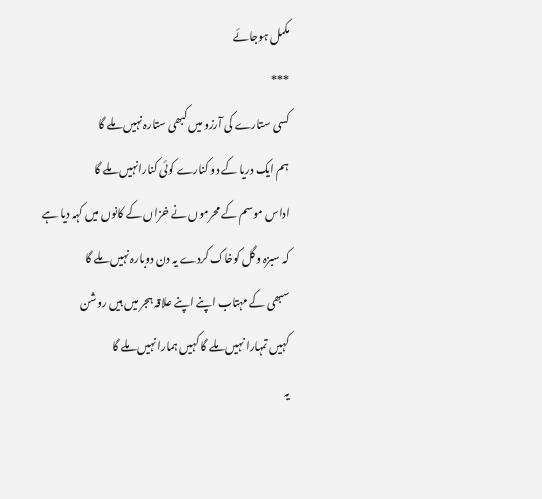مکمل ہوجائے
***
کسی ستارے کی آرزو میں کبھی ستارہ نہیں ملے گا
ہم ایک دریا کے دو کنارے کوئی کنارانہیں ملے گا
اداس موسم کے محرموں نے خزاں کے کانوں میں کہہ دیا ہے
کہ سبزہ وگل کوخاک کردے یہ دن دوبارہ نہیں ملے گا
سبھی کے مہتاب اپنے اپنے علاقہ ہجر میں ہیں روشن
کہیں تمہارا نہیں ملے گا کہیں ہمارا نہیں ملے گا
یہ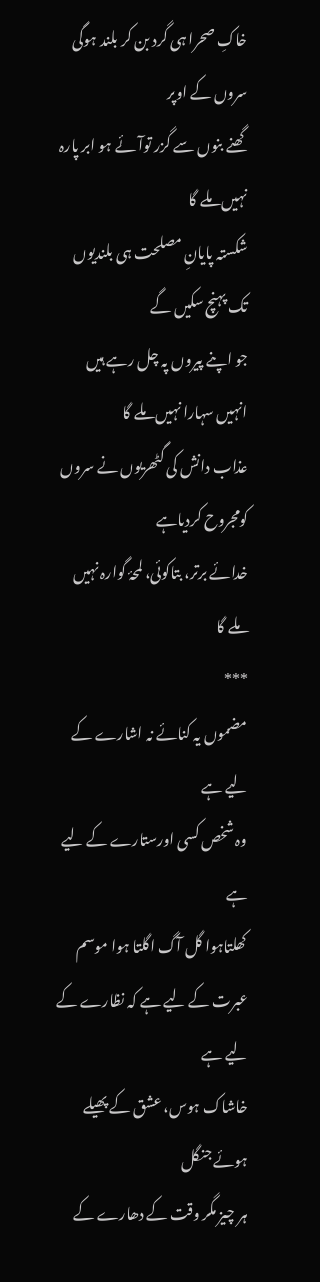خاکِ صحرا ہی گرد بن کر بلند ہوگی سروں کے اوپر
گھنے بنوں سے گزر توآئے ہو ابر پارہ نہیں ملے گا
شکستہ پایانِ مصلحت ہی بلندیوں تک پہنچ سکیں گے
جو اپنے پیروں پہ چل رہے ہیں انہیں سہارا نہیں ملے گا
عذاب دانش کی گٹھریوں نے سروں کومجروح کردیاہے
خدائے برتر، بتاکوئی، لمحۂ گوارہ نہیں ملے گا
***
مضموں یہ کنائے نہ اشارے کے لیے ہے
وہ شخص کسی اورستارے کے لیے ہے
کھلتاہوا گل آگ اگلتا ہوا موسم
عبرت کے لیے ہے کہ نظارے کے لیے ہے
خاشاک ہوس، عشق کے پھیلے ہوئے جنگل
ہر چیز مگر وقت کے دھارے کے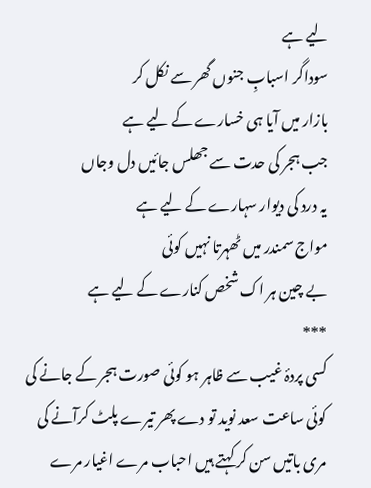لیے ہے
سوداگر اسبابِ جنوں گھر سے نکل کر
بازار میں آیا ہی خسارے کے لیے ہے
جب ہجر کی حدت سے جھلس جائیں دل وجاں
یہ درد کی دیوار سہارے کے لیے ہے
مواج سمندر میں ٹھہرتا نہیں کوئی
بے چین ہر اک شخص کنارے کے لیے ہے
***
کسی پردۂ غیب سے ظاہر ہو کوئی صورت ہجر کے جانے کی
کوئی ساعت سعد نوید تو دے پھر تیرے پلٹ کرآنے کی
مری باتیں سن کر کہتے ہیں احباب مرے اغیار مرے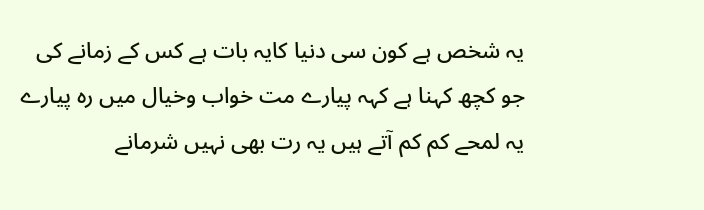یہ شخص ہے کون سی دنیا کایہ بات ہے کس کے زمانے کی
جو کچھ کہنا ہے کہہ پیارے مت خواب وخیال میں رہ پیارے
یہ لمحے کم کم آتے ہیں یہ رت بھی نہیں شرمانے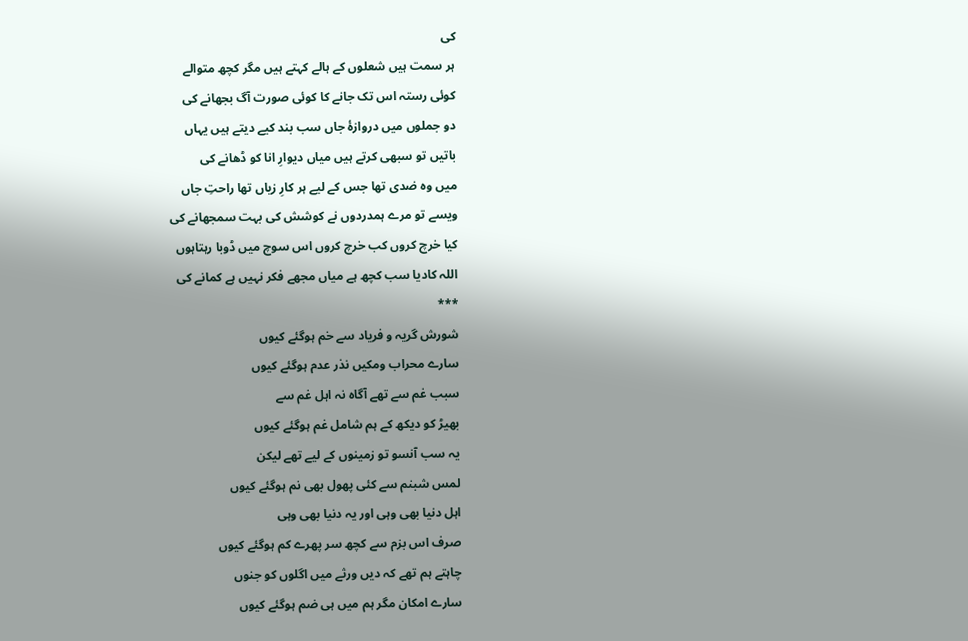کی
ہر سمت ہیں شعلوں کے ہالے کہتے ہیں مگر کچھ متوالے
کوئی رستہ اس تک جانے کا کوئی صورت آگ بجھانے کی
دو جملوں میں دروازۂ جاں سب بند کیے دیتے ہیں یہاں
باتیں تو سبھی کرتے ہیں میاں دیوارِ انا کو ڈھانے کی
میں وہ ضدی تھا جس کے لیے ہر کارِ زیاں تھا راحتِ جاں
ویسے تو مرے ہمدردوں نے کوشش کی بہت سمجھانے کی
کیا خرچ کروں کب خرچ کروں اس سوچ میں ڈوبا رہتاہوں
اللہ کادیا سب کچھ ہے میاں مجھے فکر نہیں ہے کمانے کی
***
شورش گریہ و فریاد سے خم ہوگئے کیوں
سارے محراب ومکیں نذر عدم ہوگئے کیوں
سبب غم سے تھے آگاہ نہ اہل غم سے
بھیڑ کو دیکھ کے ہم شامل غم ہوگئے کیوں
یہ سب آنسو تو زمینوں کے لیے تھے لیکن
لمس شبنم سے کئی پھول بھی نم ہوگئے کیوں
اہل دنیا بھی وہی اور یہ دنیا بھی وہی
صرف اس بزم سے کچھ سر پھرے کم ہوگئے کیوں
چاہتے ہم تھے کہ دیں ورثے میں اگلوں کو جنوں
سارے امکان مگر ہم میں ہی ضم ہوگئے کیوں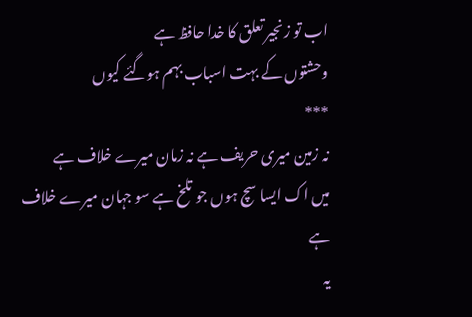اب تو زنجیر تعلق کا خدا حافظ ہے
وحشتوں کے بہت اسباب بہم ہوگئے کیوں
***
نہ زمین میری حریف ہے نہ زمان میرے خلاف ہے
میں اک ایسا سچ ہوں جو تلخ ہے سو جہان میرے خلاف ہے
یہ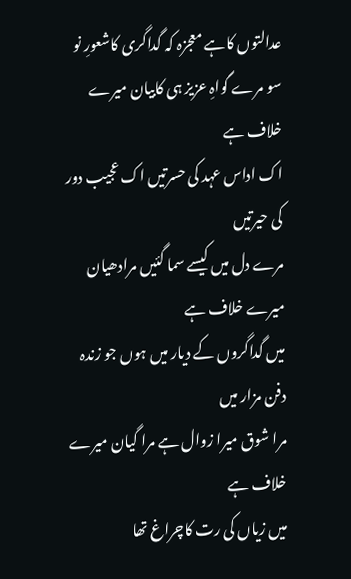عدالتوں کاہے معجزہ کہ گداگری کاشعورِ نو
سو مرے گواہِ عزیز ہی کابیان میرے خلاف ہے
اک اداس عہد کی حسرتیں اک عجیب دور کی حیرتیں
مرے دل میں کیسے سما گئیں مرادھیان میرے خلاف ہے
میں گداگروں کے دیار میں ہوں جو زندہ دفن مزار میں
مرا شوق میرا زوال ہے مرا گیان میرے خلاف ہے
میں زیاں کی رت کاچراغ تھا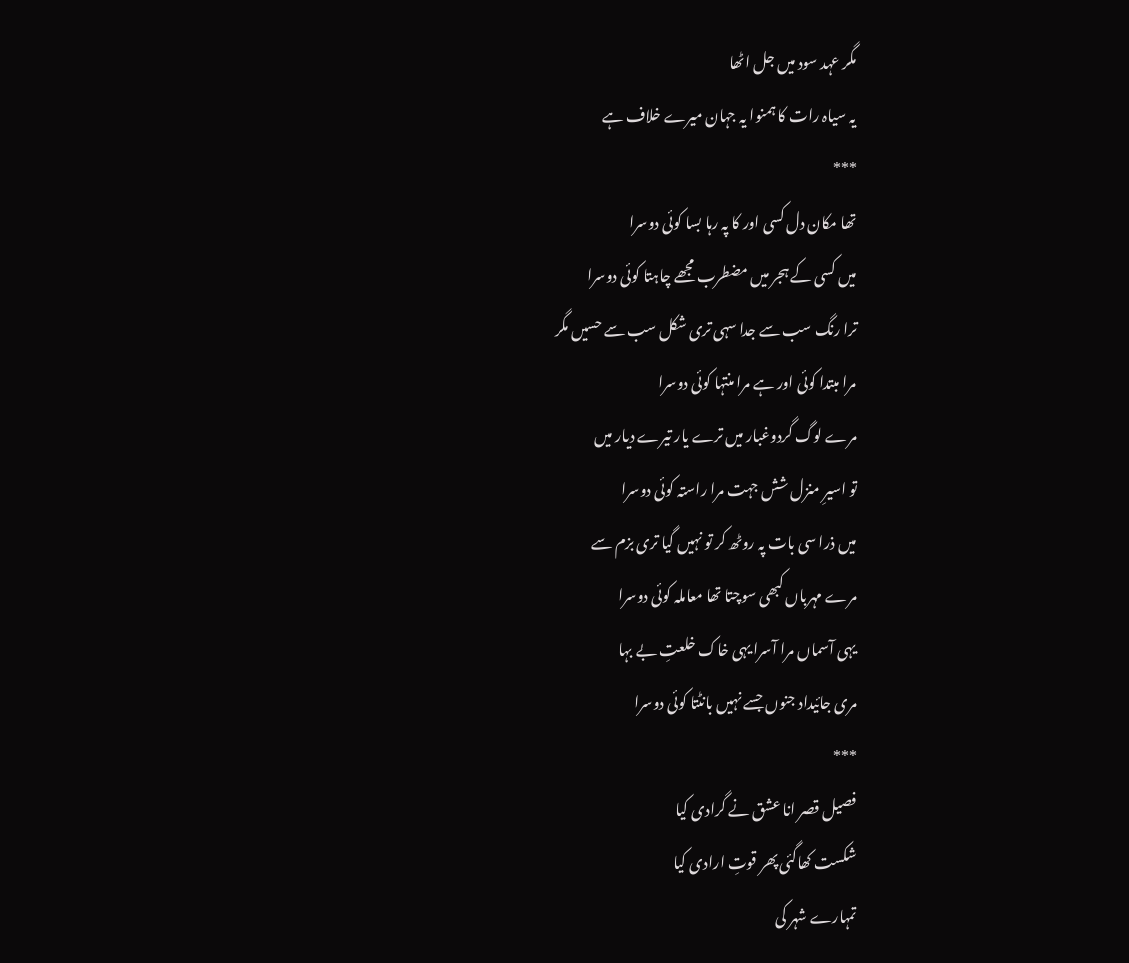مگر عہد سود میں جل اٹھا
یہ سیاہ رات کا ہمنوا یہ جہان میرے خلاف ہے
***
تھا مکان دل کسی اور کا پہ رہا بسا کوئی دوسرا
میں کسی کے ہجر میں مضطرب مجھے چاہتا کوئی دوسرا
ترا رنگ سب سے جدا سہی تری شکل سب سے حسیں مگر
مرا مبتدا کوئی اور ہے مرا منتہا کوئی دوسرا
مرے لوگ گردوغبار میں ترے یار تیرے دیار میں
تو اسیرِ منزل شش جہت مرا راستہ کوئی دوسرا
میں ذرا سی بات پہ روٹھ کر تو نہیں گیا تری بزم سے
مرے مہرباں کبھی سوچتا تھا معاملہ کوئی دوسرا
یہی آسماں مرا آسرا یہی خاک خلعتِ بے بہا
مری جائیداد جنوں جسے نہیں بانٹتا کوئی دوسرا
***
فصیل قصر انا عشق نے گرادی کیا
شکست کھاگئی پھر قوتِ ارادی کیا
تمہارے شہر کی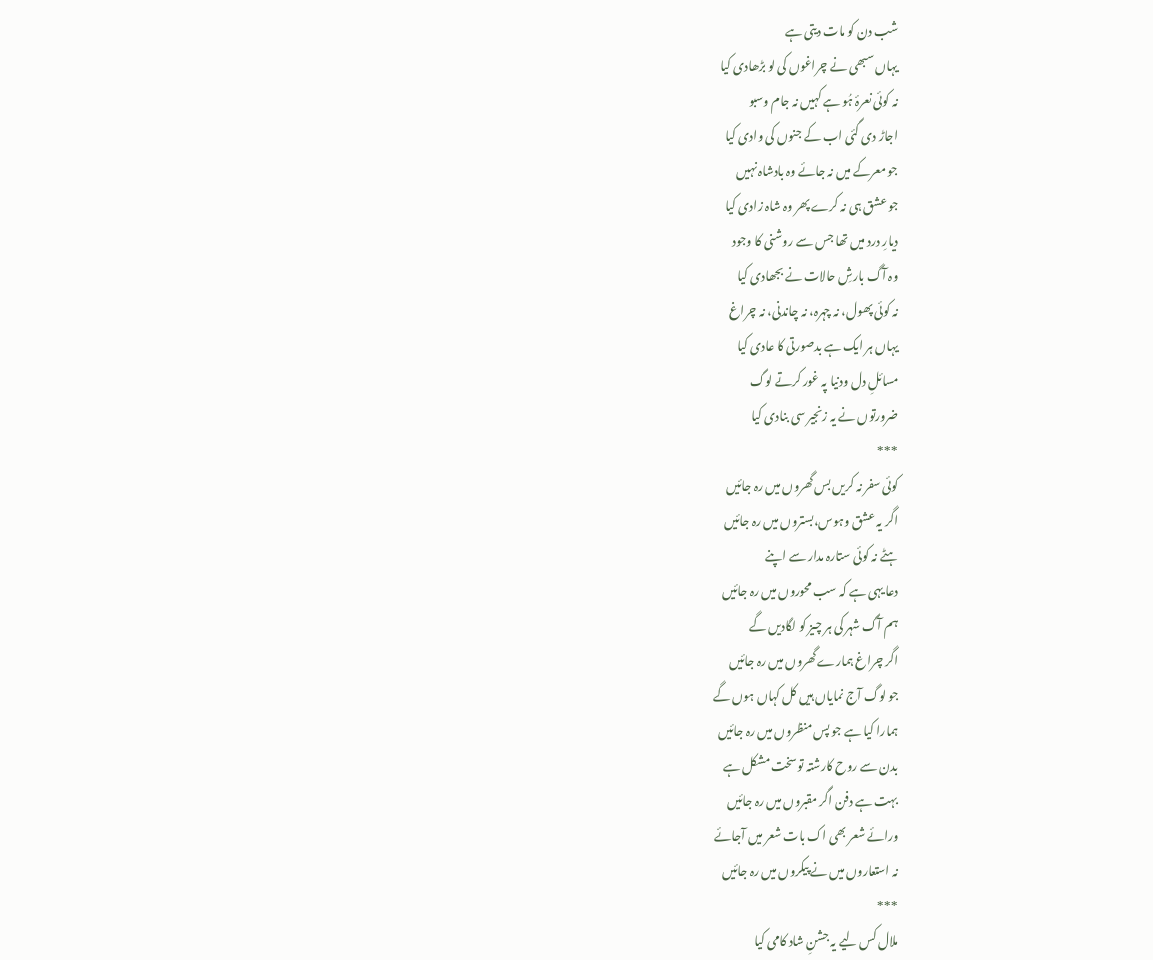شب دن کو مات دیتی ہے
یہاں سبھی نے چراغوں کی لو بڑھادی کیا
نہ کوئی نعرۂ ہُو ہے کہیں نہ جام وسبو
اجاڑ دی گئی اب کے جنوں کی وادی کیا
جو معرکے میں نہ جائے وہ بادشاہ نہیں
جو عشق ہی نہ کرے پھر وہ شاہ زادی کیا
دیارِ درد میں تھا جس سے روشنی کا وجود
وہ آگ بارشِ حالات نے بجھادی کیا
نہ کوئی پھول، نہ چہرہ، نہ چاندنی، نہ چراغ
یہاں ہر ایک ہے بدصورتی کا عادی کیا
مسائلِ دل ودنیا پہ غور کرتے لوگ
ضرورتوں نے یہ زنجیر سی بنادی کیا
***
کوئی سفر نہ کریں بس گھروں میں رہ جائیں
اگر یہ عشق وہوس،بستروں میں رہ جائیں
ہٹے نہ کوئی ستارہ مدار سے اپنے
دعا یہی ہے کہ سب محوروں میں رہ جائیں
ہم آگ شہر کی ہر چیز کو لگادیں گے
اگر چراغ ہمارے گھروں میں رہ جائیں
جو لوگ آج نمایاں ہیں کل کہاں ہوں گے
ہمارا کیا ہے جو پس منظروں میں رہ جائیں
بدن سے روح کارشتہ توسخت مشکل ہے
بہت ہے دفن اگر مقبروں میں رہ جائیں
ورائے شعر بھی اک بات شعر میں آجائے
نہ استعاروں میں نے پیکروں میں رہ جائیں
***
ملال کس لیے یہ جشنِ شاد کامی کیا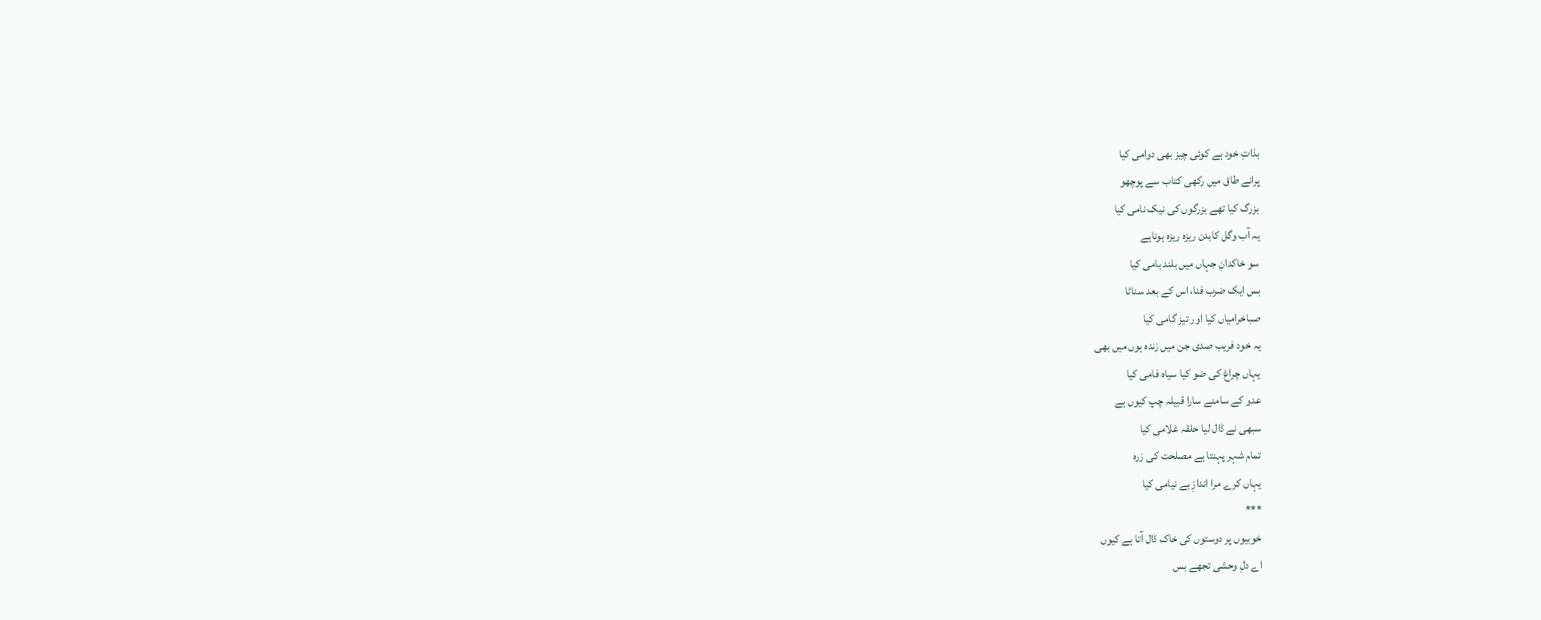بذاتِ خود ہے کوئی چیز بھی دوامی کیا
پرانے طاق میں رکھی کتاب سے پوچھو
بزرگ کیا تھے بزرگوں کی نیک نامی کیا
یہ آب وگل کابدن ریزہ ریزہ ہوناہے
سو خاکدانِ جہاں میں بلند بامی کیا
بس ایک ضرب فنا، اس کے بعد سناٹا
صباخرامیاں کیا اور تیز گامی کیا
یہ خود فریب صدی جن میں زندہ ہوں میں بھی
یہاں چراغ کی ضو کیا سیاہ فامی کیا
عدو کے سامنے سارا قبیلہ چپ کیوں ہے
سبھی نے ڈال لیا حلقہ غلامی کیا
تمام شہر پہنتا ہے مصلحت کی زرہ
یہاں کرے مرا اندازِ بے نیامی کیا
***
خوبیوں پر دوستوں کی خاک ڈال آتا ہے کیوں
اے دلِ وحشی تجھے بس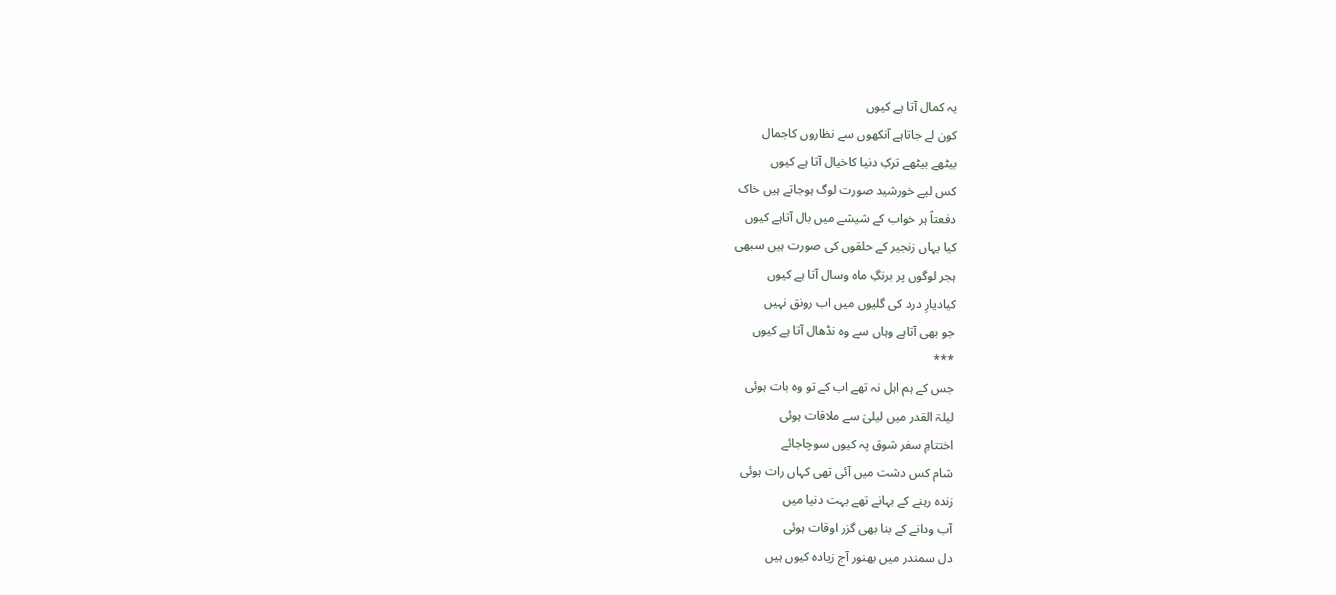یہ کمال آتا ہے کیوں
کون لے جاتاہے آنکھوں سے نظاروں کاجمال
بیٹھے بیٹھے ترکِ دنیا کاخیال آتا ہے کیوں
کس لیے خورشید صورت لوگ ہوجاتے ہیں خاک
دفعتاً ہر خواب کے شیشے میں بال آتاہے کیوں
کیا یہاں زنجیر کے حلقوں کی صورت ہیں سبھی
ہجر لوگوں پر برنگِ ماہ وسال آتا ہے کیوں
کیادیارِ درد کی گلیوں میں اب رونق نہیں
جو بھی آتاہے وہاں سے وہ نڈھال آتا ہے کیوں
***
جس کے ہم اہل نہ تھے اب کے تو وہ بات ہوئی
لیلۃ القدر میں لیلیٰ سے ملاقات ہوئی
اختتامِ سفر شوق پہ کیوں سوچاجائے
شام کس دشت میں آئی تھی کہاں رات ہوئی
زندہ رہنے کے بہانے تھے بہت دنیا میں
آب ودانے کے بنا بھی گزر اوقات ہوئی
دل سمندر میں بھنور آج زیادہ کیوں ہیں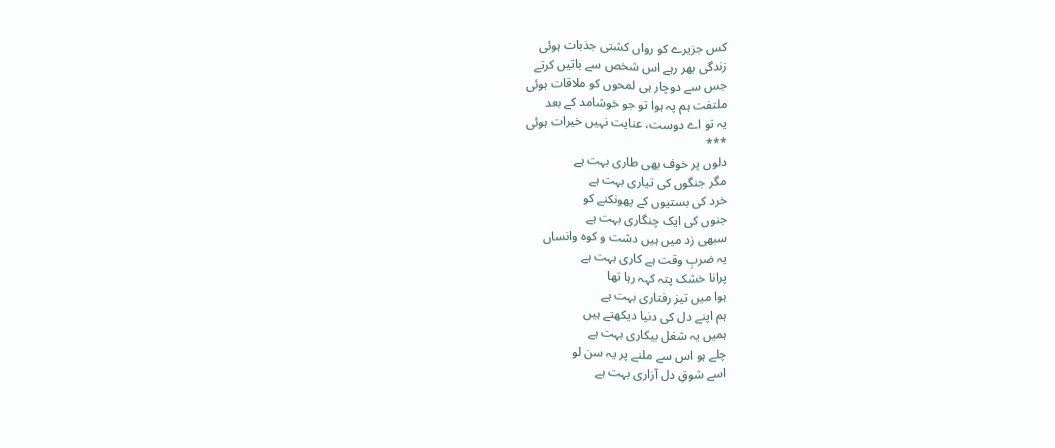کس جزیرے کو رواں کشتی جذبات ہوئی
زندگی بھر رہے اس شخص سے باتیں کرتے
جس سے دوچار ہی لمحوں کو ملاقات ہوئی
ملتفت ہم پہ ہوا تو جو خوشامد کے بعد
یہ تو اے دوست، عنایت نہیں خیرات ہوئی
***
دلوں پر خوف بھی طاری بہت ہے
مگر جنگوں کی تیاری بہت ہے
خرد کی بستیوں کے پھونکنے کو
جنوں کی ایک چنگاری بہت ہے
سبھی زد میں ہیں دشت و کوہ وانساں
یہ ضربِ وقت ہے کاری بہت ہے
پرانا خشک پتہ کہہ رہا تھا
ہوا میں تیز رفتاری بہت ہے
ہم اپنے دل کی دنیا دیکھتے ہیں
ہمیں یہ شغل بیکاری بہت ہے
چلے ہو اس سے ملنے پر یہ سن لو
اسے شوقِ دل آزاری بہت ہے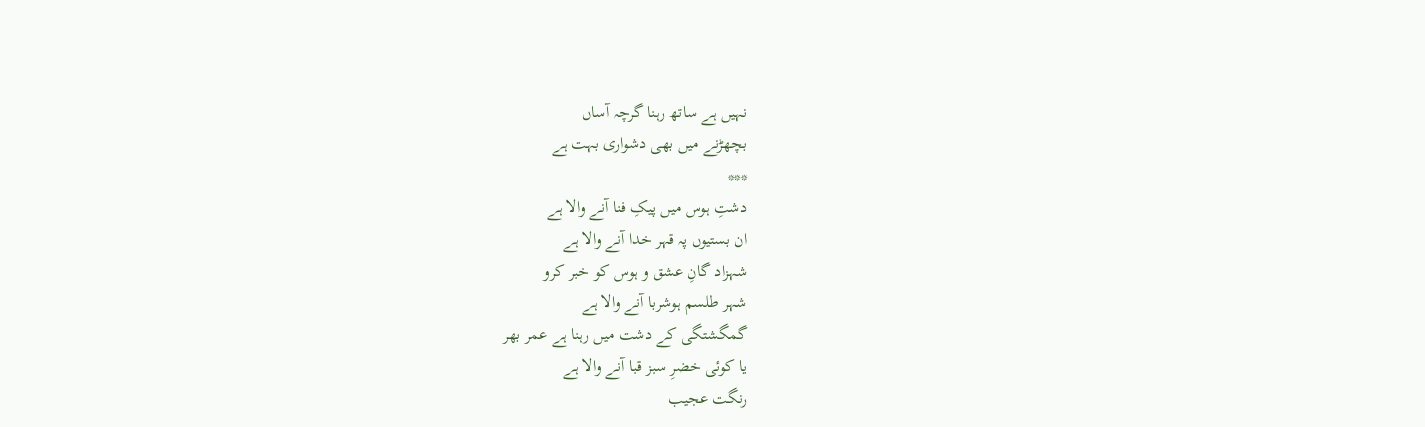نہیں ہے ساتھ رہنا گرچہ آساں
بچھڑنے میں بھی دشواری بہت ہے
***
دشتِ ہوس میں پیکِ فنا آنے والا ہے
ان بستیوں پہ قہر خدا آنے والا ہے
شہزاد گانِ عشق و ہوس کو خبر کرو
شہر طلسم ہوشربا آنے والا ہے
گمگشتگی کے دشت میں رہنا ہے عمر بھر
یا کوئی خضرِ سبز قبا آنے والا ہے
رنگت عجیب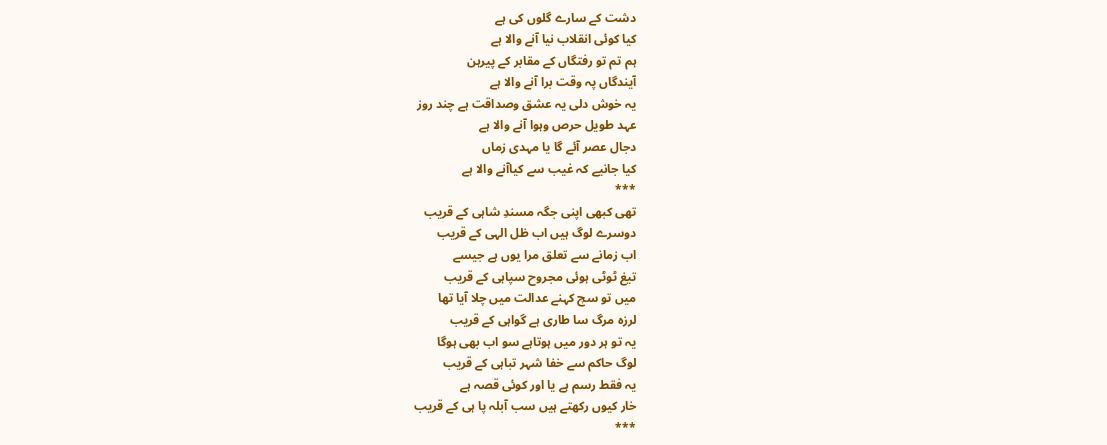دشت کے سارے گلوں کی ہے
کیا کوئی انقلاب نیا آنے والا ہے
ہم تم تو رفتگاں کے مقابر کے پیرہن
آیندگاں پہ وقت برا آنے والا ہے
یہ خوش دلی یہ عشق وصداقت ہے چند روز
عہد طویل حرص وہوا آنے والا ہے
دجال عصر آئے گا یا مہدی زماں
کیا جانیے کہ غیب سے کیاآنے والا ہے
***
تھی کبھی اپنی جگہ مسندِ شاہی کے قریب
دوسرے لوگ ہیں اب ظل الہی کے قریب
اب زمانے سے تعلق مرا یوں ہے جیسے
تیغ ٹوٹی ہوئی مجروح سپاہی کے قریب
میں تو سچ کہنے عدالت میں چلا آیا تھا
لرزہ مرگ سا طاری ہے گواہی کے قریب
یہ تو ہر دور میں ہوتاہے سو اب بھی ہوگا
لوگ حاکم سے خفا شہر تباہی کے قریب
یہ فقط رسم ہے یا اور کوئی قصہ ہے
خار کیوں رکھتے ہیں سب آبلہ پا ہی کے قریب
***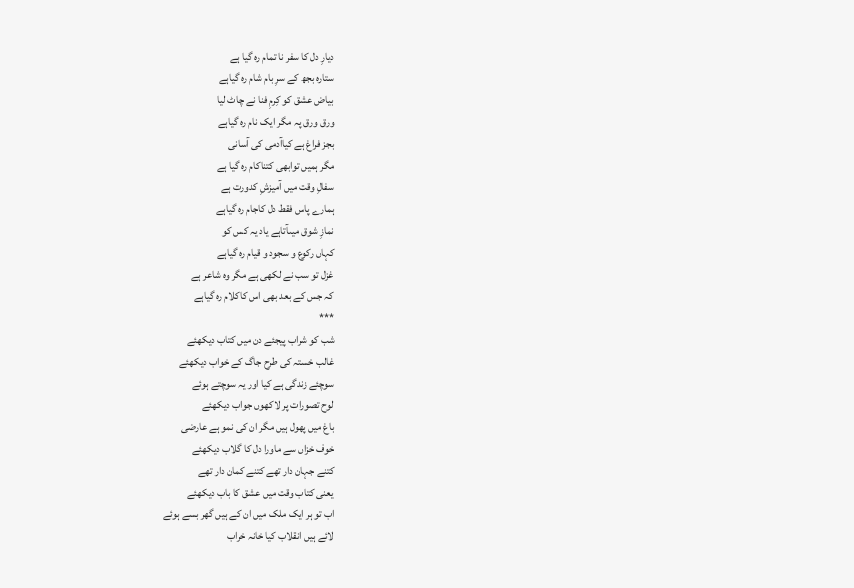دیارِ دل کا سفر نا تمام رہ گیا ہے
ستارہ بجھ کے سرِ بام شام رہ گیاہے
بیاض عشق کو کِرمِ فنا نے چاٹ لیا
ورق ورق پہ مگر ایک نام رہ گیاہے
بجز فراغ ہے کیاآدمی کی آسانی
مگر ہمیں توابھی کتناکام رہ گیا ہے
سفالِ وقت میں آمیزشِ کدورت ہے
ہمارے پاس فقط دل کاجام رہ گیاہے
نمازِ شوق میںآتاہے یاد یہ کس کو
کہاں رکوع و سجود و قیام رہ گیاہے
غزل تو سب نے لکھی ہے مگر وہ شاعر ہے
کہ جس کے بعد بھی اس کاکلام رہ گیاہے
***
شب کو شراب پیجئے دن میں کتاب دیکھئے
غالب خستہ کی طرح جاگ کے خواب دیکھئے
سوچئے زندگی ہے کیا اور یہ سوچتے ہوئے
لوح تصورات پر لاکھوں جواب دیکھئے
باغ میں پھول ہیں مگر ان کی نمو ہے عارضی
خوف خزاں سے ماورا دل کا گلاب دیکھئے
کتنے جہان دار تھے کتنے کمان دار تھے
یعنی کتاب وقت میں عشق کا باب دیکھئے
اب تو ہر ایک ملک میں ان کے ہیں گھر بسے ہوئے
لائے ہیں انقلاب کیا خانہ خراب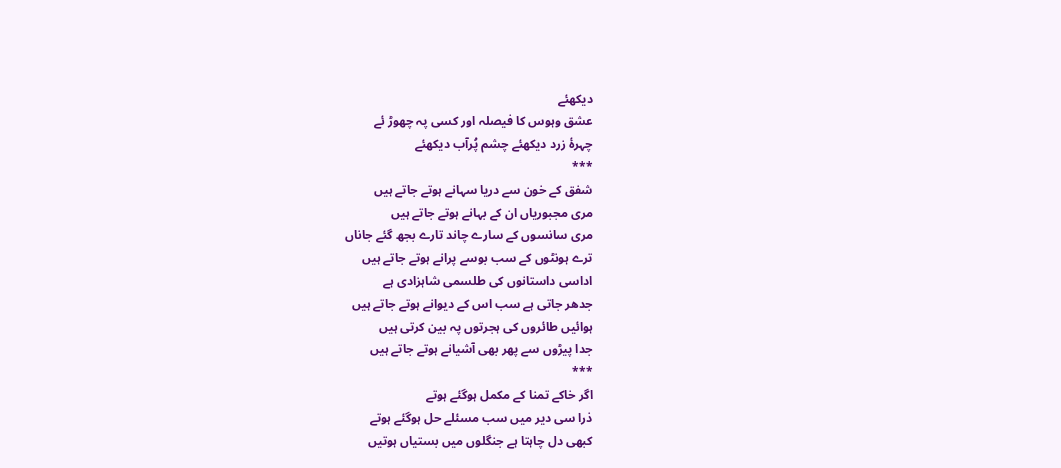دیکھئے
عشق وہوس کا فیصلہ اور کسی پہ چھوڑ ئے
چہرۂ زرد دیکھئے چشم پُرآب دیکھئے
***
شفق کے خون سے دریا سہانے ہوتے جاتے ہیں
مری مجبوریاں ان کے بہانے ہوتے جاتے ہیں
مری سانسوں کے سارے چاند تارے بجھ گئے جاناں
ترے ہونٹوں کے سب بوسے پرانے ہوتے جاتے ہیں
اداسی داستانوں کی طلسمی شاہزادی ہے
جدھر جاتی ہے سب اس کے دیوانے ہوتے جاتے ہیں
ہوائیں طائروں کی ہجرتوں پہ بین کرتی ہیں
جدا پیڑوں سے پھر بھی آشیانے ہوتے جاتے ہیں
***
اگر خاکے تمنا کے مکمل ہوگئے ہوتے
ذرا سی دیر میں سب مسئلے حل ہوگئے ہوتے
کبھی دل چاہتا ہے جنگلوں میں بستیاں ہوتیں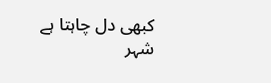کبھی دل چاہتا ہے شہر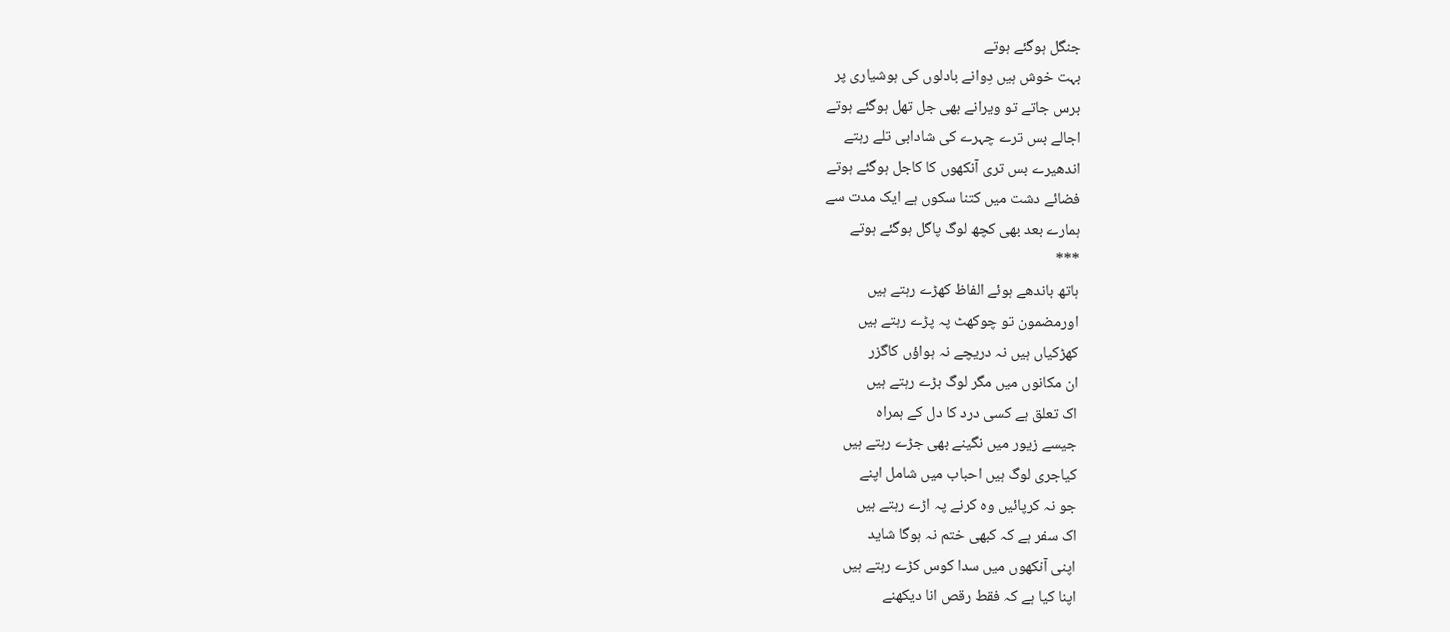جنگل ہوگئے ہوتے
بہت خوش ہیں دِوانے بادلوں کی ہوشیاری پر
برس جاتے تو ویرانے بھی جل تھل ہوگئے ہوتے
اجالے بس ترے چہرے کی شادابی تلے رہتے
اندھیرے بس تری آنکھوں کا کاجل ہوگئے ہوتے
فضائے دشت میں کتنا سکوں ہے ایک مدت سے
ہمارے بعد بھی کچھ لوگ پاگل ہوگئے ہوتے
***
ہاتھ باندھے ہوئے الفاظ کھڑے رہتے ہیں
اورمضمون تو چوکھٹ پہ پڑے رہتے ہیں
کھڑکیاں ہیں نہ دریچے نہ ہواؤں کاگزر
ان مکانوں میں مگر لوگ بڑے رہتے ہیں
اک تعلق ہے کسی درد کا دل کے ہمراہ
جیسے زیور میں نگینے بھی جڑے رہتے ہیں
کیاجری لوگ ہیں احباب میں شامل اپنے
جو نہ کرپائیں وہ کرنے پہ اڑے رہتے ہیں
اک سفر ہے کہ کبھی ختم نہ ہوگا شاید
اپنی آنکھوں میں سدا کوس کڑے رہتے ہیں
اپنا کیا ہے کہ فقط رقص انا دیکھنے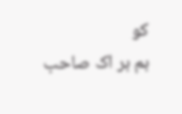کو
ہم ہر اک صاحب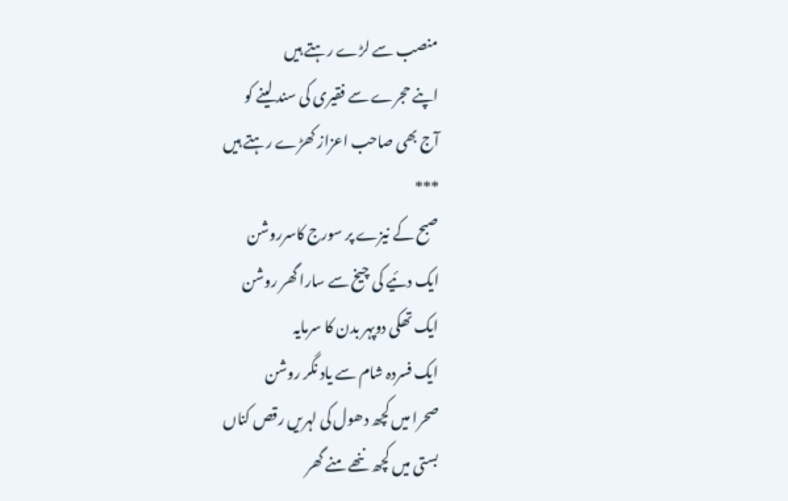منصب سے لڑے رہتے ہیں
اپنے حجرے سے فقیری کی سند لینے کو
آج بھی صاحب اعزاز کھڑے رہتے ہیں
***
صبح کے نیزے پر سورج کاسرروشن
ایک دئیے کی چیخ سے سارا گھر روشن
ایک تھکی دوپہر بدن کا سرمایہ
ایک فسردہ شام سے یاد نگر روشن
صحرا میں کچھ دھول کی لہریں رقص کناں
بستی میں کچھ ننھے منے گھر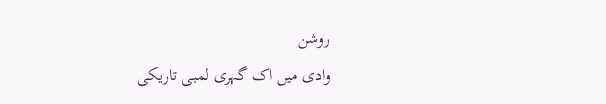روشن
وادی میں اک گہری لمبی تاریکی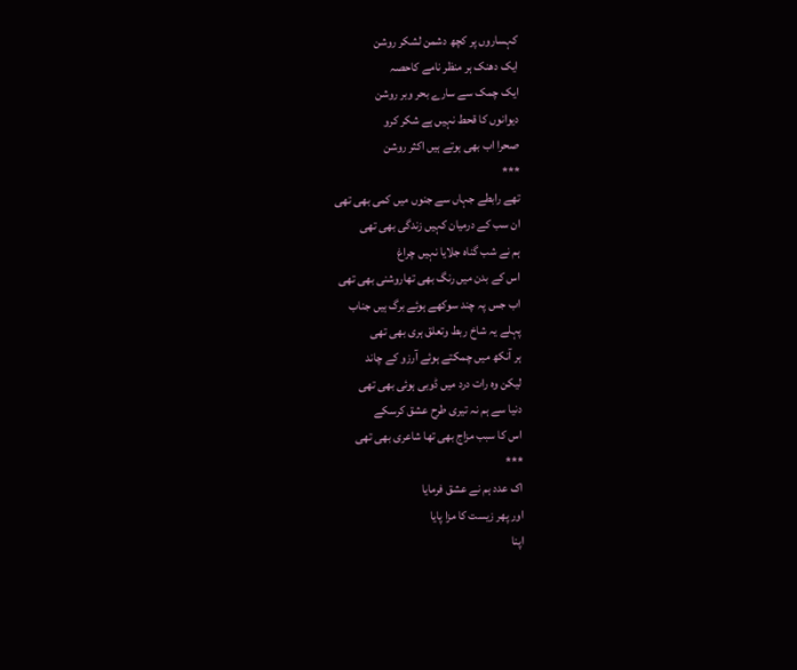کہساروں پر کچھ دشمن لشکر روشن
ایک دھنک ہر منظر نامے کاحصہ
ایک چمک سے سارے بحر وبر روشن
دیوانوں کا قحط نہیں ہے شکر کرو
صحرا اب بھی ہوتے ہیں اکثر روشن
***
تھے رابطے جہاں سے جنوں میں کمی بھی تھی
ان سب کے درمیان کہیں زندگی بھی تھی
ہم نے شب گناہ جلایا نہیں چراغ
اس کے بدن میں رنگ بھی تھاروشنی بھی تھی
اب جس پہ چند سوکھے ہوئے برگ ہیں جناب
پہلے یہ شاخ ربط وتعلق ہری بھی تھی
ہر آنکھ میں چمکتے ہوئے آرزو کے چاند
لیکن وہ رات درد میں ڈوبی ہوئی بھی تھی
دنیا سے ہم نہ تیری طرح عشق کرسکے
اس کا سبب مزاج بھی تھا شاعری بھی تھی
***
اک عدد ہم نے عشق فرمایا
اور پھر زیست کا مزا پایا
اپنا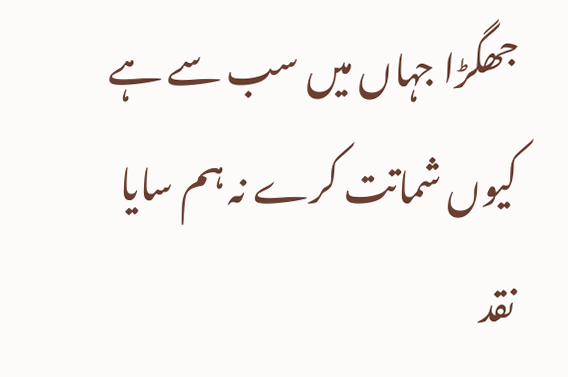جھگڑا جہاں میں سب سے ہے
کیوں شماتت کرے نہ ہم سایا
نقد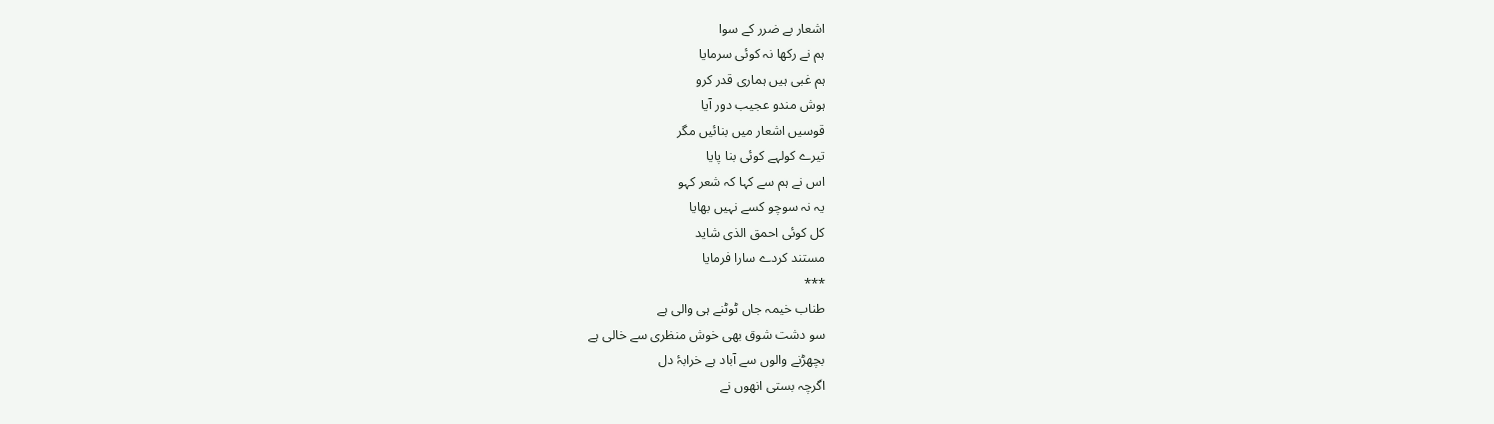اشعار بے ضرر کے سوا
ہم نے رکھا نہ کوئی سرمایا
ہم غبی ہیں ہماری قدر کرو
ہوش مندو عجیب دور آیا
قوسیں اشعار میں بنائیں مگر
تیرے کولہے کوئی بنا پایا
اس نے ہم سے کہا کہ شعر کہو
یہ نہ سوچو کسے نہیں بھایا
کل کوئی احمق الذی شاید
مستند کردے سارا فرمایا
***
طناب خیمہ جاں ٹوٹنے ہی والی ہے
سو دشت شوق بھی خوش منظری سے خالی ہے
بچھڑنے والوں سے آباد ہے خرابۂ دل
اگرچہ بستی انھوں نے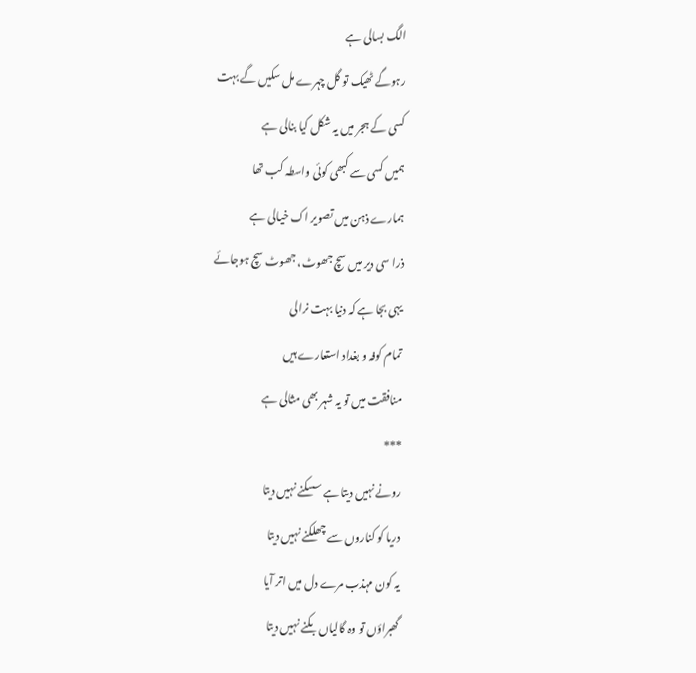الگ بسالی ہے
رہوگے ٹھیک تو گل چہرے مل سکیں گے بہت
کسی کے ہجر میں یہ شکل کیا بنالی ہے
ہمیں کسی سے کبھی کوئی واسطہ کب تھا
ہمارے ذہن میں تصویر اک خیالی ہے
ذرا سی دیر میں سچ جھوٹ، جھوٹ سچ ہوجائے
یہی بجا ہے کہ دنیا بہت نرالی
تمام کوفہ و بغداد استعارے ہیں
منافقت میں تو یہ شہر بھی مثالی ہے
***
رونے نہیں دیتا ہے سسکنے نہیں دیتا
دریا کو کناروں سے چھلکنے نہیں دیتا
یہ کون مہذب مرے دل میں اتر آیا
گھبراؤں تو وہ گالیاں بکنے نہیں دیتا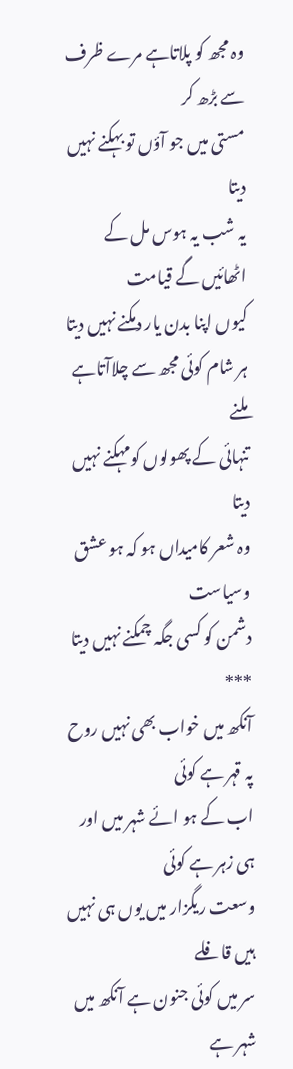وہ مجھ کو پلاتاہے مرے ظرف سے بڑھ کر
مستی میں جو آؤں تو بہکنے نہیں دیتا
یہ شب یہ ہوس مل کے اٹھائیں گے قیامت
کیوں اپنا بدن یار دمکنے نہیں دیتا
ہر شام کوئی مجھ سے چلاآتاہے ملنے
تنہائی کے پھولوں کومہکنے نہیں دیتا
وہ شعر کامیداں ہو کہ ہو عشق وسیاست
دشمن کو کسی جگہ چمکنے نہیں دیتا
***
آنکھ میں خواب بھی نہیں روح پہ قہر ہے کوئی
اب کے ہو ائے شہر میں اور ہی زہر ہے کوئی
وسعت ریگزار میں یوں ہی نہیں ہیں قافلے
سر میں کوئی جنون ہے آنکھ میں شہر ہے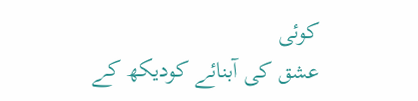کوئی
عشق کی آبنائے کودیکھ کے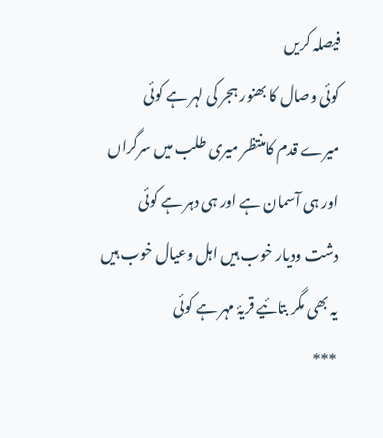فیصلہ کریں
کوئی وصال کا بھنور ہجر کی لہر ہے کوئی
میرے قدم کامنتظر میری طلب میں سرگراں
اور ہی آسمان ہے اور ہی دہر ہے کوئی
دشت ودیار خوب ہیں اہل وعیال خوب ہیں
یہ بھی مگر بتائیے قریۂ مہر ہے کوئی
***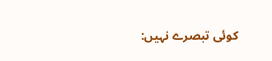کوئی تبصرے نہیں: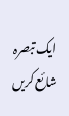ایک تبصرہ شائع کریں